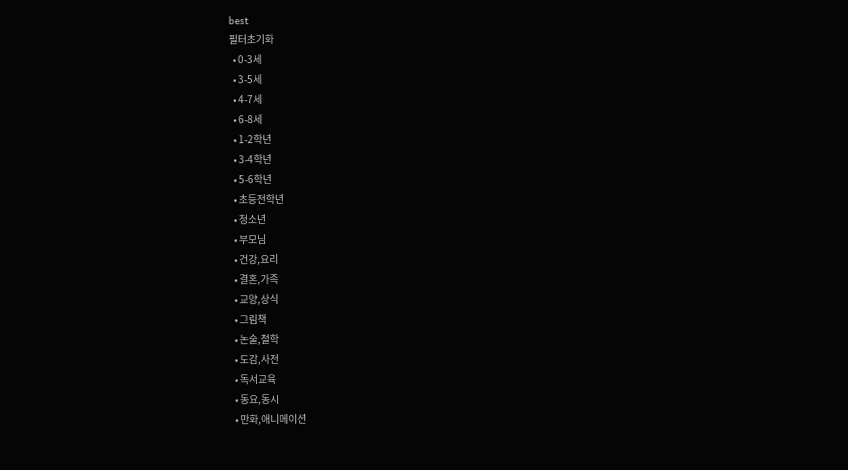best
필터초기화
  • 0-3세
  • 3-5세
  • 4-7세
  • 6-8세
  • 1-2학년
  • 3-4학년
  • 5-6학년
  • 초등전학년
  • 청소년
  • 부모님
  • 건강,요리
  • 결혼,가족
  • 교양,상식
  • 그림책
  • 논술,철학
  • 도감,사전
  • 독서교육
  • 동요,동시
  • 만화,애니메이션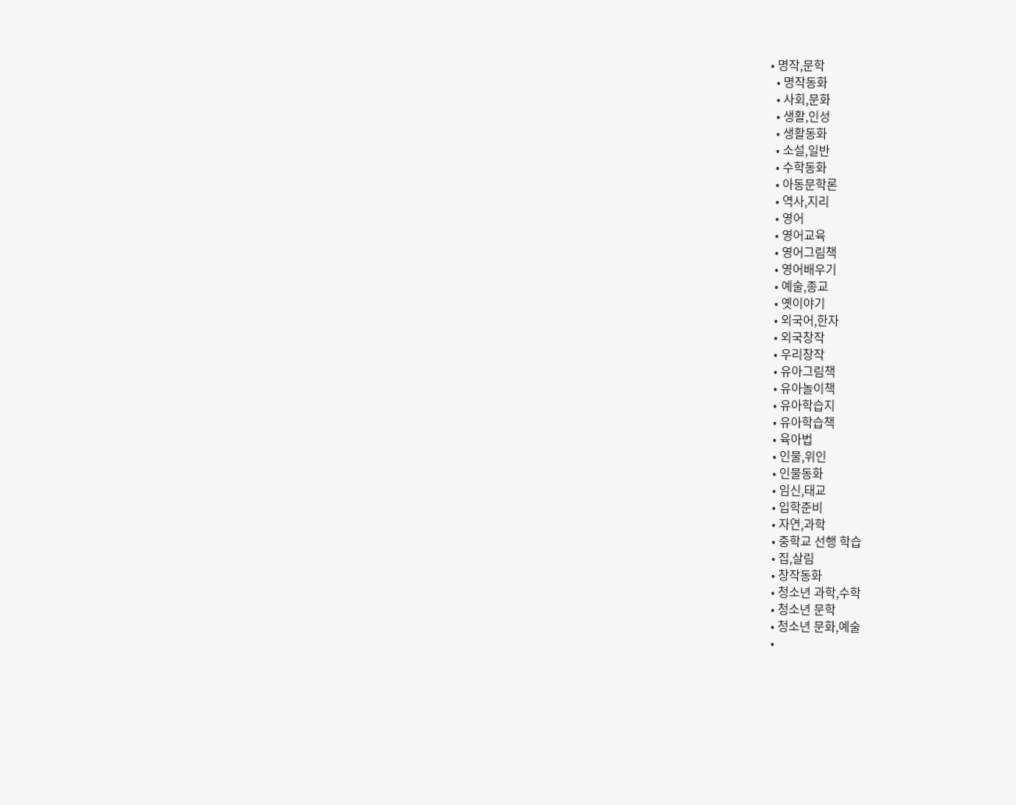• 명작,문학
  • 명작동화
  • 사회,문화
  • 생활,인성
  • 생활동화
  • 소설,일반
  • 수학동화
  • 아동문학론
  • 역사,지리
  • 영어
  • 영어교육
  • 영어그림책
  • 영어배우기
  • 예술,종교
  • 옛이야기
  • 외국어,한자
  • 외국창작
  • 우리창작
  • 유아그림책
  • 유아놀이책
  • 유아학습지
  • 유아학습책
  • 육아법
  • 인물,위인
  • 인물동화
  • 임신,태교
  • 입학준비
  • 자연,과학
  • 중학교 선행 학습
  • 집,살림
  • 창작동화
  • 청소년 과학,수학
  • 청소년 문학
  • 청소년 문화,예술
  •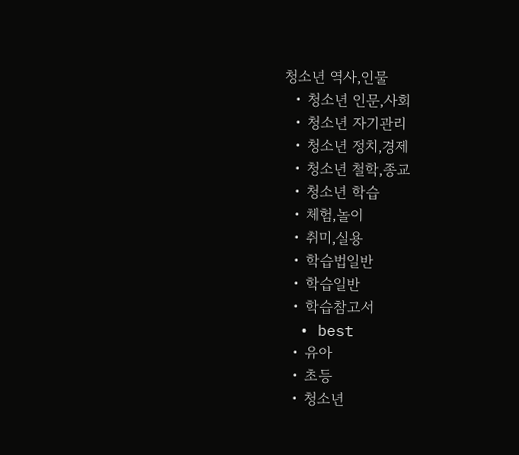청소년 역사,인물
  • 청소년 인문,사회
  • 청소년 자기관리
  • 청소년 정치,경제
  • 청소년 철학,종교
  • 청소년 학습
  • 체험,놀이
  • 취미,실용
  • 학습법일반
  • 학습일반
  • 학습참고서
  • best
  • 유아
  • 초등
  • 청소년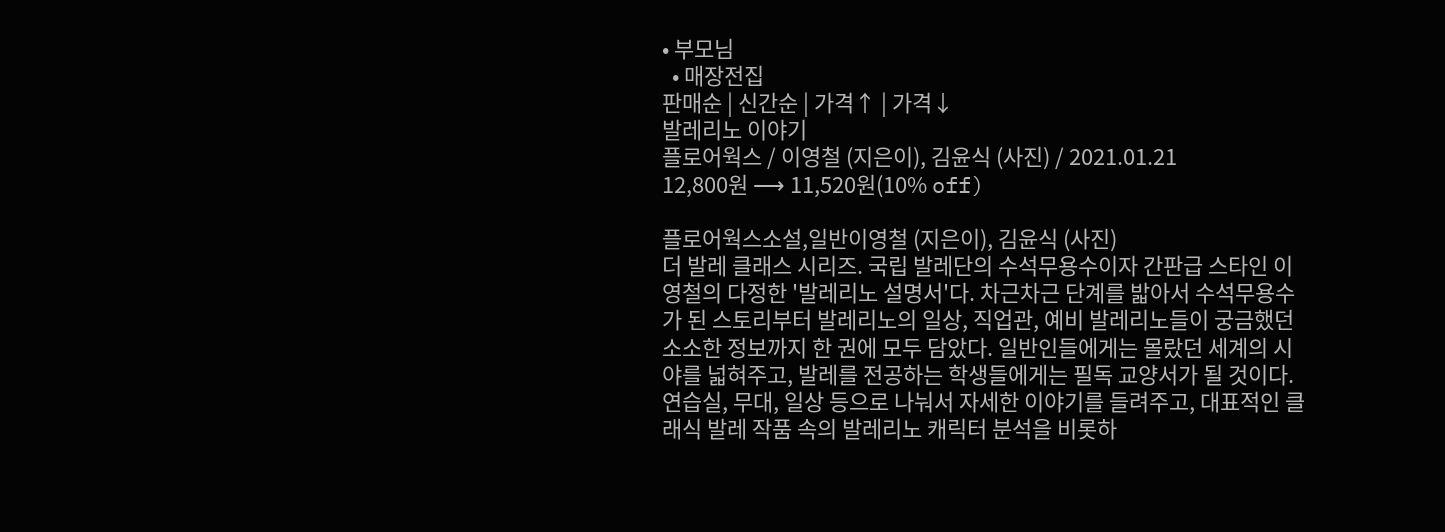• 부모님
  • 매장전집
판매순 | 신간순 | 가격↑ | 가격↓
발레리노 이야기
플로어웍스 / 이영철 (지은이), 김윤식 (사진) / 2021.01.21
12,800원 ⟶ 11,520원(10% off)

플로어웍스소설,일반이영철 (지은이), 김윤식 (사진)
더 발레 클래스 시리즈. 국립 발레단의 수석무용수이자 간판급 스타인 이영철의 다정한 '발레리노 설명서'다. 차근차근 단계를 밟아서 수석무용수가 된 스토리부터 발레리노의 일상, 직업관, 예비 발레리노들이 궁금했던 소소한 정보까지 한 권에 모두 담았다. 일반인들에게는 몰랐던 세계의 시야를 넓혀주고, 발레를 전공하는 학생들에게는 필독 교양서가 될 것이다. 연습실, 무대, 일상 등으로 나눠서 자세한 이야기를 들려주고, 대표적인 클래식 발레 작품 속의 발레리노 캐릭터 분석을 비롯하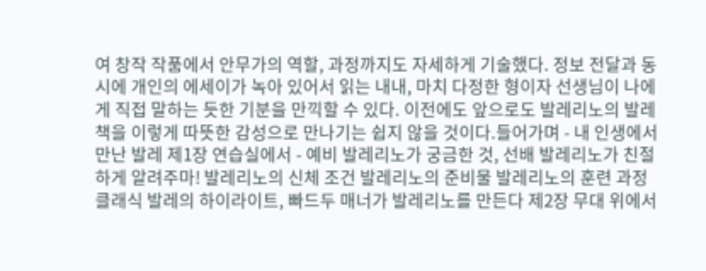여 창작 작품에서 안무가의 역할, 과정까지도 자세하게 기술했다. 정보 전달과 동시에 개인의 에세이가 녹아 있어서 읽는 내내, 마치 다정한 형이자 선생님이 나에게 직접 말하는 듯한 기분을 만끽할 수 있다. 이전에도 앞으로도 발레리노의 발레책을 이렇게 따뜻한 감성으로 만나기는 쉽지 않을 것이다.들어가며 - 내 인생에서 만난 발레 제1장 연습실에서 - 예비 발레리노가 궁금한 것, 선배 발레리노가 친절하게 알려주마! 발레리노의 신체 조건 발레리노의 준비물 발레리노의 훈련 과정 클래식 발레의 하이라이트, 빠드두 매너가 발레리노를 만든다 제2장 무대 위에서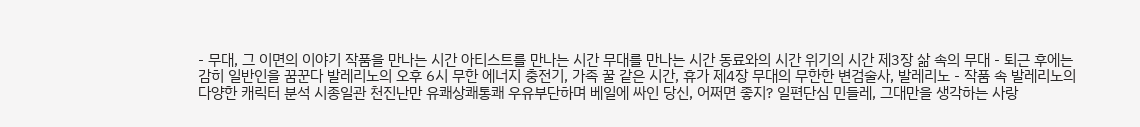- 무대, 그 이면의 이야기 작품을 만나는 시간 아티스트를 만나는 시간 무대를 만나는 시간 동료와의 시간 위기의 시간 제3장 삶 속의 무대 - 퇴근 후에는 감히 일반인을 꿈꾼다 발레리노의 오후 6시 무한 에너지 충전기, 가족 꿀 같은 시간, 휴가 제4장 무대의 무한한 변검술사, 발레리노 - 작품 속 발레리노의 다양한 캐릭터 분석 시종일관 천진난만 유쾌상쾌통쾌 우유부단하며 베일에 싸인 당신, 어쩌면 좋지? 일편단심 민들레, 그대만을 생각하는 사랑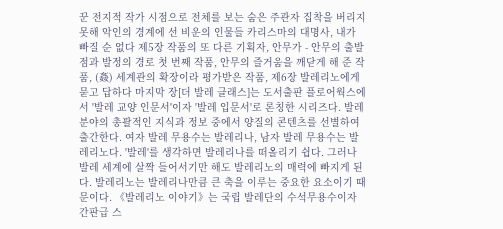꾼 전지적 작가 시점으로 전체를 보는 숨은 주관자 집착을 버리지 못해 악인의 경계에 선 비운의 인물들 카리스마의 대명사, 내가 빠질 순 없다 제5장 작품의 또 다른 기획자, 안무가 - 안무의 출발점과 발정의 경로 첫 번째 작품, 안무의 즐거움을 깨닫게 해 준 작품, (姦) 세계관의 확장이라 평가받은 작품, 제6장 발레리노에게 묻고 답하다 마지막 장[더 발레 클래스]는 도서출판 플로어웍스에서 '발레 교양 인문서'이자 '발레 입문서'로 론칭한 시리즈다. 발레 분야의 총괄적인 지식과 정보 중에서 양질의 콘텐츠를 선별하여 출간한다. 여자 발레 무용수는 발레리나, 남자 발레 무용수는 발레리노다. '발레'를 생각하면 발레리나를 떠올리기 쉽다. 그러나 발레 세계에 살짝 들어서기만 해도 발레리노의 매력에 빠지게 된다. 발레리노는 발레리나만큼 큰 축을 이루는 중요한 요소이기 때문이다. 《발레리노 이야기》는 국립 발레단의 수석무용수이자 간판급 스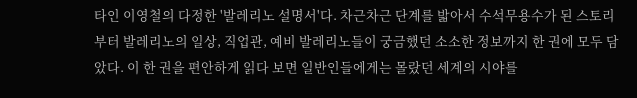타인 이영철의 다정한 '발레리노 설명서'다. 차근차근 단계를 밟아서 수석무용수가 된 스토리부터 발레리노의 일상, 직업관, 예비 발레리노들이 궁금했던 소소한 정보까지 한 권에 모두 담았다. 이 한 권을 편안하게 읽다 보면 일반인들에게는 몰랐던 세계의 시야를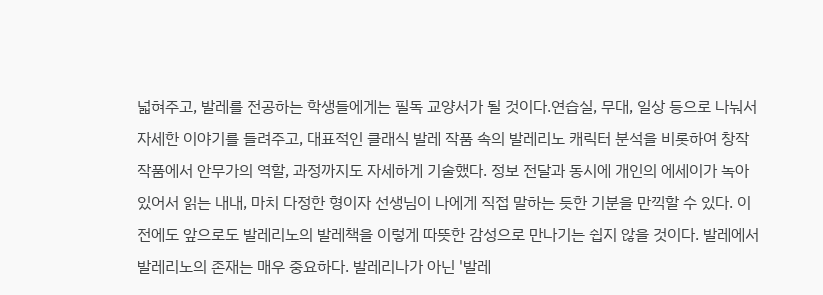넓혀주고, 발레를 전공하는 학생들에게는 필독 교양서가 될 것이다.연습실, 무대, 일상 등으로 나눠서 자세한 이야기를 들려주고, 대표적인 클래식 발레 작품 속의 발레리노 캐릭터 분석을 비롯하여 창작 작품에서 안무가의 역할, 과정까지도 자세하게 기술했다. 정보 전달과 동시에 개인의 에세이가 녹아 있어서 읽는 내내, 마치 다정한 형이자 선생님이 나에게 직접 말하는 듯한 기분을 만끽할 수 있다. 이전에도 앞으로도 발레리노의 발레책을 이렇게 따뜻한 감성으로 만나기는 쉽지 않을 것이다. 발레에서 발레리노의 존재는 매우 중요하다. 발레리나가 아닌 '발레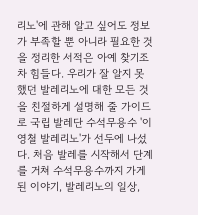리노'에 관해 알고 싶어도 정보가 부족할 뿐 아니라 필요한 것을 정리한 서적은 아예 찾기조차 힘들다. 우리가 잘 알지 못했던 발레리노에 대한 모든 것을 친절하게 설명해 줄 가이드로 국립 발레단 수석무용수 '이영철 발레리노'가 선두에 나섰다. 처음 발레를 시작해서 단계를 거쳐 수석무용수까지 가게 된 이야기, 발레리노의 일상,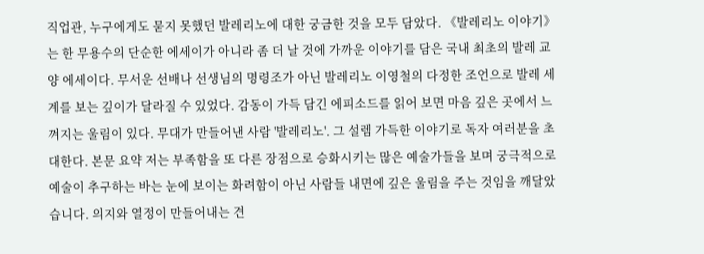직업관, 누구에게도 묻지 못했던 발레리노에 대한 궁금한 것을 모두 담았다. 《발레리노 이야기》는 한 무용수의 단순한 에세이가 아니라 좀 더 날 것에 가까운 이야기를 담은 국내 최초의 발레 교양 에세이다. 무서운 선배나 선생님의 명령조가 아닌 발레리노 이영철의 다정한 조언으로 발레 세계를 보는 깊이가 달라질 수 있었다. 감동이 가득 담긴 에피소드를 읽어 보면 마음 깊은 곳에서 느껴지는 울림이 있다. 무대가 만들어낸 사람 '발레리노'. 그 설렘 가득한 이야기로 독자 여러분을 초대한다. 본문 요약 저는 부족함을 또 다른 장점으로 승화시키는 많은 예술가들을 보며 궁극적으로 예술이 추구하는 바는 눈에 보이는 화려함이 아닌 사람들 내면에 깊은 울림을 주는 것임을 깨달았습니다. 의지와 열정이 만들어내는 견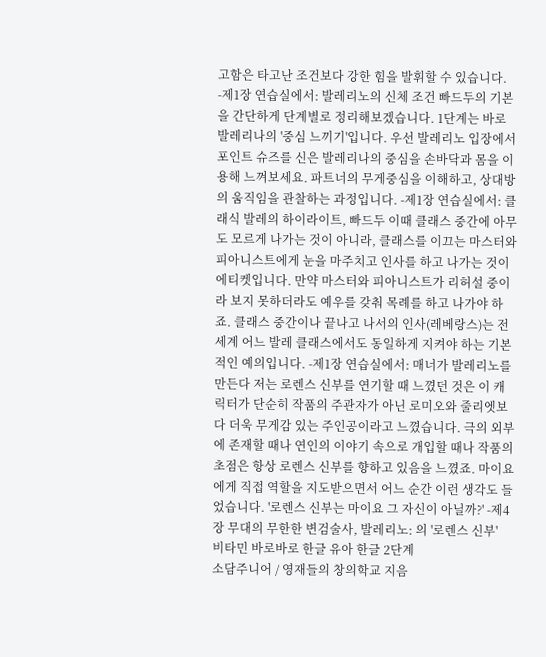고함은 타고난 조건보다 강한 힘을 발휘할 수 있습니다. -제1장 연습실에서: 발레리노의 신체 조건 빠드두의 기본을 간단하게 단계별로 정리해보겠습니다. 1단계는 바로 발레리나의 '중심 느끼기'입니다. 우선 발레리노 입장에서 포인트 슈즈를 신은 발레리나의 중심을 손바닥과 몸을 이용해 느껴보세요. 파트너의 무게중심을 이해하고, 상대방의 움직임을 관찰하는 과정입니다. -제1장 연습실에서: 클래식 발레의 하이라이트, 빠드두 이때 클래스 중간에 아무도 모르게 나가는 것이 아니라, 클래스를 이끄는 마스터와 피아니스트에게 눈을 마주치고 인사를 하고 나가는 것이 에티켓입니다. 만약 마스터와 피아니스트가 리허설 중이라 보지 못하더라도 예우를 갖춰 목례를 하고 나가야 하죠. 클래스 중간이나 끝나고 나서의 인사(레베랑스)는 전 세계 어느 발레 클래스에서도 동일하게 지켜야 하는 기본적인 예의입니다. -제1장 연습실에서: 매너가 발레리노를 만든다 저는 로렌스 신부를 연기할 때 느꼈던 것은 이 캐릭터가 단순히 작품의 주관자가 아닌 로미오와 줄리엣보다 더욱 무게감 있는 주인공이라고 느꼈습니다. 극의 외부에 존재할 때나 연인의 이야기 속으로 개입할 때나 작품의 초점은 항상 로렌스 신부를 향하고 있음을 느꼈죠. 마이요에게 직접 역할을 지도받으면서 어느 순간 이런 생각도 들었습니다. '로렌스 신부는 마이요 그 자신이 아닐까?' -제4장 무대의 무한한 변검술사, 발레리노: 의 '로렌스 신부'
비타민 바로바로 한글 유아 한글 2단계
소담주니어 / 영재들의 창의학교 지음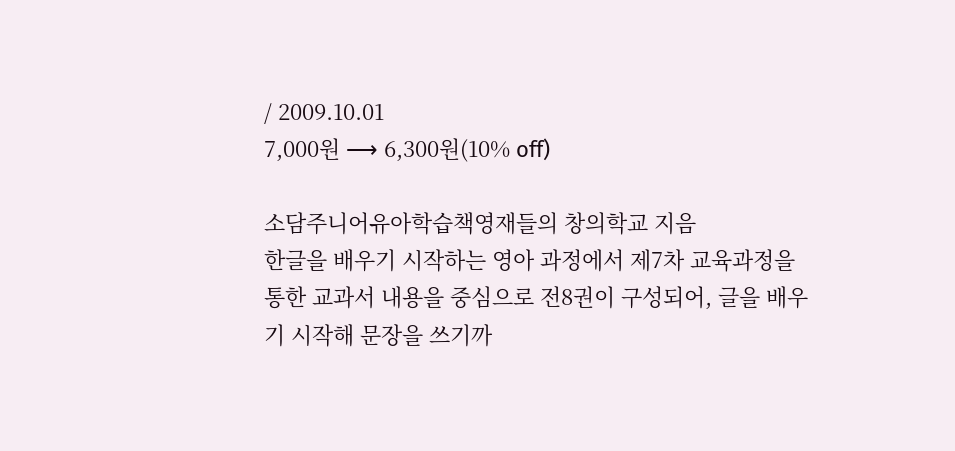/ 2009.10.01
7,000원 ⟶ 6,300원(10% off)

소담주니어유아학습책영재들의 창의학교 지음
한글을 배우기 시작하는 영아 과정에서 제7차 교육과정을 통한 교과서 내용을 중심으로 전8권이 구성되어, 글을 배우기 시작해 문장을 쓰기까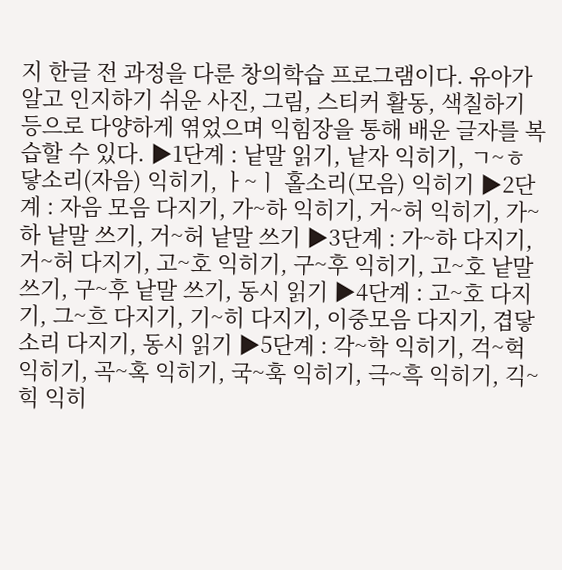지 한글 전 과정을 다룬 창의학습 프로그램이다. 유아가 알고 인지하기 쉬운 사진, 그림, 스티커 활동, 색칠하기 등으로 다양하게 엮었으며 익힘장을 통해 배운 글자를 복습할 수 있다. ▶1단계 : 낱말 읽기, 낱자 익히기, ㄱ~ㅎ 닿소리(자음) 익히기, ㅏ~ㅣ 홀소리(모음) 익히기 ▶2단계 : 자음 모음 다지기, 가~하 익히기, 거~허 익히기, 가~하 낱말 쓰기, 거~허 낱말 쓰기 ▶3단계 : 가~하 다지기, 거~허 다지기, 고~호 익히기, 구~후 익히기, 고~호 낱말 쓰기, 구~후 낱말 쓰기, 동시 읽기 ▶4단계 : 고~호 다지기, 그~흐 다지기, 기~히 다지기, 이중모음 다지기, 겹닿소리 다지기, 동시 읽기 ▶5단계 : 각~학 익히기, 걱~헉 익히기, 곡~혹 익히기, 국~훅 익히기, 극~흑 익히기, 긱~힉 익히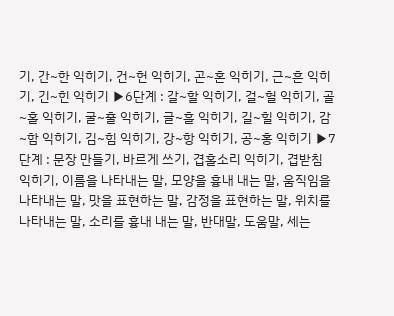기, 간~한 익히기, 건~헌 익히기, 곤~혼 익히기, 근~흔 익히기, 긴~힌 익히기 ▶6단계 : 갈~할 익히기, 걸~헐 익히기, 골~홀 익히기, 굴~훌 익히기, 글~흘 익히기, 길~힐 익히기, 감~함 익히기, 김~힘 익히기, 강~항 익히기, 공~홍 익히기 ▶7단계 : 문장 만들기, 바르게 쓰기, 겹홀소리 익히기, 겹받침 익히기, 이름을 나타내는 말, 모양을 흉내 내는 말, 움직임을 나타내는 말, 맛을 표현하는 말, 감정을 표현하는 말, 위치를 나타내는 말, 소리를 흉내 내는 말, 반대말, 도움말, 세는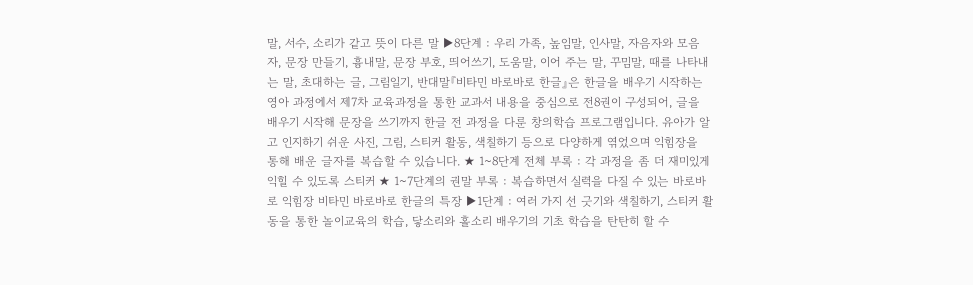말, 서수, 소리가 같고 뜻이 다른 말 ▶8단계 : 우리 가족, 높임말, 인사말, 자음자와 모음자, 문장 만들기, 흉내말, 문장 부호, 띄어쓰기, 도움말, 이어 주는 말, 꾸밈말, 때를 나타내는 말, 초대하는 글, 그림일기, 반대말『비타민 바로바로 한글』은 한글을 배우기 시작하는 영아 과정에서 제7차 교육과정을 통한 교과서 내용을 중심으로 전8권이 구성되어, 글을 배우기 시작해 문장을 쓰기까지 한글 전 과정을 다룬 창의학습 프로그램입니다. 유아가 알고 인지하기 쉬운 사진, 그림, 스티커 활동, 색칠하기 등으로 다양하게 엮었으며 익힘장을 통해 배운 글자를 복습할 수 있습니다. ★ 1~8단계 전체 부록 : 각 과정을 좀 더 재미있게 익힐 수 있도록 스티커 ★ 1~7단계의 권말 부록 : 복습하면서 실력을 다질 수 있는 바로바로 익힘장 비타민 바로바로 한글의 특장 ▶1단계 : 여러 가지 선 긋기와 색칠하기, 스티커 활동을 통한 놀이교육의 학습, 닿소리와 홀소리 배우기의 기초 학습을 탄탄히 할 수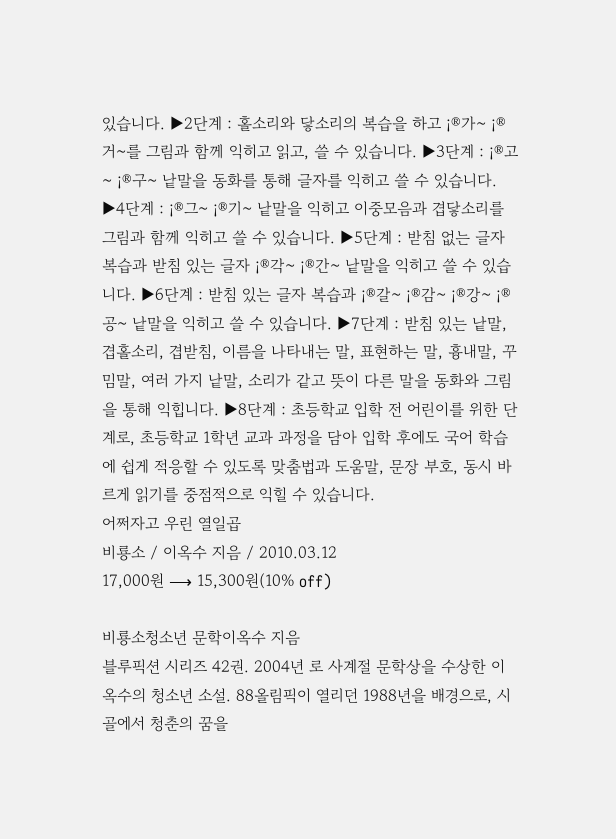있습니다. ▶2단계 : 홀소리와 닿소리의 복습을 하고 ¡®가~ ¡®거~를 그림과 함께 익히고 읽고, 쓸 수 있습니다. ▶3단계 : ¡®고~ ¡®구~ 낱말을 동화를 통해 글자를 익히고 쓸 수 있습니다. ▶4단계 : ¡®그~ ¡®기~ 낱말을 익히고 이중모음과 겹닿소리를 그림과 함께 익히고 쓸 수 있습니다. ▶5단계 : 받침 없는 글자 복습과 받침 있는 글자 ¡®각~ ¡®간~ 낱말을 익히고 쓸 수 있습니다. ▶6단계 : 받침 있는 글자 복습과 ¡®갈~ ¡®감~ ¡®강~ ¡®공~ 낱말을 익히고 쓸 수 있습니다. ▶7단계 : 받침 있는 낱말, 겹홀소리, 겹받침, 이름을 나타내는 말, 표현하는 말, 흉내말, 꾸밈말, 여러 가지 낱말, 소리가 같고 뜻이 다른 말을 동화와 그림을 통해 익힙니다. ▶8단계 : 초등학교 입학 전 어린이를 위한 단계로, 초등학교 1학년 교과 과정을 담아 입학 후에도 국어 학습에 쉽게 적응할 수 있도록 맞춤법과 도움말, 문장 부호, 동시 바르게 읽기를 중점적으로 익힐 수 있습니다.
어쩌자고 우린 열일곱
비룡소 / 이옥수 지음 / 2010.03.12
17,000원 ⟶ 15,300원(10% off)

비룡소청소년 문학이옥수 지음
블루픽션 시리즈 42권. 2004년 로 사계절 문학상을 수상한 이옥수의 청소년 소설. 88올림픽이 열리던 1988년을 배경으로, 시골에서 청춘의 꿈을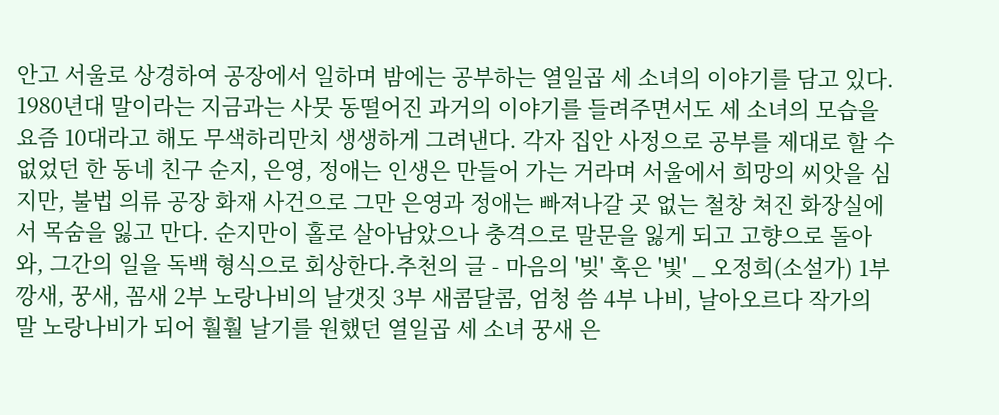안고 서울로 상경하여 공장에서 일하며 밤에는 공부하는 열일곱 세 소녀의 이야기를 담고 있다. 1980년대 말이라는 지금과는 사뭇 동떨어진 과거의 이야기를 들려주면서도 세 소녀의 모습을 요즘 10대라고 해도 무색하리만치 생생하게 그려낸다. 각자 집안 사정으로 공부를 제대로 할 수 없었던 한 동네 친구 순지, 은영, 정애는 인생은 만들어 가는 거라며 서울에서 희망의 씨앗을 심지만, 불법 의류 공장 화재 사건으로 그만 은영과 정애는 빠져나갈 곳 없는 철창 쳐진 화장실에서 목숨을 잃고 만다. 순지만이 홀로 살아남았으나 충격으로 말문을 잃게 되고 고향으로 돌아와, 그간의 일을 독백 형식으로 회상한다.추천의 글 - 마음의 '빚' 혹은 '빛' _ 오정희(소설가) 1부 깡새, 꿍새, 꼼새 2부 노랑나비의 날갯짓 3부 새콤달콤, 엄청 씀 4부 나비, 날아오르다 작가의 말 노랑나비가 되어 훨훨 날기를 원했던 열일곱 세 소녀 꿍새 은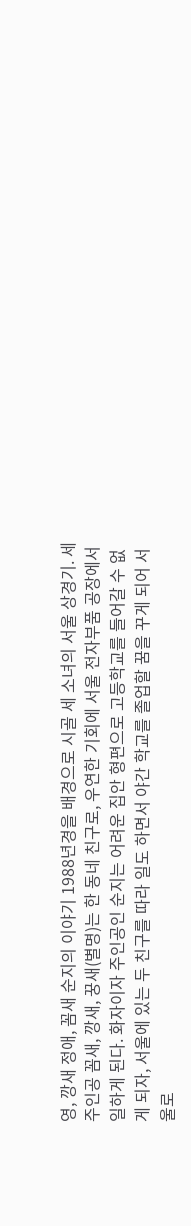영, 깡새 정애, 꼼새 순지의 이야기 1988년경을 배경으로 시골 세 소녀의 서울 상경기. 세 주인공 꼼새, 깡새, 꿍새(별명)는 한 동네 친구로, 우연한 기회에 서울 전자부품 공장에서 일하게 된다. 화자이자 주인공인 순지는 어려운 집안 형편으로 고등학교를 들어갈 수 없게 되자, 서울에 있는 두 친구를 따라 일도 하면서 야간 학교를 졸업할 꿈을 꾸게 되어 서울로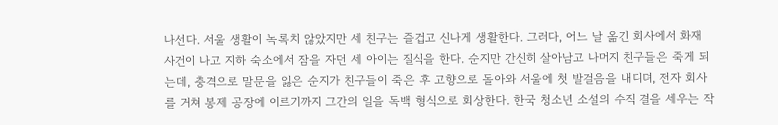나선다. 서울 생활이 녹록치 않았지만 세 친구는 즐겁고 신나게 생활한다. 그러다, 어느 날 옮긴 회사에서 화재 사건이 나고 지하 숙소에서 잠을 자던 세 아이는 질식을 한다. 순지만 간신히 살아남고 나머지 친구들은 죽게 되는데, 충격으로 말문을 잃은 순지가 친구들이 죽은 후 고향으로 돌아와 서울에 첫 발걸음을 내디뎌, 전자 회사를 거쳐 봉제 공장에 이르기까지 그간의 일을 독백 형식으로 회상한다. 한국 청소년 소설의 수직 결을 세우는 작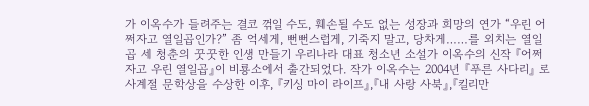가 이옥수가 들려주는 결코 꺾일 수도, 훼손될 수도 없는 성장과 희망의 연가 “우린 어쩌자고 열일곱인가?” 좀 억세게, 뻔뻔스럽게, 기죽지 말고, 당차게……를 외치는 열일곱 세 청춘의 꿋꿋한 인생 만들기 우리나라 대표 청소년 소설가 이옥수의 신작 『어쩌자고 우린 열일곱』이 비룡소에서 출간되었다. 작가 이옥수는 2004년 『푸른 사다리』 로 사계절 문학상을 수상한 이후, 『키싱 마이 라이프』,『내 사랑 사북』,『킬리만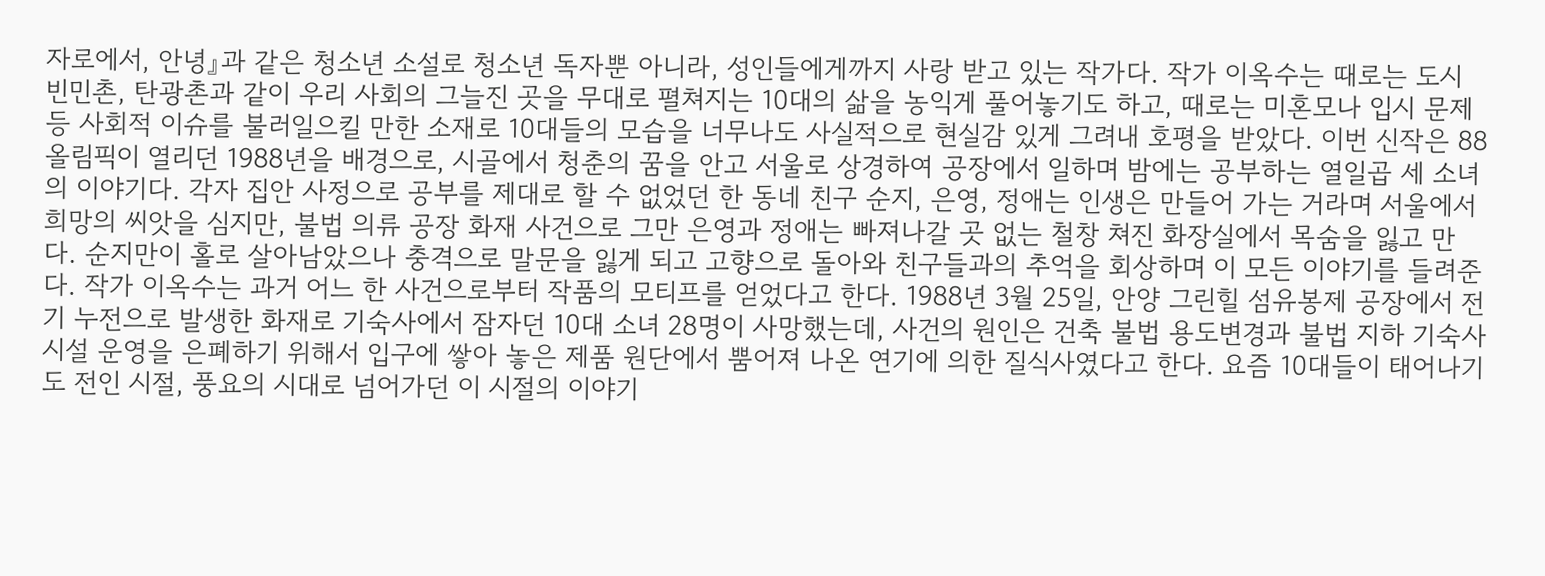자로에서, 안녕』과 같은 청소년 소설로 청소년 독자뿐 아니라, 성인들에게까지 사랑 받고 있는 작가다. 작가 이옥수는 때로는 도시 빈민촌, 탄광촌과 같이 우리 사회의 그늘진 곳을 무대로 펼쳐지는 10대의 삶을 농익게 풀어놓기도 하고, 때로는 미혼모나 입시 문제 등 사회적 이슈를 불러일으킬 만한 소재로 10대들의 모습을 너무나도 사실적으로 현실감 있게 그려내 호평을 받았다. 이번 신작은 88올림픽이 열리던 1988년을 배경으로, 시골에서 청춘의 꿈을 안고 서울로 상경하여 공장에서 일하며 밤에는 공부하는 열일곱 세 소녀의 이야기다. 각자 집안 사정으로 공부를 제대로 할 수 없었던 한 동네 친구 순지, 은영, 정애는 인생은 만들어 가는 거라며 서울에서 희망의 씨앗을 심지만, 불법 의류 공장 화재 사건으로 그만 은영과 정애는 빠져나갈 곳 없는 철창 쳐진 화장실에서 목숨을 잃고 만다. 순지만이 홀로 살아남았으나 충격으로 말문을 잃게 되고 고향으로 돌아와 친구들과의 추억을 회상하며 이 모든 이야기를 들려준다. 작가 이옥수는 과거 어느 한 사건으로부터 작품의 모티프를 얻었다고 한다. 1988년 3월 25일, 안양 그린힐 섬유봉제 공장에서 전기 누전으로 발생한 화재로 기숙사에서 잠자던 10대 소녀 28명이 사망했는데, 사건의 원인은 건축 불법 용도변경과 불법 지하 기숙사 시설 운영을 은폐하기 위해서 입구에 쌓아 놓은 제품 원단에서 뿜어져 나온 연기에 의한 질식사였다고 한다. 요즘 10대들이 태어나기도 전인 시절, 풍요의 시대로 넘어가던 이 시절의 이야기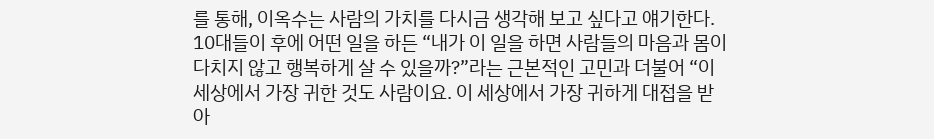를 통해, 이옥수는 사람의 가치를 다시금 생각해 보고 싶다고 얘기한다. 10대들이 후에 어떤 일을 하든 “내가 이 일을 하면 사람들의 마음과 몸이 다치지 않고 행복하게 살 수 있을까?”라는 근본적인 고민과 더불어 “이 세상에서 가장 귀한 것도 사람이요. 이 세상에서 가장 귀하게 대접을 받아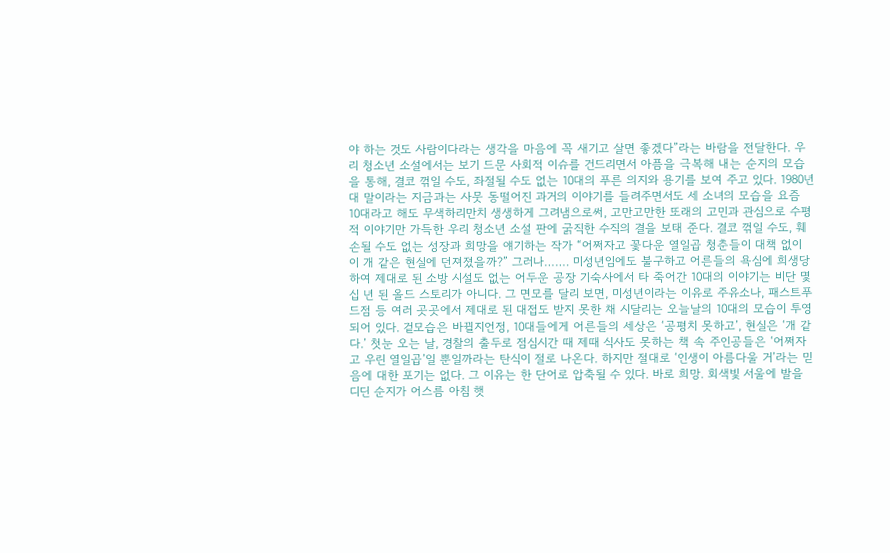야 하는 것도 사람이다라는 생각을 마음에 꼭 새기고 살면 좋겠다”라는 바람을 전달한다. 우리 청소년 소설에서는 보기 드문 사회적 이슈를 건드리면서 아픔을 극복해 내는 순지의 모습을 통해, 결코 꺾일 수도, 좌절될 수도 없는 10대의 푸른 의지와 용기를 보여 주고 있다. 1980년대 말이라는 지금과는 사뭇 동떨어진 과거의 이야기를 들려주면서도 세 소녀의 모습을 요즘 10대라고 해도 무색하리만치 생생하게 그려냄으로써, 고만고만한 또래의 고민과 관심으로 수평적 이야기만 가득한 우리 청소년 소설 판에 굵직한 수직의 결을 보태 준다. 결코 꺾일 수도, 훼손될 수도 없는 성장과 희망을 얘기하는 작가 “어쩌자고 꽃다운 열일곱 청춘들이 대책 없이 이 개 같은 현실에 던져졌을까?” 그러나……. 미성년임에도 불구하고 어른들의 욕심에 희생당하여 제대로 된 소방 시설도 없는 어두운 공장 기숙사에서 타 죽어간 10대의 이야기는 비단 몇 십 년 된 올드 스토리가 아니다. 그 면모를 달리 보면, 미성년이라는 이유로 주유소나, 패스트푸드점 등 여러 곳곳에서 제대로 된 대접도 받지 못한 채 시달리는 오늘날의 10대의 모습이 투영되어 있다. 겉모습은 바뀔지언정, 10대들에게 어른들의 세상은 ‘공평치 못하고’, 현실은 ‘개 같다.’ 첫눈 오는 날, 경찰의 출두로 점심시간 때 제때 식사도 못하는 책 속 주인공들은 ‘어쩌자고 우린 열일곱’일 뿐일까라는 탄식이 절로 나온다. 하지만 절대로 ‘인생이 아름다울 거’라는 믿음에 대한 포기는 없다. 그 이유는 한 단어로 압축될 수 있다. 바로 희망. 회색빛 서울에 발을 디딘 순지가 어스름 아침 햇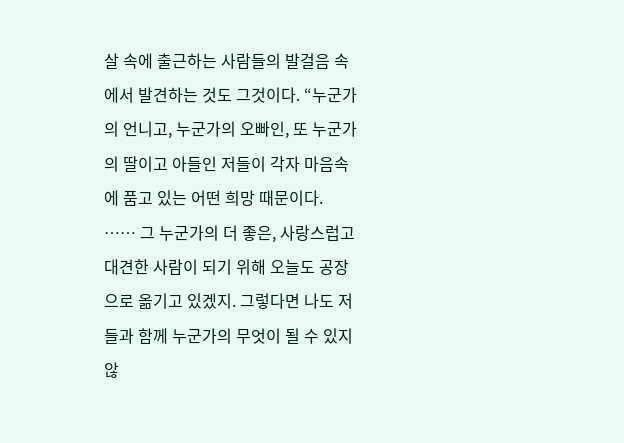살 속에 출근하는 사람들의 발걸음 속에서 발견하는 것도 그것이다. “누군가의 언니고, 누군가의 오빠인, 또 누군가의 딸이고 아들인 저들이 각자 마음속에 품고 있는 어떤 희망 때문이다. …… 그 누군가의 더 좋은, 사랑스럽고 대견한 사람이 되기 위해 오늘도 공장으로 옮기고 있겠지. 그렇다면 나도 저들과 함께 누군가의 무엇이 될 수 있지 않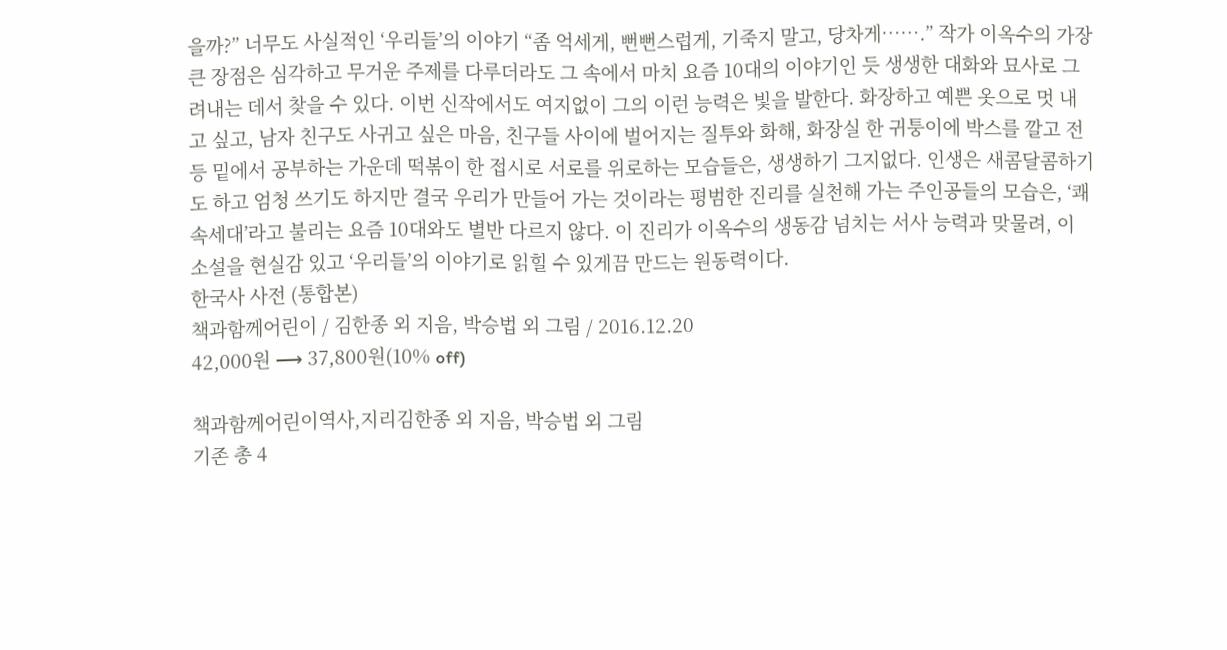을까?” 너무도 사실적인 ‘우리들’의 이야기 “좀 억세게, 뻔뻔스럽게, 기죽지 말고, 당차게…….” 작가 이옥수의 가장 큰 장점은 심각하고 무거운 주제를 다루더라도 그 속에서 마치 요즘 10대의 이야기인 듯 생생한 대화와 묘사로 그려내는 데서 찾을 수 있다. 이번 신작에서도 여지없이 그의 이런 능력은 빛을 발한다. 화장하고 예쁜 옷으로 멋 내고 싶고, 남자 친구도 사귀고 싶은 마음, 친구들 사이에 벌어지는 질투와 화해, 화장실 한 귀퉁이에 박스를 깔고 전등 밑에서 공부하는 가운데 떡볶이 한 접시로 서로를 위로하는 모습들은, 생생하기 그지없다. 인생은 새콤달콤하기도 하고 엄청 쓰기도 하지만 결국 우리가 만들어 가는 것이라는 평범한 진리를 실천해 가는 주인공들의 모습은, ‘쾌속세대’라고 불리는 요즘 10대와도 별반 다르지 않다. 이 진리가 이옥수의 생동감 넘치는 서사 능력과 맞물려, 이 소설을 현실감 있고 ‘우리들’의 이야기로 읽힐 수 있게끔 만드는 원동력이다.
한국사 사전 (통합본)
책과함께어린이 / 김한종 외 지음, 박승법 외 그림 / 2016.12.20
42,000원 ⟶ 37,800원(10% off)

책과함께어린이역사,지리김한종 외 지음, 박승법 외 그림
기존 총 4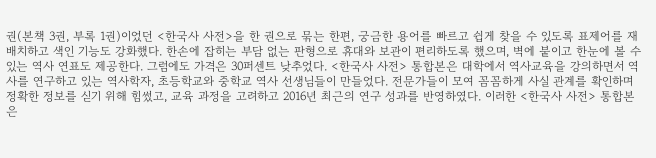권(본책 3권, 부록 1권)이었던 <한국사 사전>을 한 권으로 묶는 한편, 궁금한 용어를 빠르고 쉽게 찾을 수 있도록 표제어를 재배치하고 색인 기능도 강화했다. 한손에 잡히는 부담 없는 판형으로 휴대와 보관이 편리하도록 했으며, 벽에 붙이고 한눈에 볼 수 있는 역사 연표도 제공한다. 그럼에도 가격은 30퍼센트 낮추었다. <한국사 사전> 통합본은 대학에서 역사교육을 강의하면서 역사를 연구하고 있는 역사학자, 초등학교와 중학교 역사 선생님들이 만들었다. 전문가들이 모여 꼼꼼하게 사실 관계를 확인하며 정확한 정보를 싣기 위해 힘썼고, 교육 과정을 고려하고 2016년 최근의 연구 성과를 반영하였다. 이러한 <한국사 사전> 통합본은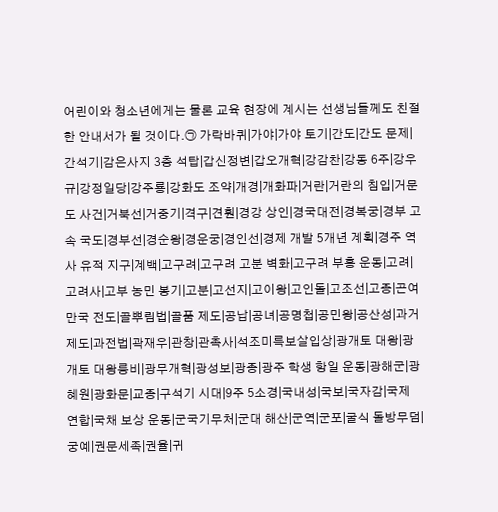어린이와 청소년에게는 물론 교육 현장에 계시는 선생님들께도 친절한 안내서가 될 것이다.㉠ 가락바퀴|가야|가야 토기|간도|간도 문제|간석기|감은사지 3층 석탑|갑신정변|갑오개혁|강감찬|강동 6주|강우규|강정일당|강주룡|강화도 조약|개경|개화파|거란|거란의 침입|거문도 사건|거북선|거중기|격구|견훤|경강 상인|경국대전|경복궁|경부 고속 국도|경부선|경순왕|경운궁|경인선|경제 개발 5개년 계획|경주 역사 유적 지구|계백|고구려|고구려 고분 벽화|고구려 부흥 운동|고려|고려사|고부 농민 봉기|고분|고선지|고이왕|고인돌|고조선|고종|곤여 만국 전도|골뿌림법|골품 제도|공납|공녀|공명첩|공민왕|공산성|과거 제도|과전법|곽재우|관창|관촉사|석조미륵보살입상|광개토 대왕|광개토 대왕릉비|광무개혁|광성보|광종|광주 학생 항일 운동|광해군|광혜원|광화문|교종|구석기 시대|9주 5소경|국내성|국보|국자감|국제 연합|국채 보상 운동|군국기무처|군대 해산|군역|군포|굴식 돌방무덤|궁예|권문세족|권율|귀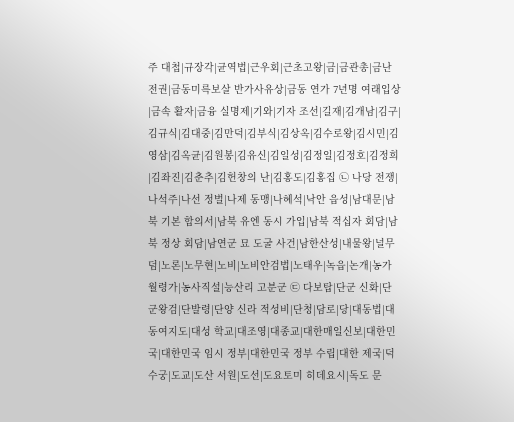주 대첩|규장각|균역법|근우회|근초고왕|금|금관총|금난전권|금동미륵보살 반가사유상|금동 연가 7년명 여래입상|금속 활자|금융 실명제|기와|기자 조선|길재|김개남|김구|김규식|김대중|김만덕|김부식|김상옥|김수로왕|김시민|김영삼|김옥균|김원봉|김유신|김일성|김정일|김정호|김정희|김좌진|김춘추|김헌창의 난|김홍도|김홍집 ㉡ 나당 전쟁|나석주|나선 정벌|나제 동맹|나혜석|낙안 읍성|남대문|남북 기본 합의서|남북 유엔 동시 가입|남북 적십자 회담|남북 정상 회담|남연군 묘 도굴 사건|남한산성|내물왕|널무덤|노론|노무현|노비|노비안검법|노태우|녹읍|논개|농가월령가|농사직설|능산리 고분군 ㉢ 다보탑|단군 신화|단군왕검|단발령|단양 신라 적성비|단청|담로|당|대동법|대동여지도|대성 학교|대조영|대종교|대한매일신보|대한민국|대한민국 임시 정부|대한민국 정부 수립|대한 제국|덕수궁|도교|도산 서원|도선|도요토미 히데요시|독도 문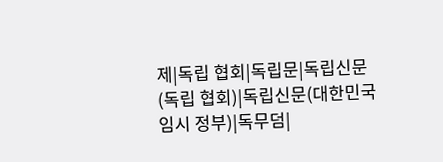제|독립 협회|독립문|독립신문(독립 협회)|독립신문(대한민국 임시 정부)|독무덤|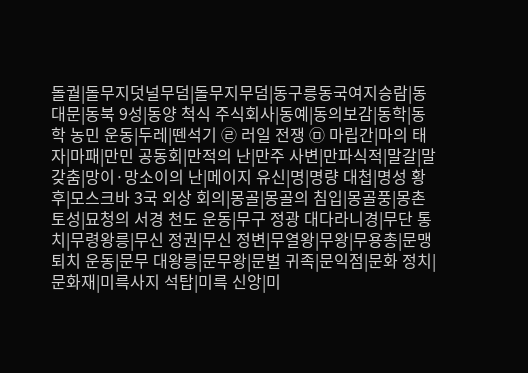돌궐|돌무지덧널무덤|돌무지무덤|동구릉동국여지승람|동대문|동북 9성|동양 척식 주식회사|동예|동의보감|동학|동학 농민 운동|두레|뗀석기 ㉣ 러일 전쟁 ㉤ 마립간|마의 태자|마패|만민 공동회|만적의 난|만주 사변|만파식적|말갈|말갖춤|망이·망소이의 난|메이지 유신|명|명량 대첩|명성 황후|모스크바 3국 외상 회의|몽골|몽골의 침입|몽골풍|몽촌 토성|묘청의 서경 천도 운동|무구 정광 대다라니경|무단 통치|무령왕릉|무신 정권|무신 정변|무열왕|무왕|무용총|문맹 퇴치 운동|문무 대왕릉|문무왕|문벌 귀족|문익점|문화 정치|문화재|미륵사지 석탑|미륵 신앙|미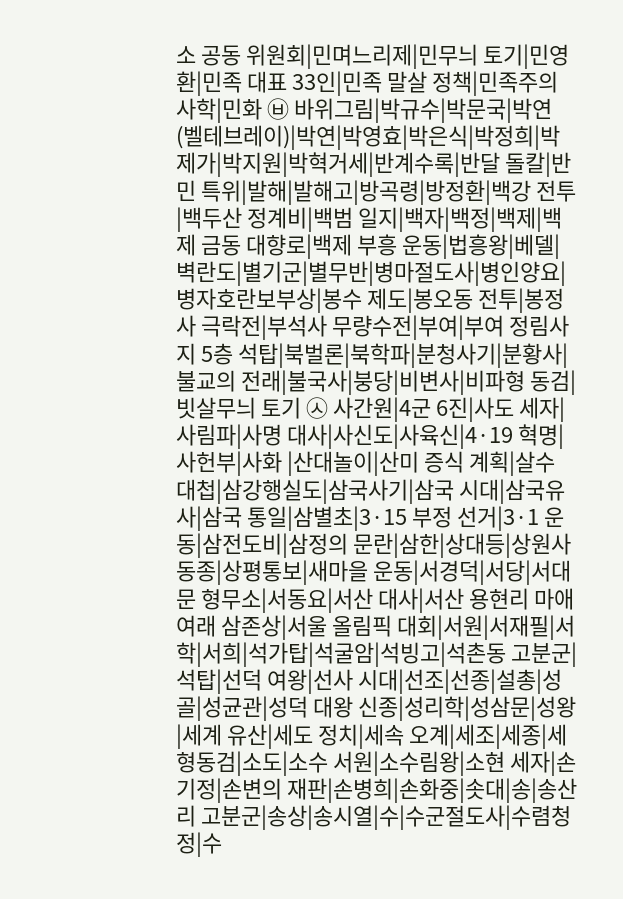소 공동 위원회|민며느리제|민무늬 토기|민영환|민족 대표 33인|민족 말살 정책|민족주의 사학|민화 ㉥ 바위그림|박규수|박문국|박연(벨테브레이)|박연|박영효|박은식|박정희|박제가|박지원|박혁거세|반계수록|반달 돌칼|반민 특위|발해|발해고|방곡령|방정환|백강 전투|백두산 정계비|백범 일지|백자|백정|백제|백제 금동 대향로|백제 부흥 운동|법흥왕|베델|벽란도|별기군|별무반|병마절도사|병인양요|병자호란보부상|봉수 제도|봉오동 전투|봉정사 극락전|부석사 무량수전|부여|부여 정림사지 5층 석탑|북벌론|북학파|분청사기|분황사|불교의 전래|불국사|붕당|비변사|비파형 동검|빗살무늬 토기 ㉦ 사간원|4군 6진|사도 세자|사림파|사명 대사|사신도|사육신|4·19 혁명|사헌부|사화 |산대놀이|산미 증식 계획|살수 대첩|삼강행실도|삼국사기|삼국 시대|삼국유사|삼국 통일|삼별초|3·15 부정 선거|3·1 운동|삼전도비|삼정의 문란|삼한|상대등|상원사 동종|상평통보|새마을 운동|서경덕|서당|서대문 형무소|서동요|서산 대사|서산 용현리 마애여래 삼존상|서울 올림픽 대회|서원|서재필|서학|서희|석가탑|석굴암|석빙고|석촌동 고분군|석탑|선덕 여왕|선사 시대|선조|선종|설총|성골|성균관|성덕 대왕 신종|성리학|성삼문|성왕|세계 유산|세도 정치|세속 오계|세조|세종|세형동검|소도|소수 서원|소수림왕|소현 세자|손기정|손변의 재판|손병희|손화중|솟대|송|송산리 고분군|송상|송시열|수|수군절도사|수렴청정|수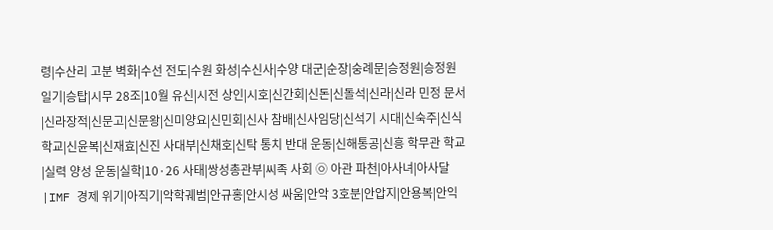령|수산리 고분 벽화|수선 전도|수원 화성|수신사|수양 대군|순장|숭례문|승정원|승정원일기|승탑|시무 28조|10월 유신|시전 상인|시호|신간회|신돈|신돌석|신라|신라 민정 문서|신라장적|신문고|신문왕|신미양요|신민회|신사 참배|신사임당|신석기 시대|신숙주|신식 학교|신윤복|신재효|신진 사대부|신채호|신탁 통치 반대 운동|신해통공|신흥 학무관 학교|실력 양성 운동|실학|10·26 사태|쌍성총관부|씨족 사회 ㉧ 아관 파천|아사녀|아사달|IMF 경제 위기|아직기|악학궤범|안규홍|안시성 싸움|안악 3호분|안압지|안용복|안익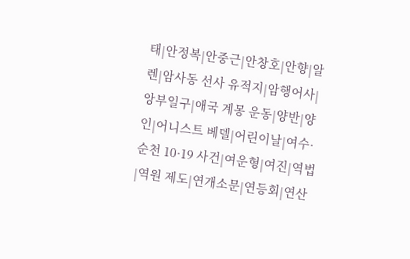태|안정복|안중근|안창호|안향|알렌|암사동 선사 유적지|암행어사|앙부일구|애국 계몽 운동|양반|양인|어니스트 베델|어린이날|여수·순천 10·19 사건|여운형|여진|역법|역원 제도|연개소문|연등회|연산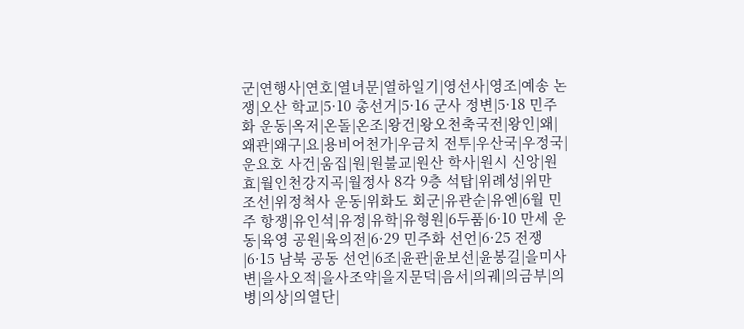군|연행사|연호|열녀문|열하일기|영선사|영조|예송 논쟁|오산 학교|5·10 총선거|5·16 군사 정변|5·18 민주화 운동|옥저|온돌|온조|왕건|왕오천축국전|왕인|왜|왜관|왜구|요|용비어천가|우금치 전투|우산국|우정국|운요호 사건|움집|원|원불교|원산 학사|원시 신앙|원효|월인천강지곡|월정사 8각 9층 석탑|위례성|위만 조선|위정척사 운동|위화도 회군|유관순|유엔|6월 민주 항쟁|유인석|유정|유학|유형원|6두품|6·10 만세 운동|육영 공원|육의전|6·29 민주화 선언|6·25 전쟁|6·15 남북 공동 선언|6조|윤관|윤보선|윤봉길|을미사변|을사오적|을사조약|을지문덕|음서|의궤|의금부|의병|의상|의열단|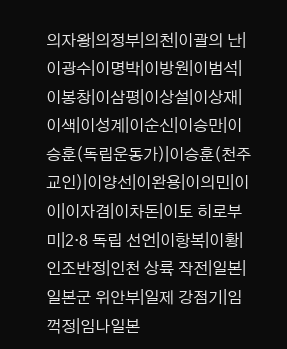의자왕|의정부|의천|이괄의 난|이광수|이명박|이방원|이범석|이봉창|이삼평|이상설|이상재|이색|이성계|이순신|이승만|이승훈(독립운동가)|이승훈(천주교인)|이양선|이완용|이의민|이이|이자겸|이차돈|이토 히로부미|2·8 독립 선언|이항복|이황|인조반정|인천 상륙 작전|일본|일본군 위안부|일제 강점기|임꺽정|임나일본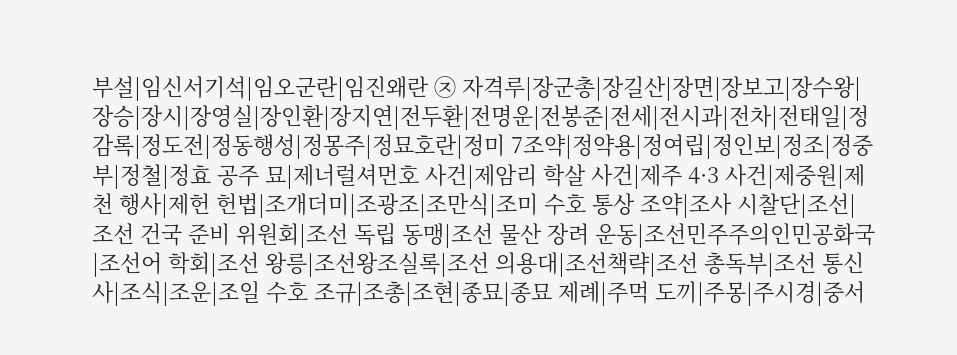부설|임신서기석|임오군란|임진왜란 ㉨ 자격루|장군총|장길산|장면|장보고|장수왕|장승|장시|장영실|장인환|장지연|전두환|전명운|전봉준|전세|전시과|전차|전태일|정감록|정도전|정동행성|정몽주|정묘호란|정미 7조약|정약용|정여립|정인보|정조|정중부|정철|정효 공주 묘|제너럴셔먼호 사건|제암리 학살 사건|제주 4·3 사건|제중원|제천 행사|제헌 헌법|조개더미|조광조|조만식|조미 수호 통상 조약|조사 시찰단|조선|조선 건국 준비 위원회|조선 독립 동맹|조선 물산 장려 운동|조선민주주의인민공화국|조선어 학회|조선 왕릉|조선왕조실록|조선 의용대|조선책략|조선 총독부|조선 통신사|조식|조운|조일 수호 조규|조총|조현|종묘|종묘 제례|주먹 도끼|주몽|주시경|중서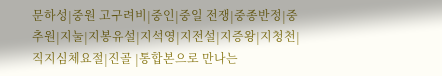문하성|중원 고구려비|중인|중일 전쟁|중종반정|중추원|지눌|지봉유설|지석영|지전설|지증왕|지청천|직지심체요절|진골 |통합본으로 만나는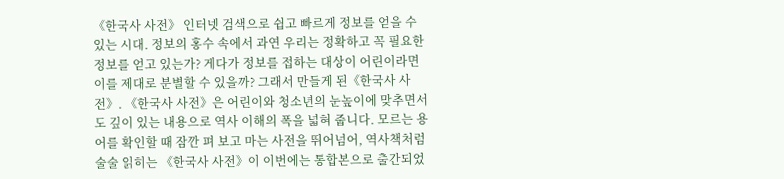《한국사 사전》 인터넷 검색으로 쉽고 빠르게 정보를 얻을 수 있는 시대. 정보의 홍수 속에서 과연 우리는 정확하고 꼭 필요한 정보를 얻고 있는가? 게다가 정보를 접하는 대상이 어린이라면 이를 제대로 분별할 수 있을까? 그래서 만들게 된《한국사 사전》. 《한국사 사전》은 어린이와 청소년의 눈높이에 맞추면서도 깊이 있는 내용으로 역사 이해의 폭을 넓혀 줍니다. 모르는 용어를 확인할 때 잠깐 펴 보고 마는 사전을 뛰어넘어, 역사책처럼 술술 읽히는 《한국사 사전》이 이번에는 통합본으로 출간되었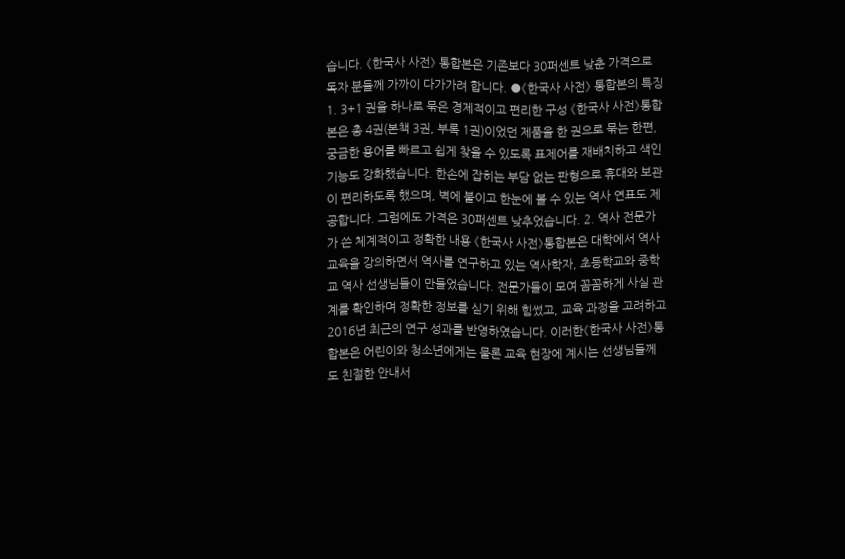습니다. 《한국사 사전》 통합본은 기존보다 30퍼센트 낮춘 가격으로 독자 분들께 가까이 다가가려 합니다. ●《한국사 사전》 통합본의 특징 1. 3+1 권을 하나로 묶은 경제적이고 편리한 구성 《한국사 사전》통합본은 총 4권(본책 3권, 부록 1권)이었던 제품을 한 권으로 묶는 한편, 궁금한 용어를 빠르고 쉽게 찾을 수 있도록 표제어를 재배치하고 색인 기능도 강화했습니다. 한손에 잡히는 부담 없는 판형으로 휴대와 보관이 편리하도록 했으며, 벽에 붙이고 한눈에 볼 수 있는 역사 연표도 제공합니다. 그럼에도 가격은 30퍼센트 낮추었습니다. 2. 역사 전문가가 쓴 체계적이고 정확한 내용 《한국사 사전》통합본은 대학에서 역사교육을 강의하면서 역사를 연구하고 있는 역사학자, 초등학교와 중학교 역사 선생님들이 만들었습니다. 전문가들이 모여 꼼꼼하게 사실 관계를 확인하며 정확한 정보를 싣기 위해 힘썼고, 교육 과정을 고려하고 2016년 최근의 연구 성과를 반영하였습니다. 이러한《한국사 사전》통합본은 어린이와 청소년에게는 물론 교육 현장에 계시는 선생님들께도 친절한 안내서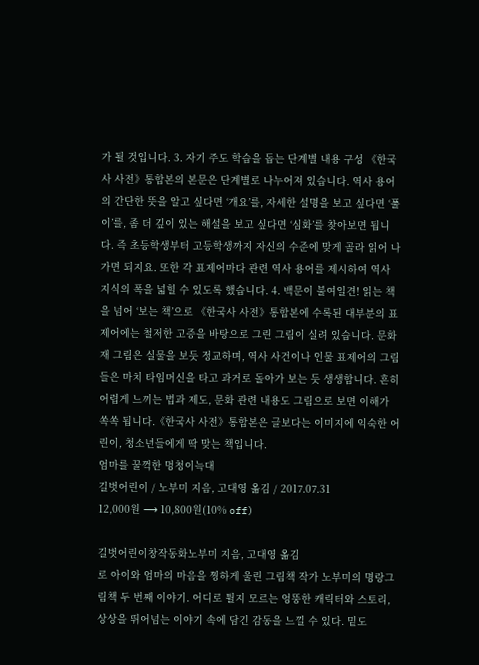가 될 것입니다. 3. 자기 주도 학습을 돕는 단계별 내용 구성 《한국사 사전》통합본의 본문은 단계별로 나누어져 있습니다. 역사 용어의 간단한 뜻을 알고 싶다면 ‘개요’를, 자세한 설명을 보고 싶다면 ‘풀이’를, 좀 더 깊이 있는 해설을 보고 싶다면 ‘심화’를 찾아보면 됩니다. 즉 초등학생부터 고등학생까지 자신의 수준에 맞게 골라 읽어 나가면 되지요. 또한 각 표제어마다 관련 역사 용어를 제시하여 역사 지식의 폭을 넓힐 수 있도록 했습니다. 4. 백문이 불여일견! 읽는 책을 넘어 ‘보는 책’으로 《한국사 사전》통합본에 수록된 대부분의 표제어에는 철저한 고증을 바탕으로 그린 그림이 실려 있습니다. 문화재 그림은 실물을 보듯 정교하며, 역사 사건이나 인물 표제어의 그림들은 마치 타임머신을 타고 과거로 돌아가 보는 듯 생생합니다. 흔히 어렵게 느끼는 법과 제도, 문화 관련 내용도 그림으로 보면 이해가 쏙쏙 됩니다.《한국사 사전》통합본은 글보다는 이미지에 익숙한 어린이, 청소년들에게 딱 맞는 책입니다.
엄마를 꿀꺽한 멍청이늑대
길벗어린이 / 노부미 지음, 고대영 옮김 / 2017.07.31
12,000원 ⟶ 10,800원(10% off)

길벗어린이창작동화노부미 지음, 고대영 옮김
로 아이와 엄마의 마음을 찡하게 울린 그림책 작가 노부미의 명랑그림책 두 번째 이야기. 어디로 튈지 모르는 엉뚱한 캐릭터와 스토리, 상상을 뛰어넘는 이야기 속에 담긴 감동을 느낄 수 있다. 밑도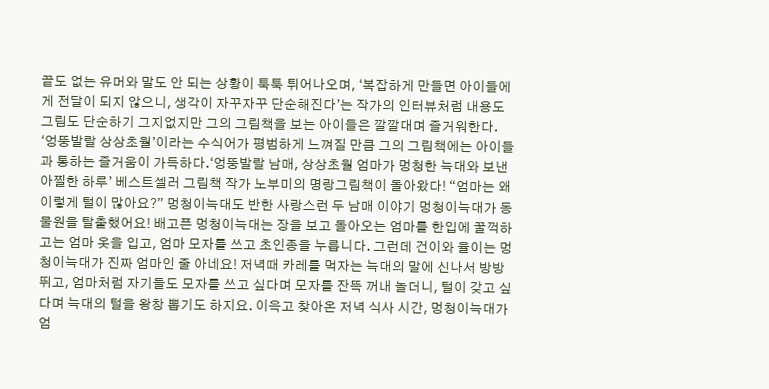끝도 없는 유머와 말도 안 되는 상황이 툭툭 튀어나오며, ‘복잡하게 만들면 아이들에게 전달이 되지 않으니, 생각이 자꾸자꾸 단순해진다’는 작가의 인터뷰처럼 내용도 그림도 단순하기 그지없지만 그의 그림책을 보는 아이들은 깔깔대며 즐거워한다. ‘엉뚱발랄 상상초월’이라는 수식어가 평범하게 느껴질 만큼 그의 그림책에는 아이들과 통하는 즐거움이 가득하다.‘엉뚱발랄 남매, 상상초월 엄마가 멍청한 늑대와 보낸 아찔한 하루’ 베스트셀러 그림책 작가 노부미의 명랑그림책이 돌아왔다! “엄마는 왜 이렇게 털이 많아요?” 멍청이늑대도 반한 사랑스런 두 남매 이야기 멍청이늑대가 동물원을 탈출했어요! 배고픈 멍청이늑대는 장을 보고 돌아오는 엄마를 한입에 꿀꺽하고는 엄마 옷을 입고, 엄마 모자를 쓰고 초인종을 누릅니다. 그런데 건이와 율이는 멍청이늑대가 진짜 엄마인 줄 아네요! 저녁때 카레를 먹자는 늑대의 말에 신나서 방방 뛰고, 엄마처럼 자기들도 모자를 쓰고 싶다며 모자를 잔뜩 꺼내 놀더니, 털이 갖고 싶다며 늑대의 털을 왕창 뽑기도 하지요. 이윽고 찾아온 저녁 식사 시간, 멍청이늑대가 엄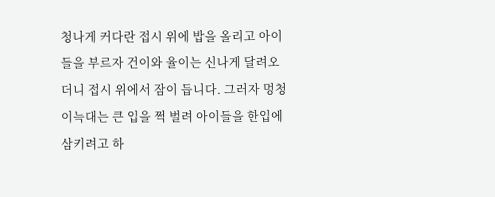청나게 커다란 접시 위에 밥을 올리고 아이들을 부르자 건이와 율이는 신나게 달려오더니 접시 위에서 잠이 듭니다. 그러자 멍청이늑대는 큰 입을 쩍 벌려 아이들을 한입에 삼키려고 하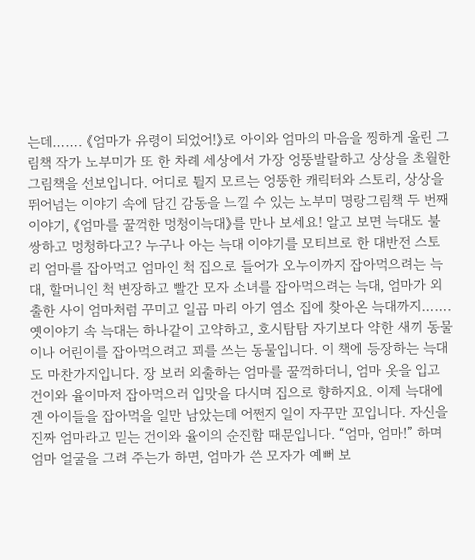는데……. 《엄마가 유령이 되었어!》로 아이와 엄마의 마음을 찡하게 울린 그림책 작가 노부미가 또 한 차례 세상에서 가장 엉뚱발랄하고 상상을 초월한 그림책을 선보입니다. 어디로 튈지 모르는 엉뚱한 캐릭터와 스토리, 상상을 뛰어넘는 이야기 속에 담긴 감동을 느낄 수 있는 노부미 명랑그림책 두 번째 이야기, 《엄마를 꿀꺽한 멍청이늑대》를 만나 보세요! 알고 보면 늑대도 불쌍하고 멍청하다고? 누구나 아는 늑대 이야기를 모티브로 한 대반전 스토리 엄마를 잡아먹고 엄마인 척 집으로 들어가 오누이까지 잡아먹으려는 늑대, 할머니인 척 변장하고 빨간 모자 소녀를 잡아먹으려는 늑대, 엄마가 외출한 사이 엄마처럼 꾸미고 일곱 마리 아기 염소 집에 찾아온 늑대까지……. 옛이야기 속 늑대는 하나같이 고약하고, 호시탐탐 자기보다 약한 새끼 동물이나 어린이를 잡아먹으려고 꾀를 쓰는 동물입니다. 이 책에 등장하는 늑대도 마찬가지입니다. 장 보러 외출하는 엄마를 꿀꺽하더니, 엄마 옷을 입고 건이와 율이마저 잡아먹으러 입맛을 다시며 집으로 향하지요. 이제 늑대에겐 아이들을 잡아먹을 일만 남았는데 어쩐지 일이 자꾸만 꼬입니다. 자신을 진짜 엄마라고 믿는 건이와 율이의 순진함 때문입니다. “엄마, 엄마!” 하며 엄마 얼굴을 그려 주는가 하면, 엄마가 쓴 모자가 예뻐 보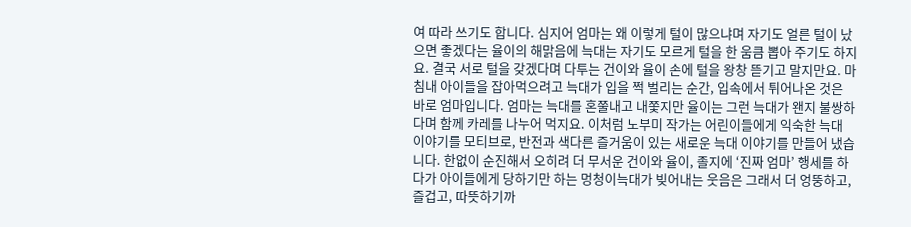여 따라 쓰기도 합니다. 심지어 엄마는 왜 이렇게 털이 많으냐며 자기도 얼른 털이 났으면 좋겠다는 율이의 해맑음에 늑대는 자기도 모르게 털을 한 움큼 뽑아 주기도 하지요. 결국 서로 털을 갖겠다며 다투는 건이와 율이 손에 털을 왕창 뜯기고 말지만요. 마침내 아이들을 잡아먹으려고 늑대가 입을 쩍 벌리는 순간, 입속에서 튀어나온 것은 바로 엄마입니다. 엄마는 늑대를 혼쭐내고 내쫓지만 율이는 그런 늑대가 왠지 불쌍하다며 함께 카레를 나누어 먹지요. 이처럼 노부미 작가는 어린이들에게 익숙한 늑대 이야기를 모티브로, 반전과 색다른 즐거움이 있는 새로운 늑대 이야기를 만들어 냈습니다. 한없이 순진해서 오히려 더 무서운 건이와 율이, 졸지에 ‘진짜 엄마’ 행세를 하다가 아이들에게 당하기만 하는 멍청이늑대가 빚어내는 웃음은 그래서 더 엉뚱하고, 즐겁고, 따뜻하기까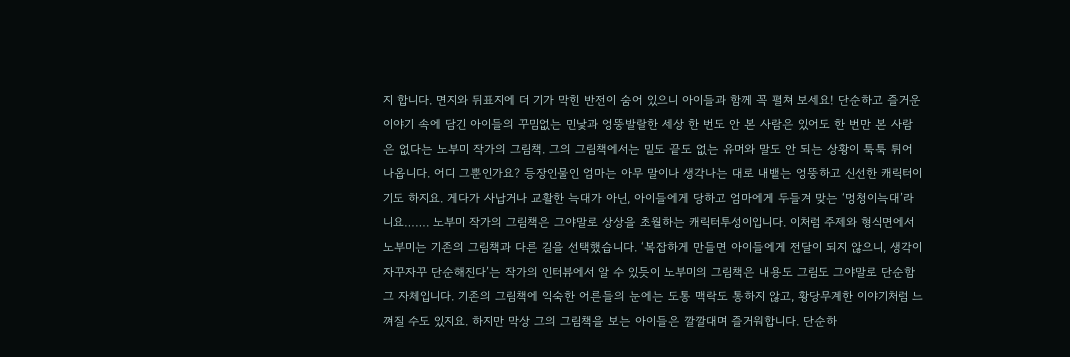지 합니다. 면지와 뒤표지에 더 기가 막힌 반전이 숨어 있으니 아이들과 함께 꼭 펼쳐 보세요! 단순하고 즐거운 이야기 속에 담긴 아이들의 꾸밈없는 민낯과 엉뚱발랄한 세상 한 번도 안 본 사람은 있어도 한 번만 본 사람은 없다는 노부미 작가의 그림책. 그의 그림책에서는 밑도 끝도 없는 유머와 말도 안 되는 상황이 툭툭 튀어나옵니다. 어디 그뿐인가요? 등장인물인 엄마는 아무 말이나 생각나는 대로 내뱉는 엉뚱하고 신선한 캐릭터이기도 하지요. 게다가 사납거나 교활한 늑대가 아닌, 아이들에게 당하고 엄마에게 두들겨 맞는 ‘멍청이늑대’라니요……. 노부미 작가의 그림책은 그야말로 상상을 초월하는 캐릭터투성이입니다. 이처럼 주제와 형식면에서 노부미는 기존의 그림책과 다른 길을 선택했습니다. ‘복잡하게 만들면 아이들에게 전달이 되지 않으니, 생각이 자꾸자꾸 단순해진다’는 작가의 인터뷰에서 알 수 있듯이 노부미의 그림책은 내용도 그림도 그야말로 단순함 그 자체입니다. 기존의 그림책에 익숙한 어른들의 눈에는 도통 맥락도 통하지 않고, 황당무계한 이야기처럼 느껴질 수도 있지요. 하지만 막상 그의 그림책을 보는 아이들은 깔깔대며 즐거워합니다. 단순하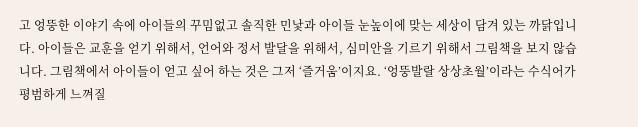고 엉뚱한 이야기 속에 아이들의 꾸밈없고 솔직한 민낯과 아이들 눈높이에 맞는 세상이 담겨 있는 까닭입니다. 아이들은 교훈을 얻기 위해서, 언어와 정서 발달을 위해서, 심미안을 기르기 위해서 그림책을 보지 않습니다. 그림책에서 아이들이 얻고 싶어 하는 것은 그저 ‘즐거움’이지요. ‘엉뚱발랄 상상초월’이라는 수식어가 평범하게 느껴질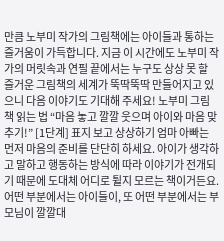만큼 노부미 작가의 그림책에는 아이들과 통하는 즐거움이 가득합니다. 지금 이 시간에도 노부미 작가의 머릿속과 연필 끝에서는 누구도 상상 못 할 즐거운 그림책의 세계가 뚝딱뚝딱 만들어지고 있으니 다음 이야기도 기대해 주세요! 노부미 그림책 읽는 법 “마음 놓고 깔깔 웃으며 아이와 마음 맞추기!” [1단계] 표지 보고 상상하기 엄마 아빠는 먼저 마음의 준비를 단단히 하세요. 아이가 생각하고 말하고 행동하는 방식에 따라 이야기가 전개되기 때문에 도대체 어디로 튈지 모르는 책이거든요. 어떤 부분에서는 아이들이, 또 어떤 부분에서는 부모님이 깔깔대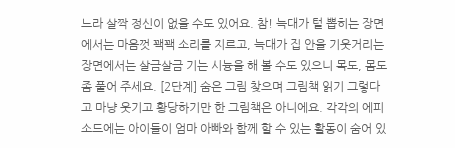느라 살짝 정신이 없을 수도 있어요. 참! 늑대가 털 뽑히는 장면에서는 마음껏 꽥꽥 소리를 지르고, 늑대가 집 안을 기웃거리는 장면에서는 살금살금 기는 시늉을 해 볼 수도 있으니 목도, 몸도 좀 풀어 주세요. [2단계] 숨은 그림 찾으며 그림책 읽기 그렇다고 마냥 웃기고 황당하기만 한 그림책은 아니에요. 각각의 에피소드에는 아이들이 엄마 아빠와 함께 할 수 있는 활동이 숨어 있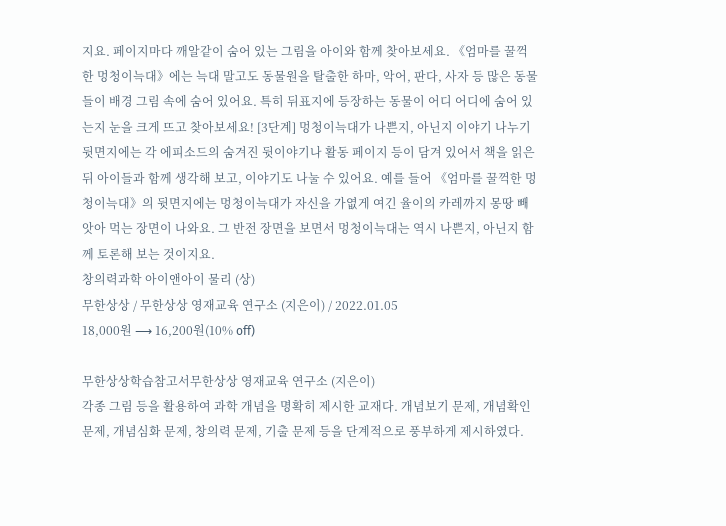지요. 페이지마다 깨알같이 숨어 있는 그림을 아이와 함께 찾아보세요. 《엄마를 꿀꺽한 멍청이늑대》에는 늑대 말고도 동물원을 탈출한 하마, 악어, 판다, 사자 등 많은 동물들이 배경 그림 속에 숨어 있어요. 특히 뒤표지에 등장하는 동물이 어디 어디에 숨어 있는지 눈을 크게 뜨고 찾아보세요! [3단계] 멍청이늑대가 나쁜지, 아닌지 이야기 나누기 뒷면지에는 각 에피소드의 숨겨진 뒷이야기나 활동 페이지 등이 담겨 있어서 책을 읽은 뒤 아이들과 함께 생각해 보고, 이야기도 나눌 수 있어요. 예를 들어 《엄마를 꿀꺽한 멍청이늑대》의 뒷면지에는 멍청이늑대가 자신을 가엾게 여긴 율이의 카레까지 몽땅 빼앗아 먹는 장면이 나와요. 그 반전 장면을 보면서 멍청이늑대는 역시 나쁜지, 아닌지 함께 토론해 보는 것이지요.
창의력과학 아이앤아이 물리 (상)
무한상상 / 무한상상 영재교육 연구소 (지은이) / 2022.01.05
18,000원 ⟶ 16,200원(10% off)

무한상상학습참고서무한상상 영재교육 연구소 (지은이)
각종 그림 등을 활용하여 과학 개념을 명확히 제시한 교재다. 개념보기 문제, 개념확인 문제, 개념심화 문제, 창의력 문제, 기출 문제 등을 단계적으로 풍부하게 제시하였다.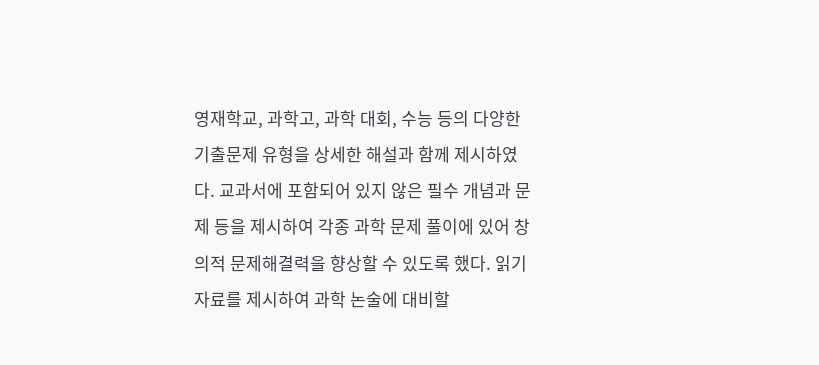영재학교, 과학고, 과학 대회, 수능 등의 다양한 기출문제 유형을 상세한 해설과 함께 제시하였다. 교과서에 포함되어 있지 않은 필수 개념과 문제 등을 제시하여 각종 과학 문제 풀이에 있어 창의적 문제해결력을 향상할 수 있도록 했다. 읽기 자료를 제시하여 과학 논술에 대비할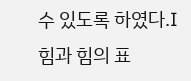수 있도록 하였다.Ⅰ힘과 힘의 표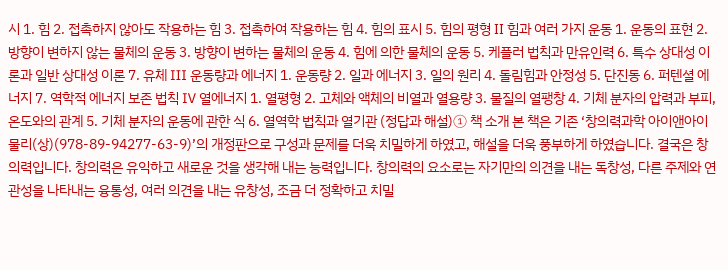시 1. 힘 2. 접촉하지 않아도 작용하는 힘 3. 접촉하여 작용하는 힘 4. 힘의 표시 5. 힘의 평형 II 힘과 여러 가지 운동 1. 운동의 표현 2. 방향이 변하지 않는 물체의 운동 3. 방향이 변하는 물체의 운동 4. 힘에 의한 물체의 운동 5. 케플러 법칙과 만유인력 6. 특수 상대성 이론과 일반 상대성 이론 7. 유체 Ⅲ 운동량과 에너지 1. 운동량 2. 일과 에너지 3. 일의 원리 4. 돌림힘과 안정성 5. 단진동 6. 퍼텐셜 에너지 7. 역학적 에너지 보존 법칙 Ⅳ 열에너지 1. 열평형 2. 고체와 액체의 비열과 열용량 3. 물질의 열팽창 4. 기체 분자의 압력과 부피, 온도와의 관계 5. 기체 분자의 운동에 관한 식 6. 열역학 법칙과 열기관 (정답과 해설)① 책 소개 본 책은 기존 ‘창의력과학 아이앤아이 물리(상)(978-89-94277-63-9)’의 개정판으로 구성과 문제를 더욱 치밀하게 하였고, 해설을 더욱 풍부하게 하였습니다. 결국은 창의력입니다. 창의력은 유익하고 새로운 것을 생각해 내는 능력입니다. 창의력의 요소로는 자기만의 의견을 내는 독창성, 다른 주제와 연관성을 나타내는 융통성, 여러 의견을 내는 유창성, 조금 더 정확하고 치밀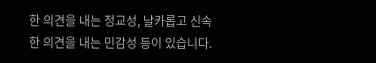한 의견을 내는 정교성, 날카롭고 신속한 의견을 내는 민감성 등이 있습니다.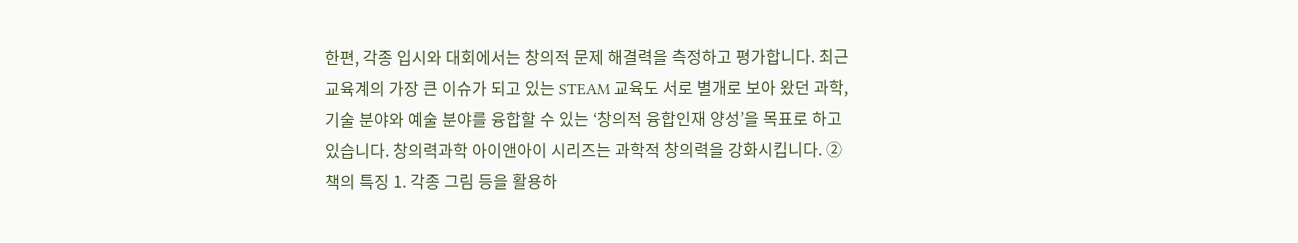한편, 각종 입시와 대회에서는 창의적 문제 해결력을 측정하고 평가합니다. 최근 교육계의 가장 큰 이슈가 되고 있는 STEAM 교육도 서로 별개로 보아 왔던 과학, 기술 분야와 예술 분야를 융합할 수 있는 ‘창의적 융합인재 양성’을 목표로 하고 있습니다. 창의력과학 아이앤아이 시리즈는 과학적 창의력을 강화시킵니다. ② 책의 특징 1. 각종 그림 등을 활용하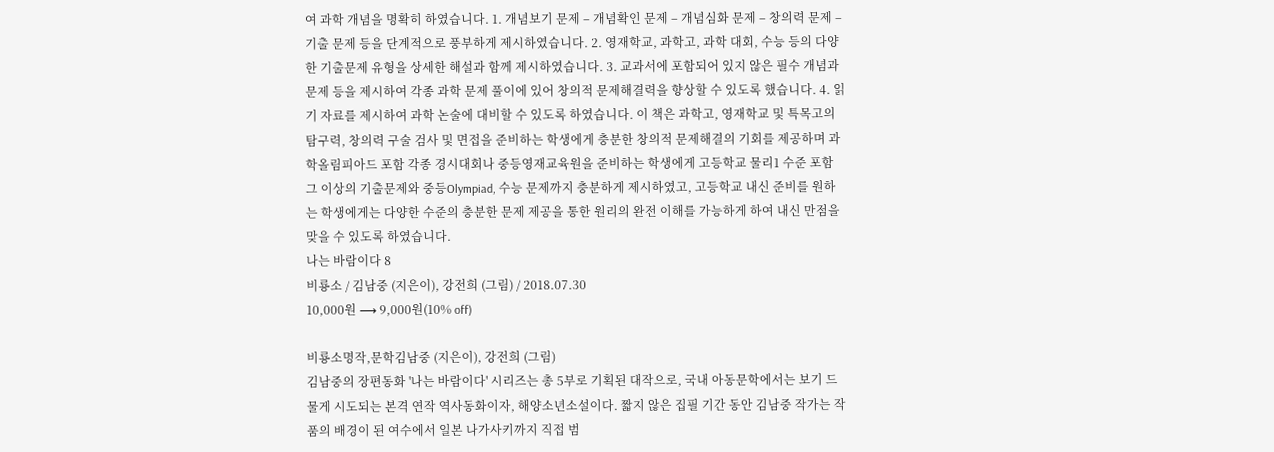여 과학 개념을 명확히 하였습니다. 1. 개념보기 문제 – 개념확인 문제 – 개념심화 문제 – 창의력 문제 – 기출 문제 등을 단계적으로 풍부하게 제시하였습니다. 2. 영재학교, 과학고, 과학 대회, 수능 등의 다양한 기출문제 유형을 상세한 해설과 함께 제시하였습니다. 3. 교과서에 포함되어 있지 않은 필수 개념과 문제 등을 제시하여 각종 과학 문제 풀이에 있어 창의적 문제해결력을 향상할 수 있도록 했습니다. 4. 읽기 자료를 제시하여 과학 논술에 대비할 수 있도록 하였습니다. 이 책은 과학고, 영재학교 및 특목고의 탐구력, 창의력 구술 검사 및 면접을 준비하는 학생에게 충분한 창의적 문제해결의 기회를 제공하며 과학올림피아드 포함 각종 경시대회나 중등영재교육원을 준비하는 학생에게 고등학교 물리1 수준 포함 그 이상의 기출문제와 중등Olympiad, 수능 문제까지 충분하게 제시하였고, 고등학교 내신 준비를 원하는 학생에게는 다양한 수준의 충분한 문제 제공을 통한 원리의 완전 이해를 가능하게 하여 내신 만점을 맞을 수 있도록 하였습니다.
나는 바람이다 8
비룡소 / 김남중 (지은이), 강전희 (그림) / 2018.07.30
10,000원 ⟶ 9,000원(10% off)

비룡소명작,문학김남중 (지은이), 강전희 (그림)
김남중의 장편동화 '나는 바람이다' 시리즈는 총 5부로 기획된 대작으로, 국내 아동문학에서는 보기 드물게 시도되는 본격 연작 역사동화이자, 해양소년소설이다. 짧지 않은 집필 기간 동안 김남중 작가는 작품의 배경이 된 여수에서 일본 나가사키까지 직접 범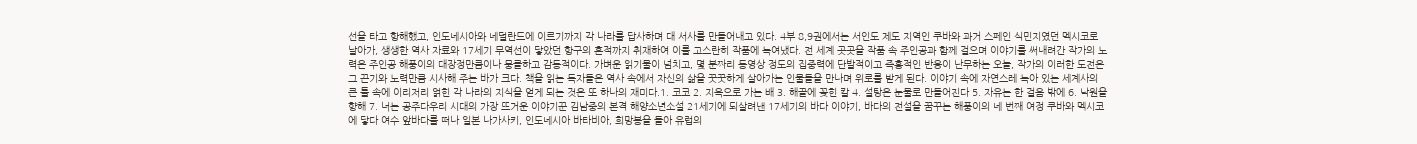선을 타고 항해했고, 인도네시아와 네덜란드에 이르기까지 각 나라를 답사하며 대 서사를 만들어내고 있다. 4부 8,9권에서는 서인도 제도 지역인 쿠바와 과거 스페인 식민지였던 멕시코로 날아가, 생생한 역사 자료와 17세기 무역선이 닿았던 항구의 흔적까지 취재하여 이를 고스란히 작품에 녹여냈다. 전 세계 곳곳을 작품 속 주인공과 함께 걸으며 이야기를 써내려간 작가의 노력은 주인공 해풍이의 대장정만큼이나 뭉클하고 감동적이다. 가벼운 읽기물이 넘치고, 몇 분짜리 동영상 정도의 집중력에 단발적이고 즉흥적인 반응이 난무하는 오늘, 작가의 이러한 도전은 그 끈기와 노력만큼 시사해 주는 바가 크다. 책을 읽는 독자들은 역사 속에서 자신의 삶을 꿋꿋하게 살아가는 인물들을 만나며 위로를 받게 된다. 이야기 속에 자연스레 녹아 있는 세계사의 큰 틀 속에 이리저리 얽힌 각 나라의 지식을 얻게 되는 것은 또 하나의 재미다.1. 코코 2. 지옥으로 가는 배 3. 해골에 꽂힌 칼 4. 설탕은 눈물로 만들어진다 5. 자유는 한 걸음 밖에 6. 낙원을 향해 7. 너는 공주다우리 시대의 가장 뜨거운 이야기꾼 김남중의 본격 해양소년소설 21세기에 되살려낸 17세기의 바다 이야기, 바다의 전설을 꿈꾸는 해풍이의 네 번째 여정 쿠바와 멕시코에 닿다 여수 앞바다를 떠나 일본 나가사키, 인도네시아 바타비아, 희망봉을 돌아 유럽의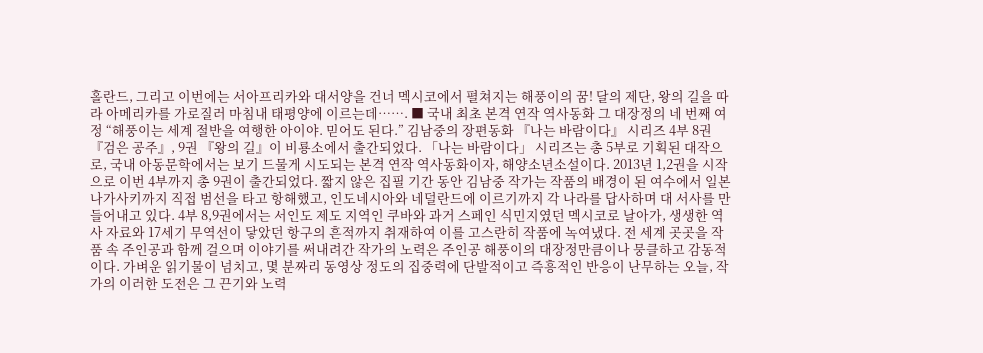홀란드, 그리고 이번에는 서아프리카와 대서양을 건너 멕시코에서 펼쳐지는 해풍이의 꿈! 달의 제단, 왕의 길을 따라 아메리카를 가로질러 마침내 태평양에 이르는데……. ■ 국내 최초 본격 연작 역사동화 그 대장정의 네 번째 여정 “해풍이는 세계 절반을 여행한 아이야. 믿어도 된다.” 김남중의 장편동화 『나는 바람이다』 시리즈 4부 8권 『검은 공주』, 9권 『왕의 길』이 비룡소에서 출간되었다. 「나는 바람이다」 시리즈는 총 5부로 기획된 대작으로, 국내 아동문학에서는 보기 드물게 시도되는 본격 연작 역사동화이자, 해양소년소설이다. 2013년 1,2권을 시작으로 이번 4부까지 총 9권이 출간되었다. 짧지 않은 집필 기간 동안 김남중 작가는 작품의 배경이 된 여수에서 일본 나가사키까지 직접 범선을 타고 항해했고, 인도네시아와 네덜란드에 이르기까지 각 나라를 답사하며 대 서사를 만들어내고 있다. 4부 8,9권에서는 서인도 제도 지역인 쿠바와 과거 스페인 식민지였던 멕시코로 날아가, 생생한 역사 자료와 17세기 무역선이 닿았던 항구의 흔적까지 취재하여 이를 고스란히 작품에 녹여냈다. 전 세계 곳곳을 작품 속 주인공과 함께 걸으며 이야기를 써내려간 작가의 노력은 주인공 해풍이의 대장정만큼이나 뭉클하고 감동적이다. 가벼운 읽기물이 넘치고, 몇 분짜리 동영상 정도의 집중력에 단발적이고 즉흥적인 반응이 난무하는 오늘, 작가의 이러한 도전은 그 끈기와 노력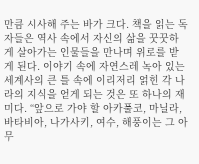만큼 시사해 주는 바가 크다. 책을 읽는 독자들은 역사 속에서 자신의 삶을 꿋꿋하게 살아가는 인물들을 만나며 위로를 받게 된다. 이야기 속에 자연스레 녹아 있는 세계사의 큰 틀 속에 이리저리 얽힌 각 나라의 지식을 얻게 되는 것은 또 하나의 재미다. “앞으로 가야 할 아카풀코, 마닐라, 바타비아, 나가사키, 여수, 해풍이는 그 아무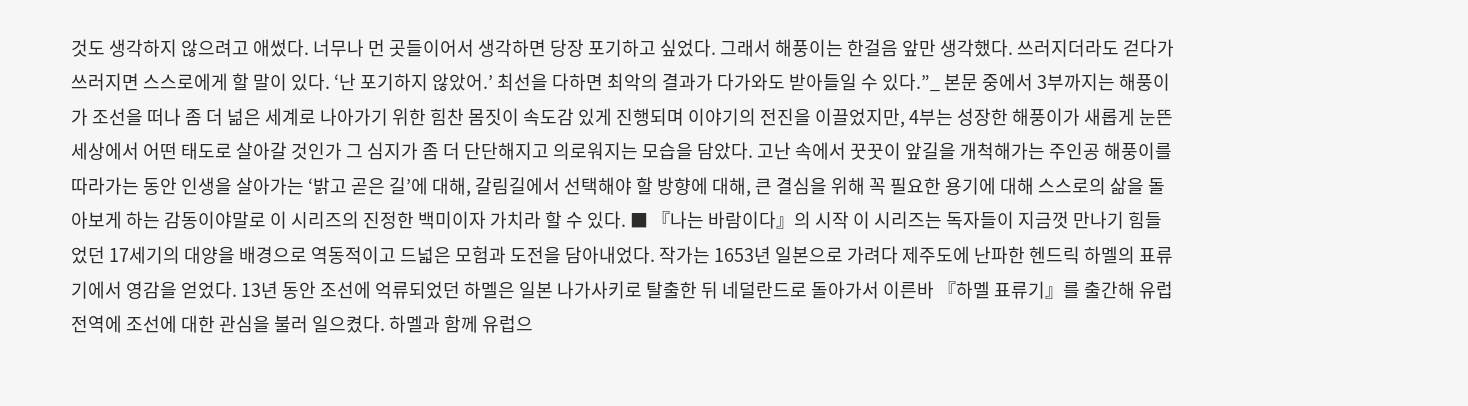것도 생각하지 않으려고 애썼다. 너무나 먼 곳들이어서 생각하면 당장 포기하고 싶었다. 그래서 해풍이는 한걸음 앞만 생각했다. 쓰러지더라도 걷다가 쓰러지면 스스로에게 할 말이 있다. ‘난 포기하지 않았어.’ 최선을 다하면 최악의 결과가 다가와도 받아들일 수 있다.”_ 본문 중에서 3부까지는 해풍이가 조선을 떠나 좀 더 넒은 세계로 나아가기 위한 힘찬 몸짓이 속도감 있게 진행되며 이야기의 전진을 이끌었지만, 4부는 성장한 해풍이가 새롭게 눈뜬 세상에서 어떤 태도로 살아갈 것인가 그 심지가 좀 더 단단해지고 의로워지는 모습을 담았다. 고난 속에서 꿋꿋이 앞길을 개척해가는 주인공 해풍이를 따라가는 동안 인생을 살아가는 ‘밝고 곧은 길’에 대해, 갈림길에서 선택해야 할 방향에 대해, 큰 결심을 위해 꼭 필요한 용기에 대해 스스로의 삶을 돌아보게 하는 감동이야말로 이 시리즈의 진정한 백미이자 가치라 할 수 있다. ■ 『나는 바람이다』의 시작 이 시리즈는 독자들이 지금껏 만나기 힘들었던 17세기의 대양을 배경으로 역동적이고 드넓은 모험과 도전을 담아내었다. 작가는 1653년 일본으로 가려다 제주도에 난파한 헨드릭 하멜의 표류기에서 영감을 얻었다. 13년 동안 조선에 억류되었던 하멜은 일본 나가사키로 탈출한 뒤 네덜란드로 돌아가서 이른바 『하멜 표류기』를 출간해 유럽 전역에 조선에 대한 관심을 불러 일으켰다. 하멜과 함께 유럽으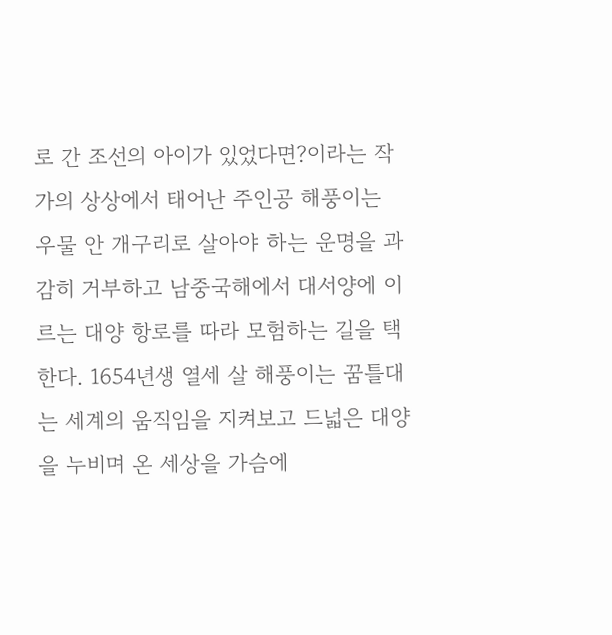로 간 조선의 아이가 있었다면?이라는 작가의 상상에서 태어난 주인공 해풍이는 우물 안 개구리로 살아야 하는 운명을 과감히 거부하고 남중국해에서 대서양에 이르는 대양 항로를 따라 모험하는 길을 택한다. 1654년생 열세 살 해풍이는 꿈틀대는 세계의 움직임을 지켜보고 드넓은 대양을 누비며 온 세상을 가슴에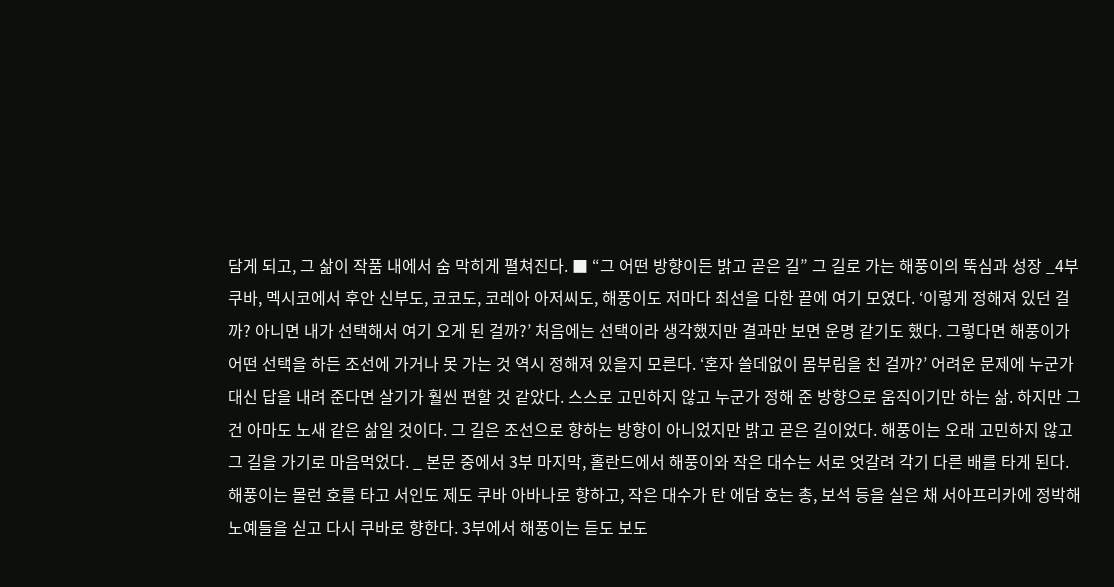담게 되고, 그 삶이 작품 내에서 숨 막히게 펼쳐진다. ■ “그 어떤 방향이든 밝고 곧은 길” 그 길로 가는 해풍이의 뚝심과 성장 _4부 쿠바, 멕시코에서 후안 신부도, 코코도, 코레아 아저씨도, 해풍이도 저마다 최선을 다한 끝에 여기 모였다. ‘이렇게 정해져 있던 걸까? 아니면 내가 선택해서 여기 오게 된 걸까?’ 처음에는 선택이라 생각했지만 결과만 보면 운명 같기도 했다. 그렇다면 해풍이가 어떤 선택을 하든 조선에 가거나 못 가는 것 역시 정해져 있을지 모른다. ‘혼자 쓸데없이 몸부림을 친 걸까?’ 어려운 문제에 누군가 대신 답을 내려 준다면 살기가 훨씬 편할 것 같았다. 스스로 고민하지 않고 누군가 정해 준 방향으로 움직이기만 하는 삶. 하지만 그건 아마도 노새 같은 삶일 것이다. 그 길은 조선으로 향하는 방향이 아니었지만 밝고 곧은 길이었다. 해풍이는 오래 고민하지 않고 그 길을 가기로 마음먹었다. _ 본문 중에서 3부 마지막, 홀란드에서 해풍이와 작은 대수는 서로 엇갈려 각기 다른 배를 타게 된다. 해풍이는 몰런 호를 타고 서인도 제도 쿠바 아바나로 향하고, 작은 대수가 탄 에담 호는 총, 보석 등을 실은 채 서아프리카에 정박해 노예들을 싣고 다시 쿠바로 향한다. 3부에서 해풍이는 듣도 보도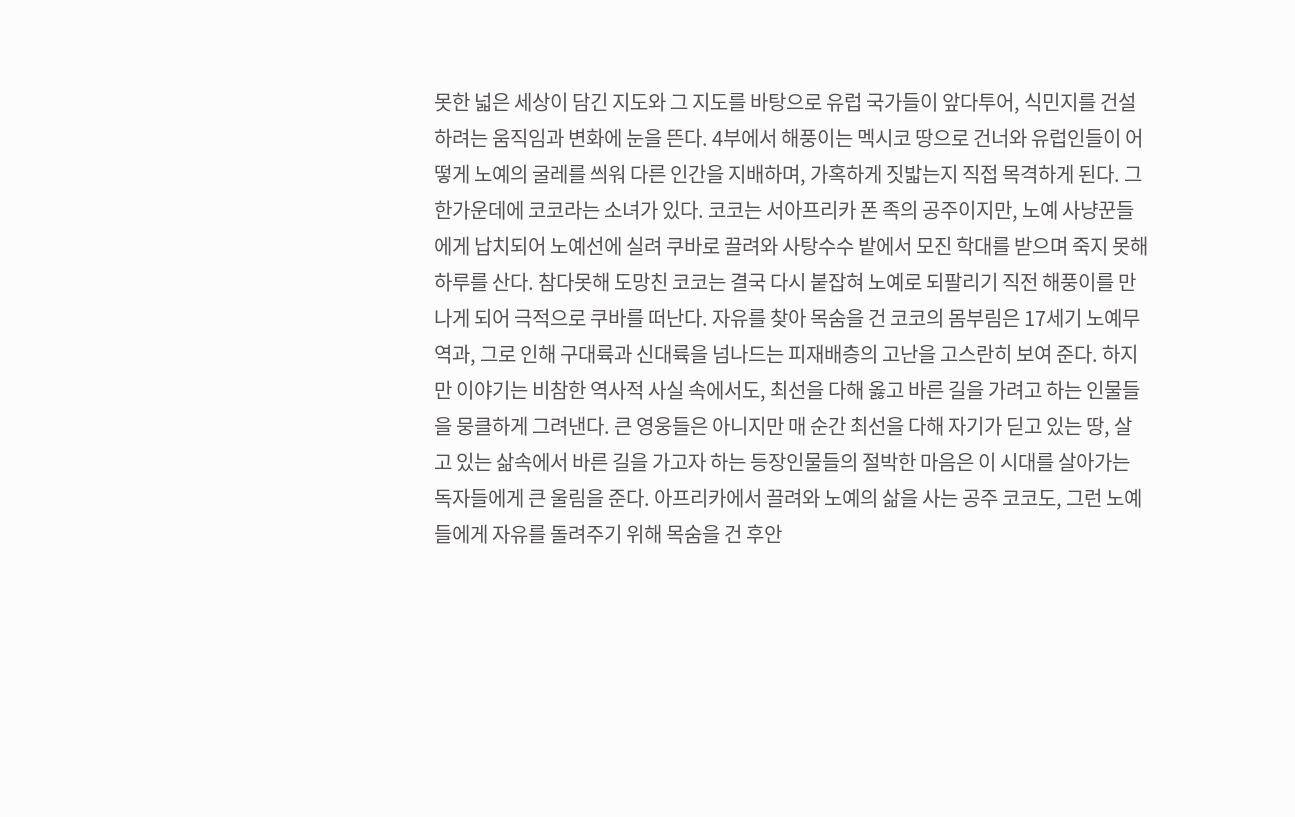못한 넓은 세상이 담긴 지도와 그 지도를 바탕으로 유럽 국가들이 앞다투어, 식민지를 건설하려는 움직임과 변화에 눈을 뜬다. 4부에서 해풍이는 멕시코 땅으로 건너와 유럽인들이 어떻게 노예의 굴레를 씌워 다른 인간을 지배하며, 가혹하게 짓밟는지 직접 목격하게 된다. 그 한가운데에 코코라는 소녀가 있다. 코코는 서아프리카 폰 족의 공주이지만, 노예 사냥꾼들에게 납치되어 노예선에 실려 쿠바로 끌려와 사탕수수 밭에서 모진 학대를 받으며 죽지 못해 하루를 산다. 참다못해 도망친 코코는 결국 다시 붙잡혀 노예로 되팔리기 직전 해풍이를 만나게 되어 극적으로 쿠바를 떠난다. 자유를 찾아 목숨을 건 코코의 몸부림은 17세기 노예무역과, 그로 인해 구대륙과 신대륙을 넘나드는 피재배층의 고난을 고스란히 보여 준다. 하지만 이야기는 비참한 역사적 사실 속에서도, 최선을 다해 옳고 바른 길을 가려고 하는 인물들을 뭉클하게 그려낸다. 큰 영웅들은 아니지만 매 순간 최선을 다해 자기가 딛고 있는 땅, 살고 있는 삶속에서 바른 길을 가고자 하는 등장인물들의 절박한 마음은 이 시대를 살아가는 독자들에게 큰 울림을 준다. 아프리카에서 끌려와 노예의 삶을 사는 공주 코코도, 그런 노예들에게 자유를 돌려주기 위해 목숨을 건 후안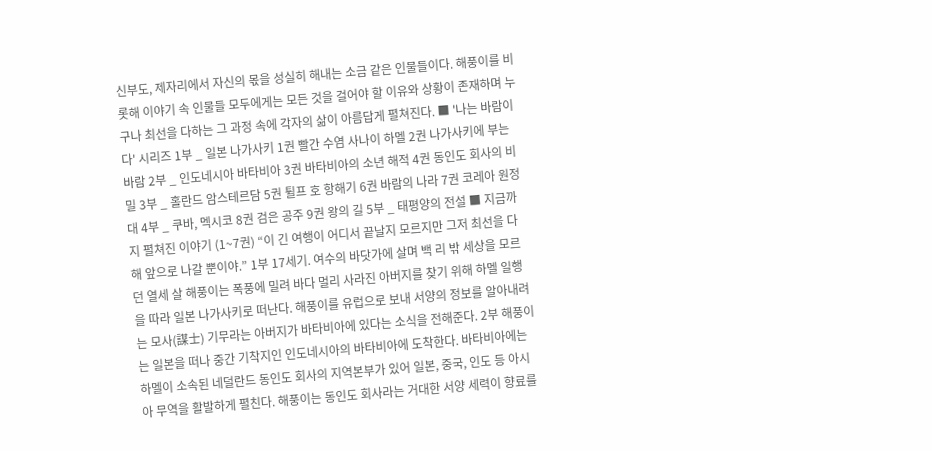신부도, 제자리에서 자신의 몫을 성실히 해내는 소금 같은 인물들이다. 해풍이를 비롯해 이야기 속 인물들 모두에게는 모든 것을 걸어야 할 이유와 상황이 존재하며 누구나 최선을 다하는 그 과정 속에 각자의 삶이 아름답게 펼쳐진다. ■ '나는 바람이다' 시리즈 1부 _ 일본 나가사키 1권 빨간 수염 사나이 하멜 2권 나가사키에 부는 바람 2부 _ 인도네시아 바타비아 3권 바타비아의 소년 해적 4권 동인도 회사의 비밀 3부 _ 홀란드 암스테르담 5권 튈프 호 항해기 6권 바람의 나라 7권 코레아 원정대 4부 _ 쿠바, 멕시코 8권 검은 공주 9권 왕의 길 5부 _ 태평양의 전설 ■ 지금까지 펼쳐진 이야기 (1~7권) “이 긴 여행이 어디서 끝날지 모르지만 그저 최선을 다해 앞으로 나갈 뿐이야.” 1부 17세기. 여수의 바닷가에 살며 백 리 밖 세상을 모르던 열세 살 해풍이는 폭풍에 밀려 바다 멀리 사라진 아버지를 찾기 위해 하멜 일행을 따라 일본 나가사키로 떠난다. 해풍이를 유럽으로 보내 서양의 정보를 알아내려는 모사(謀士) 기무라는 아버지가 바타비아에 있다는 소식을 전해준다. 2부 해풍이는 일본을 떠나 중간 기착지인 인도네시아의 바타비아에 도착한다. 바타비아에는 하멜이 소속된 네덜란드 동인도 회사의 지역본부가 있어 일본, 중국, 인도 등 아시아 무역을 활발하게 펼친다. 해풍이는 동인도 회사라는 거대한 서양 세력이 향료를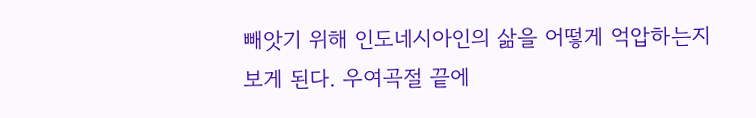빼앗기 위해 인도네시아인의 삶을 어떻게 억압하는지 보게 된다. 우여곡절 끝에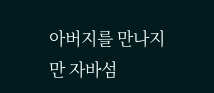아버지를 만나지만 자바섬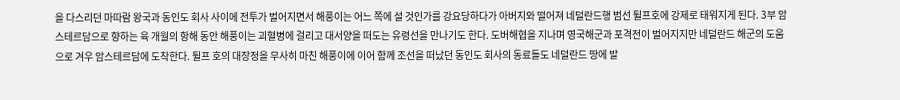을 다스리던 마따람 왕국과 동인도 회사 사이에 전투가 벌어지면서 해풍이는 어느 쪽에 설 것인가를 강요당하다가 아버지와 떨어져 네덜란드행 범선 튈프호에 강제로 태워지게 된다. 3부 암스테르담으로 향하는 육 개월의 항해 동안 해풍이는 괴혈병에 걸리고 대서양을 떠도는 유령선을 만나기도 한다. 도버해협을 지나며 영국해군과 포격전이 벌어지지만 네덜란드 해군의 도움으로 겨우 암스테르담에 도착한다. 튈프 호의 대장정을 무사히 마친 해풍이에 이어 함께 조선을 떠났던 동인도 회사의 동료들도 네덜란드 땅에 발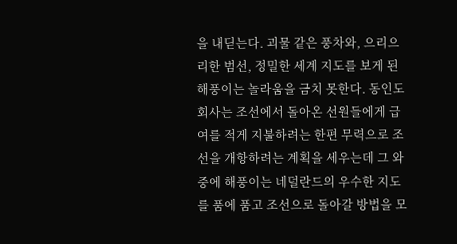을 내딛는다. 괴물 같은 풍차와, 으리으리한 범선, 정밀한 세계 지도를 보게 된 해풍이는 놀라움을 금치 못한다. 동인도 회사는 조선에서 돌아온 선원들에게 급여를 적게 지불하려는 한편 무력으로 조선을 개항하려는 계획을 세우는데 그 와중에 해풍이는 네덜란드의 우수한 지도를 품에 품고 조선으로 돌아갈 방법을 모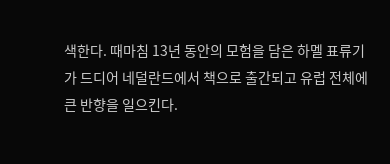색한다. 때마침 13년 동안의 모험을 담은 하멜 표류기가 드디어 네덜란드에서 책으로 출간되고 유럽 전체에 큰 반향을 일으킨다.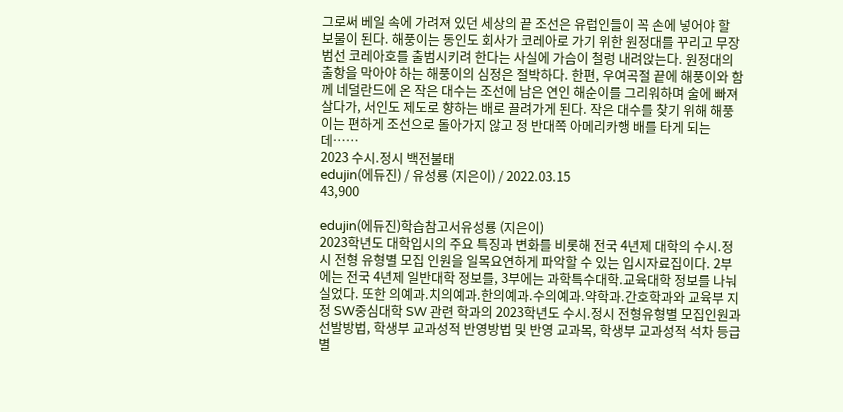그로써 베일 속에 가려져 있던 세상의 끝 조선은 유럽인들이 꼭 손에 넣어야 할 보물이 된다. 해풍이는 동인도 회사가 코레아로 가기 위한 원정대를 꾸리고 무장 범선 코레아호를 출범시키려 한다는 사실에 가슴이 철렁 내려앉는다. 원정대의 출항을 막아야 하는 해풍이의 심정은 절박하다. 한편, 우여곡절 끝에 해풍이와 함께 네덜란드에 온 작은 대수는 조선에 남은 연인 해순이를 그리워하며 술에 빠져 살다가, 서인도 제도로 향하는 배로 끌려가게 된다. 작은 대수를 찾기 위해 해풍이는 편하게 조선으로 돌아가지 않고 정 반대쪽 아메리카행 배를 타게 되는데……
2023 수시.정시 백전불태
edujin(에듀진) / 유성룡 (지은이) / 2022.03.15
43,900

edujin(에듀진)학습참고서유성룡 (지은이)
2023학년도 대학입시의 주요 특징과 변화를 비롯해 전국 4년제 대학의 수시.정시 전형 유형별 모집 인원을 일목요연하게 파악할 수 있는 입시자료집이다. 2부에는 전국 4년제 일반대학 정보를, 3부에는 과학특수대학.교육대학 정보를 나눠 실었다. 또한 의예과.치의예과.한의예과.수의예과.약학과.간호학과와 교육부 지정 SW중심대학 SW 관련 학과의 2023학년도 수시.정시 전형유형별 모집인원과 선발방법, 학생부 교과성적 반영방법 및 반영 교과목, 학생부 교과성적 석차 등급별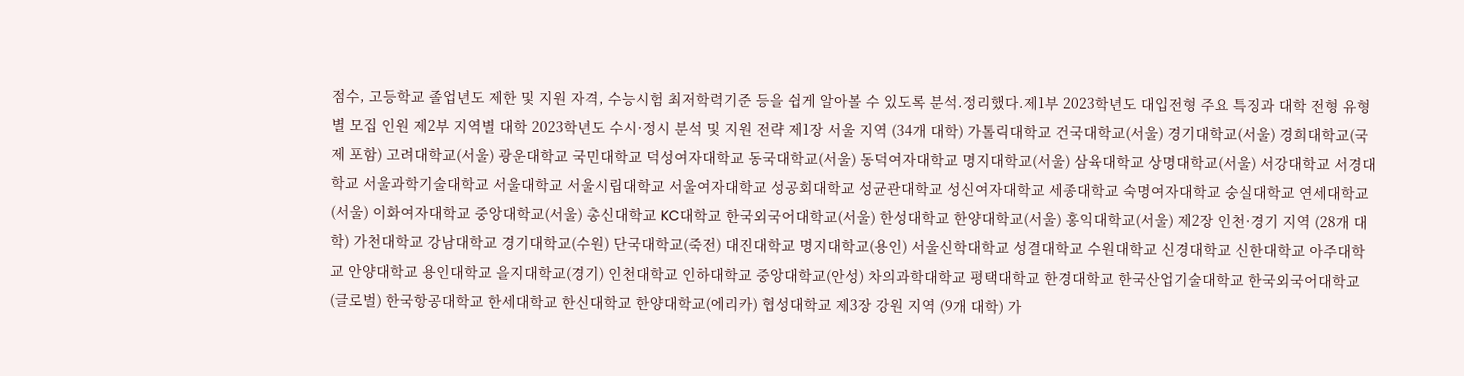점수, 고등학교 졸업년도 제한 및 지원 자격, 수능시험 최저학력기준 등을 쉽게 알아볼 수 있도록 분석.정리했다.제1부 2023학년도 대입전형 주요 특징과 대학 전형 유형별 모집 인원 제2부 지역별 대학 2023학년도 수시·정시 분석 및 지원 전략 제1장 서울 지역 (34개 대학) 가톨릭대학교 건국대학교(서울) 경기대학교(서울) 경희대학교(국제 포함) 고려대학교(서울) 광운대학교 국민대학교 덕성여자대학교 동국대학교(서울) 동덕여자대학교 명지대학교(서울) 삼육대학교 상명대학교(서울) 서강대학교 서경대학교 서울과학기술대학교 서울대학교 서울시립대학교 서울여자대학교 성공회대학교 성균관대학교 성신여자대학교 세종대학교 숙명여자대학교 숭실대학교 연세대학교(서울) 이화여자대학교 중앙대학교(서울) 총신대학교 KC대학교 한국외국어대학교(서울) 한성대학교 한양대학교(서울) 홍익대학교(서울) 제2장 인천·경기 지역 (28개 대학) 가천대학교 강남대학교 경기대학교(수원) 단국대학교(죽전) 대진대학교 명지대학교(용인) 서울신학대학교 성결대학교 수원대학교 신경대학교 신한대학교 아주대학교 안양대학교 용인대학교 을지대학교(경기) 인천대학교 인하대학교 중앙대학교(안성) 차의과학대학교 평택대학교 한경대학교 한국산업기술대학교 한국외국어대학교(글로벌) 한국항공대학교 한세대학교 한신대학교 한양대학교(에리카) 협성대학교 제3장 강원 지역 (9개 대학) 가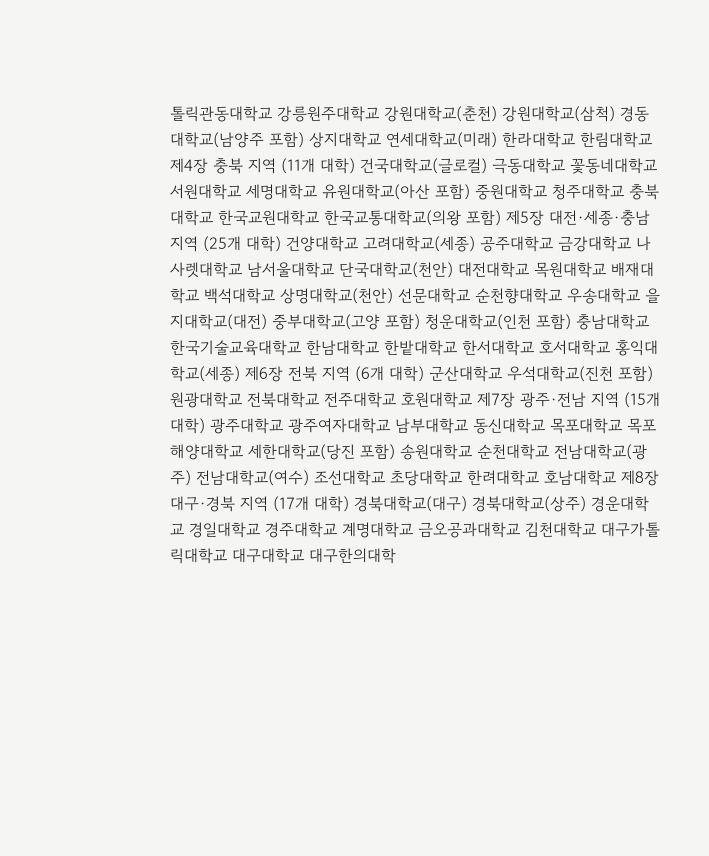톨릭관동대학교 강릉원주대학교 강원대학교(춘천) 강원대학교(삼척) 경동대학교(남양주 포함) 상지대학교 연세대학교(미래) 한라대학교 한림대학교 제4장 충북 지역 (11개 대학) 건국대학교(글로컬) 극동대학교 꽃동네대학교 서원대학교 세명대학교 유원대학교(아산 포함) 중원대학교 청주대학교 충북대학교 한국교원대학교 한국교통대학교(의왕 포함) 제5장 대전·세종·충남 지역 (25개 대학) 건양대학교 고려대학교(세종) 공주대학교 금강대학교 나사렛대학교 남서울대학교 단국대학교(천안) 대전대학교 목원대학교 배재대학교 백석대학교 상명대학교(천안) 선문대학교 순천향대학교 우송대학교 을지대학교(대전) 중부대학교(고양 포함) 청운대학교(인천 포함) 충남대학교 한국기술교육대학교 한남대학교 한밭대학교 한서대학교 호서대학교 홍익대학교(세종) 제6장 전북 지역 (6개 대학) 군산대학교 우석대학교(진천 포함) 원광대학교 전북대학교 전주대학교 호원대학교 제7장 광주·전남 지역 (15개 대학) 광주대학교 광주여자대학교 남부대학교 동신대학교 목포대학교 목포해양대학교 세한대학교(당진 포함) 송원대학교 순천대학교 전남대학교(광주) 전남대학교(여수) 조선대학교 초당대학교 한려대학교 호남대학교 제8장 대구·경북 지역 (17개 대학) 경북대학교(대구) 경북대학교(상주) 경운대학교 경일대학교 경주대학교 계명대학교 금오공과대학교 김천대학교 대구가톨릭대학교 대구대학교 대구한의대학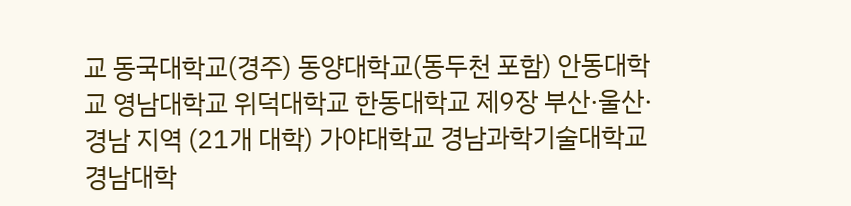교 동국대학교(경주) 동양대학교(동두천 포함) 안동대학교 영남대학교 위덕대학교 한동대학교 제9장 부산·울산·경남 지역 (21개 대학) 가야대학교 경남과학기술대학교 경남대학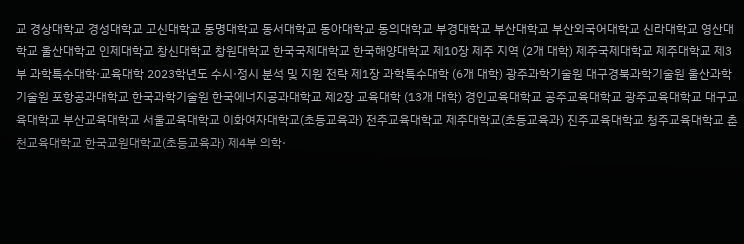교 경상대학교 경성대학교 고신대학교 동명대학교 동서대학교 동아대학교 동의대학교 부경대학교 부산대학교 부산외국어대학교 신라대학교 영산대학교 울산대학교 인제대학교 창신대학교 창원대학교 한국국제대학교 한국해양대학교 제10장 제주 지역 (2개 대학) 제주국제대학교 제주대학교 제3부 과학특수대학·교육대학 2023학년도 수시·정시 분석 및 지원 전략 제1장 과학특수대학 (6개 대학) 광주과학기술원 대구경북과학기술원 울산과학기술원 포항공과대학교 한국과학기술원 한국에너지공과대학교 제2장 교육대학 (13개 대학) 경인교육대학교 공주교육대학교 광주교육대학교 대구교육대학교 부산교육대학교 서울교육대학교 이화여자대학교(초등교육과) 전주교육대학교 제주대학교(초등교육과) 진주교육대학교 청주교육대학교 춘천교육대학교 한국교원대학교(초등교육과) 제4부 의학·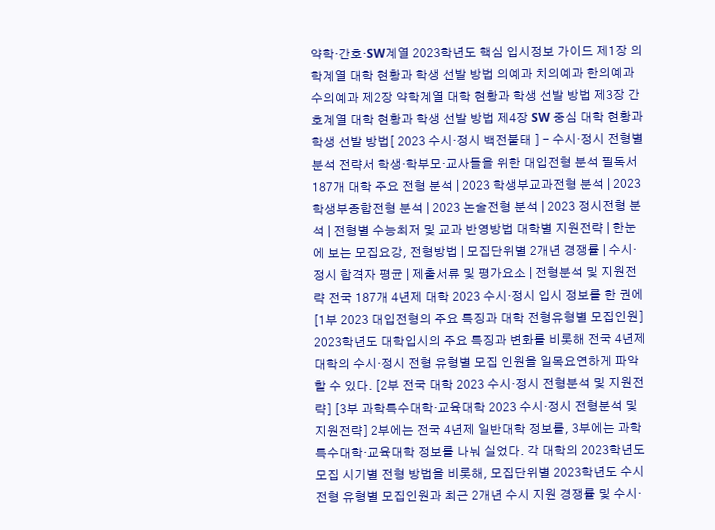약학·간호·SW계열 2023학년도 핵심 입시정보 가이드 제1장 의학계열 대학 현황과 학생 선발 방법 의예과 치의예과 한의예과 수의예과 제2장 약학계열 대학 현황과 학생 선발 방법 제3장 간호계열 대학 현황과 학생 선발 방법 제4장 SW 중심 대학 현황과 학생 선발 방법[ 2023 수시·정시 백전불태 ] - 수시·정시 전형별 분석 전략서 학생·학부모·교사들을 위한 대입전형 분석 필독서 187개 대학 주요 전형 분석 | 2023 학생부교과전형 분석 | 2023 학생부종합전형 분석 | 2023 논술전형 분석 | 2023 정시전형 분석 | 전형별 수능최저 및 교과 반영방법 대학별 지원전략 | 한눈에 보는 모집요강, 전형방법 | 모집단위별 2개년 경쟁률 | 수시·정시 합격자 평균 | 제출서류 및 평가요소 | 전형분석 및 지원전략 전국 187개 4년제 대학 2023 수시·정시 입시 정보를 한 권에 [1부 2023 대입전형의 주요 특징과 대학 전형유형별 모집인원] 2023학년도 대학입시의 주요 특징과 변화를 비롯해 전국 4년제 대학의 수시·정시 전형 유형별 모집 인원을 일목요연하게 파악할 수 있다. [2부 전국 대학 2023 수시·정시 전형분석 및 지원전략] [3부 과학특수대학·교육대학 2023 수시·정시 전형분석 및 지원전략] 2부에는 전국 4년제 일반대학 정보를, 3부에는 과학특수대학·교육대학 정보를 나눠 실었다. 각 대학의 2023학년도 모집 시기별 전형 방법을 비롯해, 모집단위별 2023학년도 수시전형 유형별 모집인원과 최근 2개년 수시 지원 경쟁률 및 수시·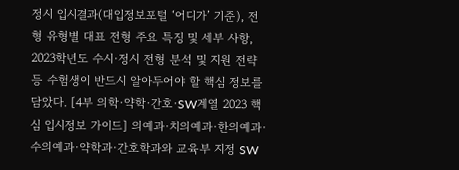정시 입시결과(대입정보포털 ‘어디가’ 기준), 전형 유형별 대표 전형 주요 특징 및 세부 사항, 2023학년도 수시·정시 전형 분석 및 지원 전략 등 수험생이 반드시 알아두어야 할 핵심 정보를 담았다. [4부 의학·약학·간호·SW계열 2023 핵심 입시정보 가이드] 의예과·치의예과·한의예과·수의예과·약학과·간호학과와 교육부 지정 SW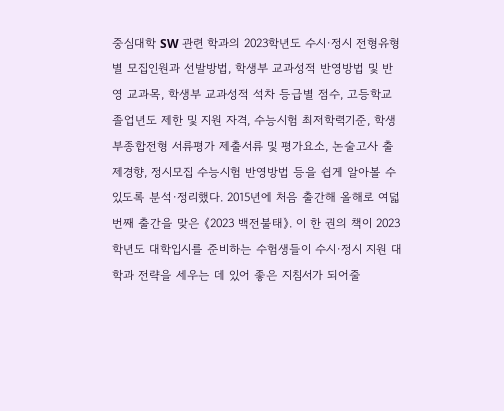중심대학 SW 관련 학과의 2023학년도 수시·정시 전형유형별 모집인원과 선발방법, 학생부 교과성적 반영방법 및 반영 교과목, 학생부 교과성적 석차 등급별 점수, 고등학교 졸업년도 제한 및 지원 자격, 수능시험 최저학력기준, 학생부종합전형 서류평가 제출서류 및 평가요소, 논술고사 출제경향, 정시모집 수능시험 반영방법 등을 쉽게 알아볼 수 있도록 분석·정리했다. 2015년에 처음 출간해 올해로 여덟 번째 출간을 맞은 《2023 백전불태》. 이 한 권의 책이 2023학년도 대학입시를 준비하는 수험생들이 수시·정시 지원 대학과 전략을 세우는 데 있어 좋은 지침서가 되어줄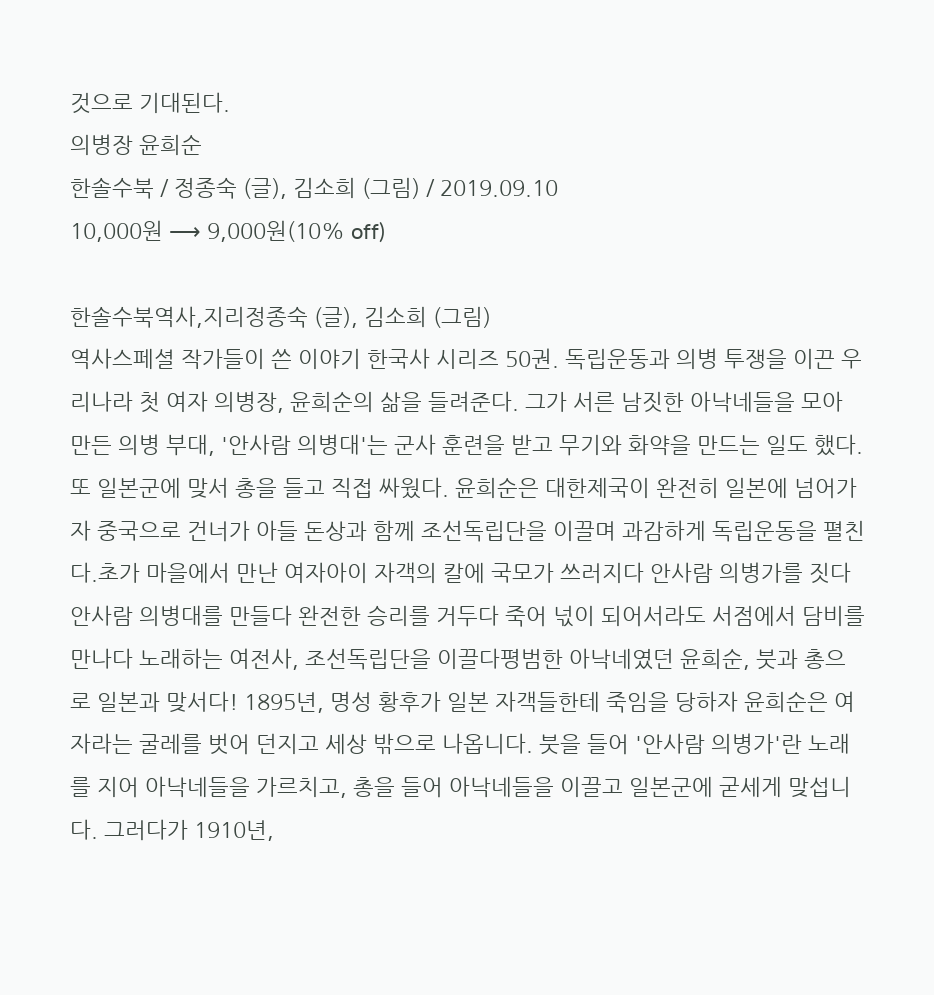것으로 기대된다.
의병장 윤희순
한솔수북 / 정종숙 (글), 김소희 (그림) / 2019.09.10
10,000원 ⟶ 9,000원(10% off)

한솔수북역사,지리정종숙 (글), 김소희 (그림)
역사스페셜 작가들이 쓴 이야기 한국사 시리즈 50권. 독립운동과 의병 투쟁을 이끈 우리나라 첫 여자 의병장, 윤희순의 삶을 들려준다. 그가 서른 남짓한 아낙네들을 모아 만든 의병 부대, '안사람 의병대'는 군사 훈련을 받고 무기와 화약을 만드는 일도 했다. 또 일본군에 맞서 총을 들고 직접 싸웠다. 윤희순은 대한제국이 완전히 일본에 넘어가자 중국으로 건너가 아들 돈상과 함께 조선독립단을 이끌며 과감하게 독립운동을 펼친다.초가 마을에서 만난 여자아이 자객의 칼에 국모가 쓰러지다 안사람 의병가를 짓다 안사람 의병대를 만들다 완전한 승리를 거두다 죽어 넋이 되어서라도 서점에서 담비를 만나다 노래하는 여전사, 조선독립단을 이끌다평범한 아낙네였던 윤희순, 붓과 총으로 일본과 맞서다! 1895년, 명성 황후가 일본 자객들한테 죽임을 당하자 윤희순은 여자라는 굴레를 벗어 던지고 세상 밖으로 나옵니다. 붓을 들어 '안사람 의병가'란 노래를 지어 아낙네들을 가르치고, 총을 들어 아낙네들을 이끌고 일본군에 굳세게 맞섭니다. 그러다가 1910년,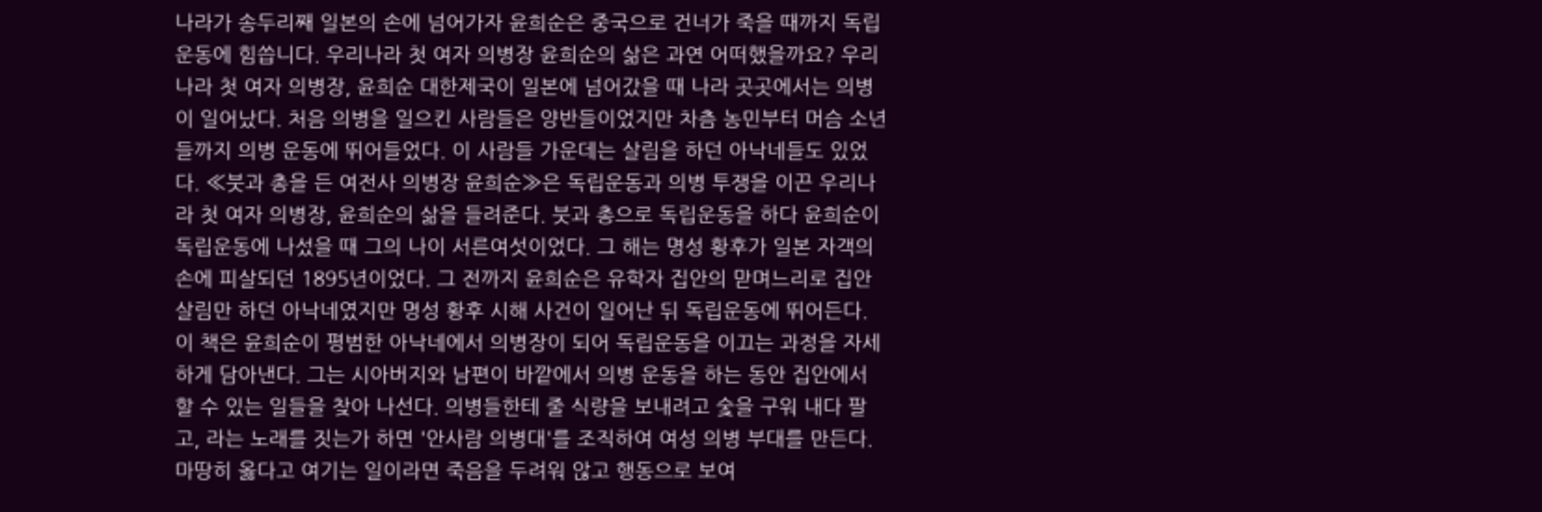나라가 송두리째 일본의 손에 넘어가자 윤희순은 중국으로 건너가 죽을 때까지 독립운동에 힘씁니다. 우리나라 첫 여자 의병장 윤희순의 삶은 과연 어떠했을까요? 우리나라 첫 여자 의병장, 윤희순 대한제국이 일본에 넘어갔을 때 나라 곳곳에서는 의병이 일어났다. 처음 의병을 일으킨 사람들은 양반들이었지만 차츰 농민부터 머슴 소년들까지 의병 운동에 뛰어들었다. 이 사람들 가운데는 살림을 하던 아낙네들도 있었다. ≪붓과 총을 든 여전사 의병장 윤희순≫은 독립운동과 의병 투쟁을 이끈 우리나라 첫 여자 의병장, 윤희순의 삶을 들려준다. 붓과 총으로 독립운동을 하다 윤희순이 독립운동에 나섰을 때 그의 나이 서른여섯이었다. 그 해는 명성 황후가 일본 자객의 손에 피살되던 1895년이었다. 그 전까지 윤희순은 유학자 집안의 맏며느리로 집안 살림만 하던 아낙네였지만 명성 황후 시해 사건이 일어난 뒤 독립운동에 뛰어든다. 이 책은 윤희순이 평범한 아낙네에서 의병장이 되어 독립운동을 이끄는 과정을 자세하게 담아낸다. 그는 시아버지와 남편이 바깥에서 의병 운동을 하는 동안 집안에서 할 수 있는 일들을 찾아 나선다. 의병들한테 줄 식량을 보내려고 숯을 구워 내다 팔고, 라는 노래를 짓는가 하면 '안사람 의병대'를 조직하여 여성 의병 부대를 만든다. 마땅히 옳다고 여기는 일이라면 죽음을 두려워 않고 행동으로 보여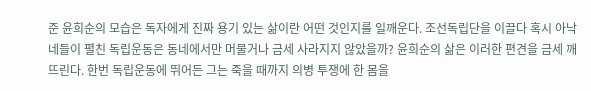준 윤희순의 모습은 독자에게 진짜 용기 있는 삶이란 어떤 것인지를 일깨운다. 조선독립단을 이끌다 혹시 아낙네들이 펼친 독립운동은 동네에서만 머물거나 금세 사라지지 않았을까? 윤희순의 삶은 이러한 편견을 금세 깨뜨린다. 한번 독립운동에 뛰어든 그는 죽을 때까지 의병 투쟁에 한 몸을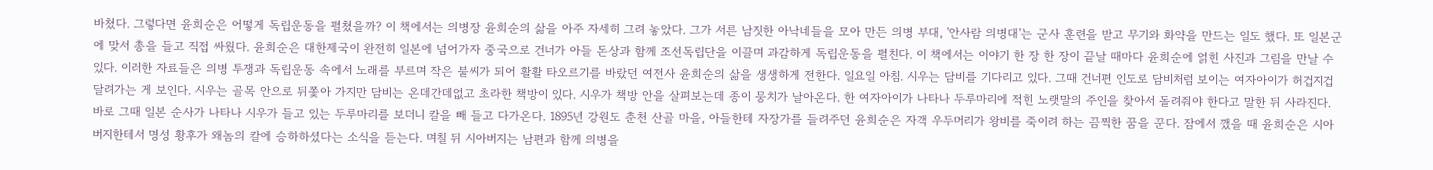바쳤다. 그렇다면 윤희순은 어떻게 독립운동을 펼쳤을까? 이 책에서는 의병장 윤희순의 삶을 아주 자세히 그려 놓았다. 그가 서른 남짓한 아낙네들을 모아 만든 의병 부대, '안사람 의병대'는 군사 훈련을 받고 무기와 화약을 만드는 일도 했다. 또 일본군에 맞서 총을 들고 직접 싸웠다. 윤희순은 대한제국이 완전히 일본에 넘어가자 중국으로 건너가 아들 돈상과 함께 조선독립단을 이끌며 과감하게 독립운동을 펼친다. 이 책에서는 이야기 한 장 한 장이 끝날 때마다 윤희순에 얽힌 사진과 그림을 만날 수 있다. 이러한 자료들은 의병 투쟁과 독립운동 속에서 노래를 부르며 작은 불씨가 되어 활활 타오르기를 바랐던 여전사 윤희순의 삶을 생생하게 전한다. 일요일 아침. 시우는 담비를 기다리고 있다. 그때 건너편 인도로 담비처럼 보이는 여자아이가 허겁지겁 달려가는 게 보인다. 시우는 골목 안으로 뒤쫓아 가지만 담비는 온데간데없고 초라한 책방이 있다. 시우가 책방 안을 살펴보는데 종이 뭉치가 날아온다. 한 여자아이가 나타나 두루마리에 적힌 노랫말의 주인을 찾아서 돌려줘야 한다고 말한 뒤 사라진다. 바로 그때 일본 순사가 나타나 시우가 들고 있는 두루마리를 보더니 칼을 빼 들고 다가온다. 1895년 강원도 춘천 산골 마을, 아들한테 자장가를 들려주던 윤희순은 자객 우두머리가 왕비를 죽이려 하는 끔찍한 꿈을 꾼다. 잠에서 깼을 때 윤희순은 시아버지한테서 명성 황후가 왜놈의 칼에 승하하셨다는 소식을 듣는다. 며칠 뒤 시아버지는 남편과 함께 의병을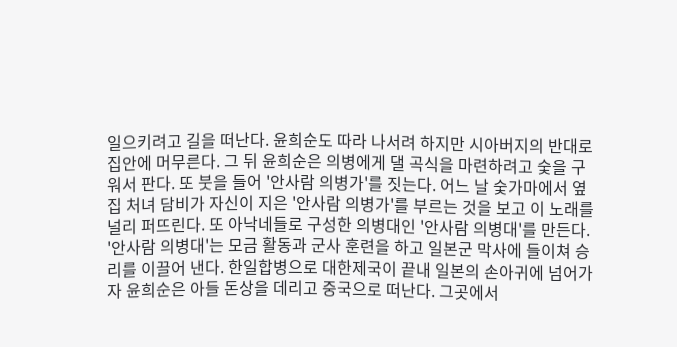일으키려고 길을 떠난다. 윤희순도 따라 나서려 하지만 시아버지의 반대로 집안에 머무른다. 그 뒤 윤희순은 의병에게 댈 곡식을 마련하려고 숯을 구워서 판다. 또 붓을 들어 '안사람 의병가'를 짓는다. 어느 날 숯가마에서 옆집 처녀 담비가 자신이 지은 '안사람 의병가'를 부르는 것을 보고 이 노래를 널리 퍼뜨린다. 또 아낙네들로 구성한 의병대인 '안사람 의병대'를 만든다. '안사람 의병대'는 모금 활동과 군사 훈련을 하고 일본군 막사에 들이쳐 승리를 이끌어 낸다. 한일합병으로 대한제국이 끝내 일본의 손아귀에 넘어가자 윤희순은 아들 돈상을 데리고 중국으로 떠난다. 그곳에서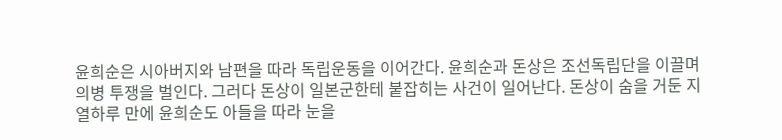윤희순은 시아버지와 남편을 따라 독립운동을 이어간다. 윤희순과 돈상은 조선독립단을 이끌며 의병 투쟁을 벌인다. 그러다 돈상이 일본군한테 붙잡히는 사건이 일어난다. 돈상이 숨을 거둔 지 열하루 만에 윤희순도 아들을 따라 눈을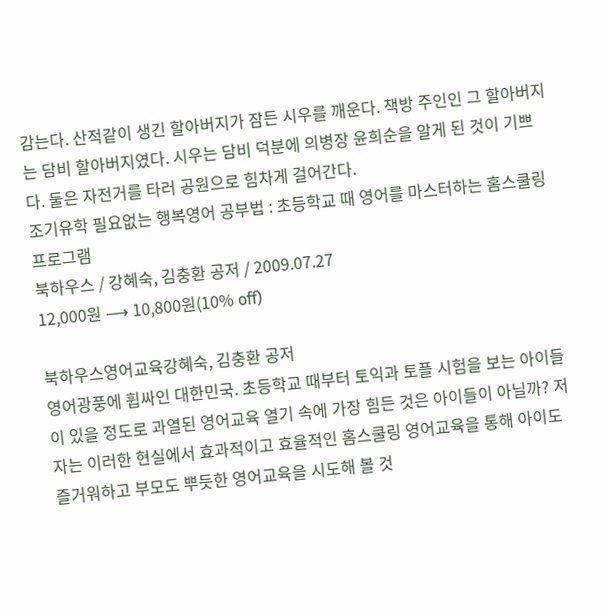감는다. 산적같이 생긴 할아버지가 잠든 시우를 깨운다. 책방 주인인 그 할아버지는 담비 할아버지였다. 시우는 담비 덕분에 의병장 윤희순을 알게 된 것이 기쁘다. 둘은 자전거를 타러 공원으로 힘차게 걸어간다.
조기유학 필요없는 행복영어 공부법 : 초등학교 때 영어를 마스터하는 홈스쿨링 프로그램
북하우스 / 강혜숙, 김충환 공저 / 2009.07.27
12,000원 ⟶ 10,800원(10% off)

북하우스영어교육강혜숙, 김충환 공저
영어광풍에 휩싸인 대한민국. 초등학교 때부터 토익과 토플 시험을 보는 아이들이 있을 정도로 과열된 영어교육 열기 속에 가장 힘든 것은 아이들이 아닐까? 저자는 이러한 현실에서 효과적이고 효율적인 홈스쿨링 영어교육을 통해 아이도 즐거워하고 부모도 뿌듯한 영어교육을 시도해 볼 것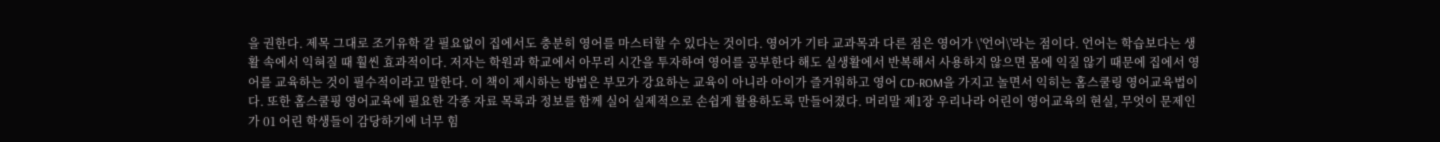을 권한다. 제목 그대로 조기유학 갈 필요없이 집에서도 충분히 영어를 마스터할 수 있다는 것이다. 영어가 기타 교과목과 다른 점은 영어가 \'언어\'라는 점이다. 언어는 학습보다는 생활 속에서 익혀질 때 훨씬 효과적이다. 저자는 학원과 학교에서 아무리 시간을 투자하여 영어를 공부한다 해도 실생활에서 반복해서 사용하지 않으면 몸에 익질 않기 때문에 집에서 영어를 교육하는 것이 필수적이라고 말한다. 이 책이 제시하는 방법은 부모가 강요하는 교육이 아니라 아이가 즐거워하고 영어 CD-ROM을 가지고 놀면서 익히는 홈스쿨링 영어교육법이다. 또한 홈스쿨핑 영어교육에 필요한 각종 자료 목록과 정보를 함께 실어 실제적으로 손쉽게 활용하도록 만들어졌다. 머리말 제1장 우리나라 어린이 영어교육의 현실, 무엇이 문제인가 01 어린 학생들이 감당하기에 너무 힘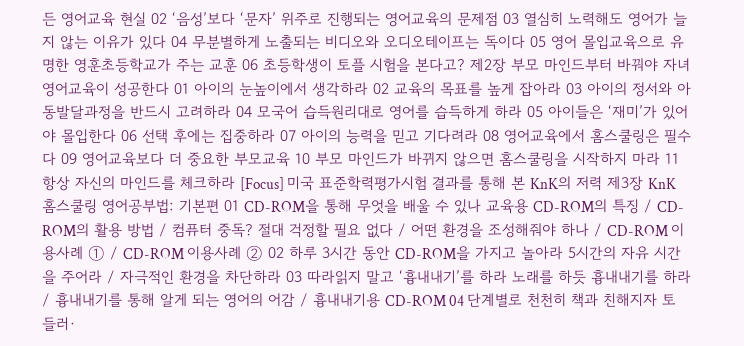든 영어교육 현실 02 ‘음성’보다 ‘문자’ 위주로 진행되는 영어교육의 문제점 03 열심히 노력해도 영어가 늘지 않는 이유가 있다 04 무분별하게 노출되는 비디오와 오디오테이프는 독이다 05 영어 몰입교육으로 유명한 영훈초등학교가 주는 교훈 06 초등학생이 토플 시험을 본다고? 제2장 부모 마인드부터 바꿔야 자녀 영어교육이 성공한다 01 아이의 눈높이에서 생각하라 02 교육의 목표를 높게 잡아라 03 아이의 정서와 아동발달과정을 반드시 고려하라 04 모국어 습득원리대로 영어를 습득하게 하라 05 아이들은 ‘재미’가 있어야 몰입한다 06 선택 후에는 집중하라 07 아이의 능력을 믿고 기다려라 08 영어교육에서 홈스쿨링은 필수다 09 영어교육보다 더 중요한 부모교육 10 부모 마인드가 바뀌지 않으면 홈스쿨링을 시작하지 마라 11 항상 자신의 마인드를 체크하라 [Focus] 미국 표준학력평가시험 결과를 통해 본 KnK의 저력 제3장 KnK 홈스쿨링 영어공부법: 기본편 01 CD-ROM을 통해 무엇을 배울 수 있나 교육용 CD-ROM의 특징 / CD-ROM의 활용 방법 / 컴퓨터 중독? 절대 걱정할 필요 없다 / 어떤 환경을 조성해줘야 하나 / CD-ROM 이용사례 ① / CD-ROM 이용사례 ② 02 하루 3시간 동안 CD-ROM을 가지고 놀아라 5시간의 자유 시간을 주어라 / 자극적인 환경을 차단하라 03 따라읽지 말고 ‘흉내내기’를 하라 노래를 하듯 흉내내기를 하라 / 흉내내기를 통해 알게 되는 영어의 어감 / 흉내내기용 CD-ROM 04 단계별로 천천히 책과 친해지자 토들러·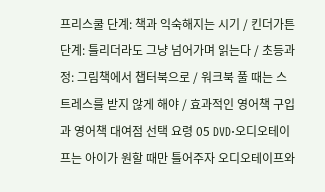프리스쿨 단계: 책과 익숙해지는 시기 / 킨더가튼 단계: 틀리더라도 그냥 넘어가며 읽는다 / 초등과정: 그림책에서 챕터북으로 / 워크북 풀 때는 스트레스를 받지 않게 해야 / 효과적인 영어책 구입과 영어책 대여점 선택 요령 05 DVD·오디오테이프는 아이가 원할 때만 틀어주자 오디오테이프와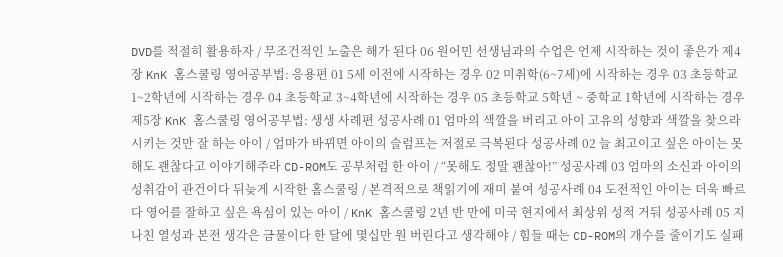DVD를 적절히 활용하자 / 무조건적인 노출은 해가 된다 06 원어민 선생님과의 수업은 언제 시작하는 것이 좋은가 제4장 KnK 홈스쿨링 영어공부법: 응용편 01 5세 이전에 시작하는 경우 02 미취학(6~7세)에 시작하는 경우 03 초등학교 1~2학년에 시작하는 경우 04 초등학교 3~4학년에 시작하는 경우 05 초등학교 5학년 ~ 중학교 1학년에 시작하는 경우 제5장 KnK 홈스쿨링 영어공부법: 생생 사례편 성공사례 01 엄마의 색깔을 버리고 아이 고유의 성향과 색깔을 찾으라 시키는 것만 잘 하는 아이 / 엄마가 바뀌면 아이의 슬럼프는 저절로 극복된다 성공사례 02 늘 최고이고 싶은 아이는 못해도 괜찮다고 이야기해주라 CD-ROM도 공부처럼 한 아이 / “못해도 정말 괜찮아!” 성공사례 03 엄마의 소신과 아이의 성취감이 관건이다 뒤늦게 시작한 홈스쿨링 / 본격적으로 책읽기에 재미 붙여 성공사례 04 도전적인 아이는 더욱 빠르다 영어를 잘하고 싶은 욕심이 있는 아이 / KnK 홈스쿨링 2년 반 만에 미국 현지에서 최상위 성적 거둬 성공사례 05 지나친 열성과 본전 생각은 금물이다 한 달에 몇십만 원 버린다고 생각해야 / 힘들 때는 CD-ROM의 개수를 줄이기도 실패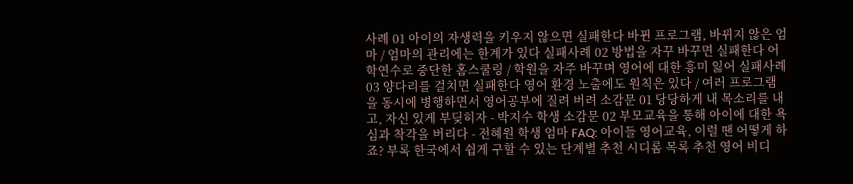사례 01 아이의 자생력을 키우지 않으면 실패한다 바뀐 프로그램, 바뀌지 않은 엄마 / 엄마의 관리에는 한계가 있다 실패사례 02 방법을 자꾸 바꾸면 실패한다 어학연수로 중단한 홈스쿨링 / 학원을 자주 바꾸며 영어에 대한 흥미 잃어 실패사례 03 양다리를 걸치면 실패한다 영어 환경 노출에도 원칙은 있다 / 여러 프로그램을 동시에 병행하면서 영어공부에 질려 버려 소감문 01 당당하게 내 목소리를 내고, 자신 있게 부딪히자 - 박지수 학생 소감문 02 부모교육을 통해 아이에 대한 욕심과 착각을 버리다 - 전혜원 학생 엄마 FAQ: 아이들 영어교육, 이럴 땐 어떻게 하죠? 부록 한국에서 쉽게 구할 수 있는 단계별 추천 시디롬 목록 추천 영어 비디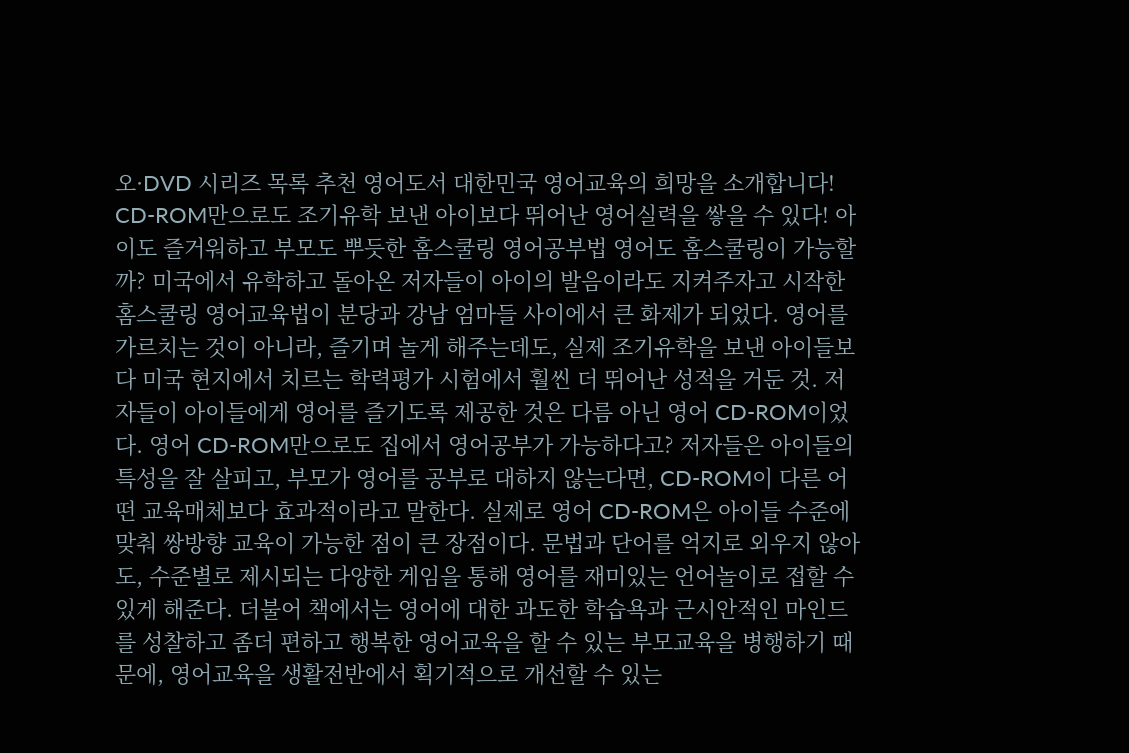오·DVD 시리즈 목록 추천 영어도서 대한민국 영어교육의 희망을 소개합니다! CD-ROM만으로도 조기유학 보낸 아이보다 뛰어난 영어실력을 쌓을 수 있다! 아이도 즐거워하고 부모도 뿌듯한 홈스쿨링 영어공부법 영어도 홈스쿨링이 가능할까? 미국에서 유학하고 돌아온 저자들이 아이의 발음이라도 지켜주자고 시작한 홈스쿨링 영어교육법이 분당과 강남 엄마들 사이에서 큰 화제가 되었다. 영어를 가르치는 것이 아니라, 즐기며 놀게 해주는데도, 실제 조기유학을 보낸 아이들보다 미국 현지에서 치르는 학력평가 시험에서 훨씬 더 뛰어난 성적을 거둔 것. 저자들이 아이들에게 영어를 즐기도록 제공한 것은 다름 아닌 영어 CD-ROM이었다. 영어 CD-ROM만으로도 집에서 영어공부가 가능하다고? 저자들은 아이들의 특성을 잘 살피고, 부모가 영어를 공부로 대하지 않는다면, CD-ROM이 다른 어떤 교육매체보다 효과적이라고 말한다. 실제로 영어 CD-ROM은 아이들 수준에 맞춰 쌍방향 교육이 가능한 점이 큰 장점이다. 문법과 단어를 억지로 외우지 않아도, 수준별로 제시되는 다양한 게임을 통해 영어를 재미있는 언어놀이로 접할 수 있게 해준다. 더불어 책에서는 영어에 대한 과도한 학습욕과 근시안적인 마인드를 성찰하고 좀더 편하고 행복한 영어교육을 할 수 있는 부모교육을 병행하기 때문에, 영어교육을 생활전반에서 획기적으로 개선할 수 있는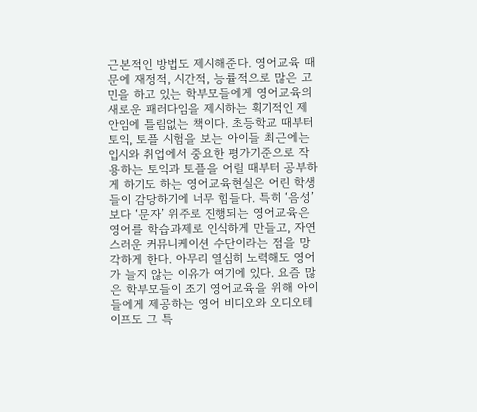근본적인 방법도 제시해준다. 영어교육 때문에 재정적, 시간적, 능률적으로 많은 고민을 하고 있는 학부모들에게 영어교육의 새로운 패러다임을 제시하는 획기적인 제안임에 틀림없는 책이다. 초등학교 때부터 토익, 토플 시험을 보는 아이들 최근에는 입시와 취업에서 중요한 평가기준으로 작용하는 토익과 토플을 어릴 때부터 공부하게 하기도 하는 영어교육현실은 어린 학생들이 감당하기에 너무 힘들다. 특히 ‘음성’보다 ‘문자’ 위주로 진행되는 영어교육은 영어를 학습과제로 인식하게 만들고, 자연스러운 커뮤니케이션 수단이라는 점을 망각하게 한다. 아무리 열심히 노력해도 영어가 늘지 않는 이유가 여기에 있다. 요즘 많은 학부모들이 조기 영어교육을 위해 아이들에게 제공하는 영어 비디오와 오디오테이프도 그 특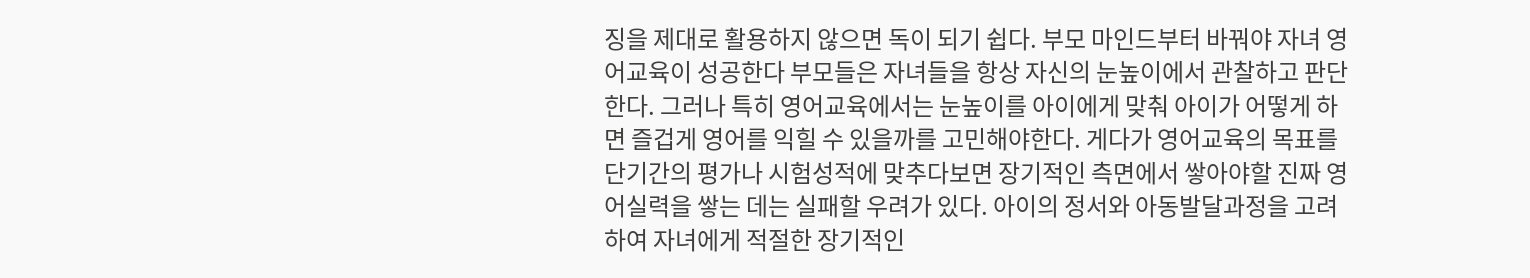징을 제대로 활용하지 않으면 독이 되기 쉽다. 부모 마인드부터 바꿔야 자녀 영어교육이 성공한다 부모들은 자녀들을 항상 자신의 눈높이에서 관찰하고 판단한다. 그러나 특히 영어교육에서는 눈높이를 아이에게 맞춰 아이가 어떻게 하면 즐겁게 영어를 익힐 수 있을까를 고민해야한다. 게다가 영어교육의 목표를 단기간의 평가나 시험성적에 맞추다보면 장기적인 측면에서 쌓아야할 진짜 영어실력을 쌓는 데는 실패할 우려가 있다. 아이의 정서와 아동발달과정을 고려하여 자녀에게 적절한 장기적인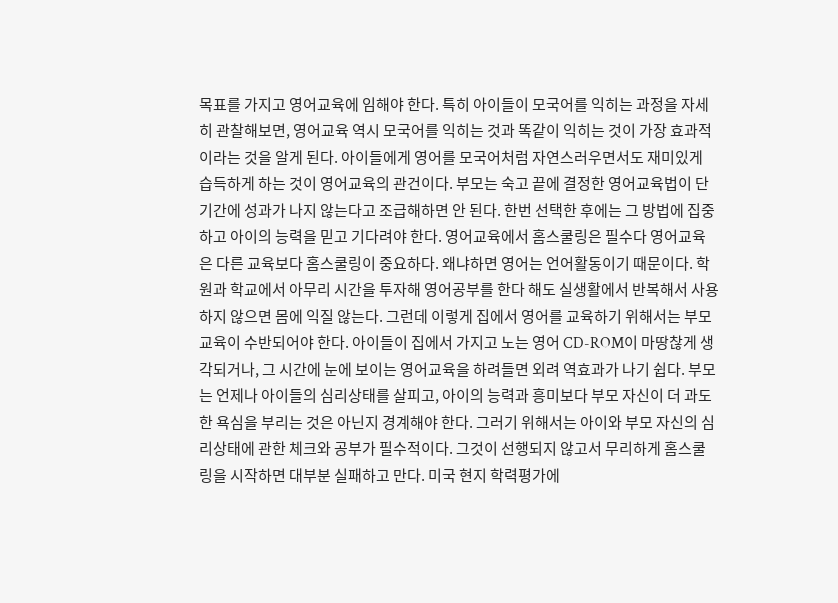목표를 가지고 영어교육에 임해야 한다. 특히 아이들이 모국어를 익히는 과정을 자세히 관찰해보면, 영어교육 역시 모국어를 익히는 것과 똑같이 익히는 것이 가장 효과적이라는 것을 알게 된다. 아이들에게 영어를 모국어처럼 자연스러우면서도 재미있게 습득하게 하는 것이 영어교육의 관건이다. 부모는 숙고 끝에 결정한 영어교육법이 단기간에 성과가 나지 않는다고 조급해하면 안 된다. 한번 선택한 후에는 그 방법에 집중하고 아이의 능력을 믿고 기다려야 한다. 영어교육에서 홈스쿨링은 필수다 영어교육은 다른 교육보다 홈스쿨링이 중요하다. 왜냐하면 영어는 언어활동이기 때문이다. 학원과 학교에서 아무리 시간을 투자해 영어공부를 한다 해도 실생활에서 반복해서 사용하지 않으면 몸에 익질 않는다. 그런데 이렇게 집에서 영어를 교육하기 위해서는 부모교육이 수반되어야 한다. 아이들이 집에서 가지고 노는 영어 CD-ROM이 마땅찮게 생각되거나, 그 시간에 눈에 보이는 영어교육을 하려들면 외려 역효과가 나기 쉽다. 부모는 언제나 아이들의 심리상태를 살피고, 아이의 능력과 흥미보다 부모 자신이 더 과도한 욕심을 부리는 것은 아닌지 경계해야 한다. 그러기 위해서는 아이와 부모 자신의 심리상태에 관한 체크와 공부가 필수적이다. 그것이 선행되지 않고서 무리하게 홈스쿨링을 시작하면 대부분 실패하고 만다. 미국 현지 학력평가에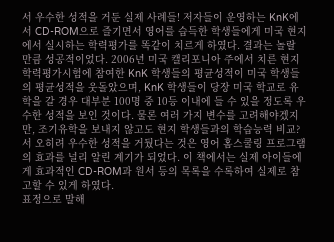서 우수한 성적을 거둔 실제 사례들! 저자들이 운영하는 KnK에서 CD-ROM으로 즐기면서 영어를 습득한 학생들에게 미국 현지에서 실시하는 학력평가를 똑같이 치르게 하였다. 결과는 놀랄 만큼 성공적이었다. 2006년 미국 캘리포니아 주에서 치른 현지 학력평가시험에 참여한 KnK 학생들의 평균성적이 미국 학생들의 평균성적을 웃돌았으며, KnK 학생들이 당장 미국 학교로 유학을 갈 경우 대부분 100명 중 10등 이내에 들 수 있을 정도록 우수한 성적을 보인 것이다. 물론 여러 가지 변수를 고려해야겠지만, 조기유학을 보내지 않고도 현지 학생들과의 학습능력 비교?서 오히려 우수한 성적을 거뒀다는 것은 영어 홈스쿨링 프로그램의 효과를 널리 알린 계기가 되었다. 이 책에서는 실제 아이들에게 효과적인 CD-ROM과 원서 등의 목록을 수록하여 실제로 참고할 수 있게 하였다.
표정으로 말해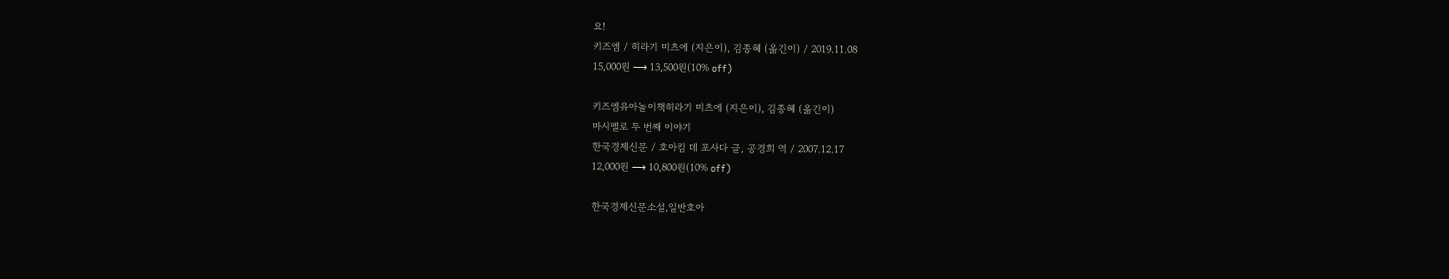요!
키즈엠 / 히라기 미츠에 (지은이), 김종혜 (옮긴이) / 2019.11.08
15,000원 ⟶ 13,500원(10% off)

키즈엠유아놀이책히라기 미츠에 (지은이), 김종혜 (옮긴이)
마시멜로 두 번째 이야기
한국경제신문 / 호아킴 데 포사다 글, 공경희 역 / 2007.12.17
12,000원 ⟶ 10,800원(10% off)

한국경제신문소설,일반호아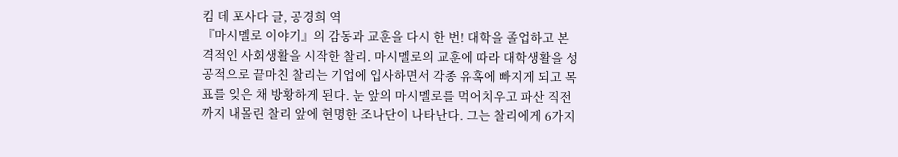킴 데 포사다 글, 공경희 역
『마시멜로 이야기』의 감동과 교훈을 다시 한 번! 대학을 졸업하고 본격적인 사회생활을 시작한 찰리. 마시멜로의 교훈에 따라 대학생활을 성공적으로 끝마친 찰리는 기업에 입사하면서 각종 유혹에 빠지게 되고 목표를 잊은 채 방황하게 된다. 눈 앞의 마시멜로를 먹어치우고 파산 직전까지 내몰린 찰리 앞에 현명한 조나단이 나타난다. 그는 찰리에게 6가지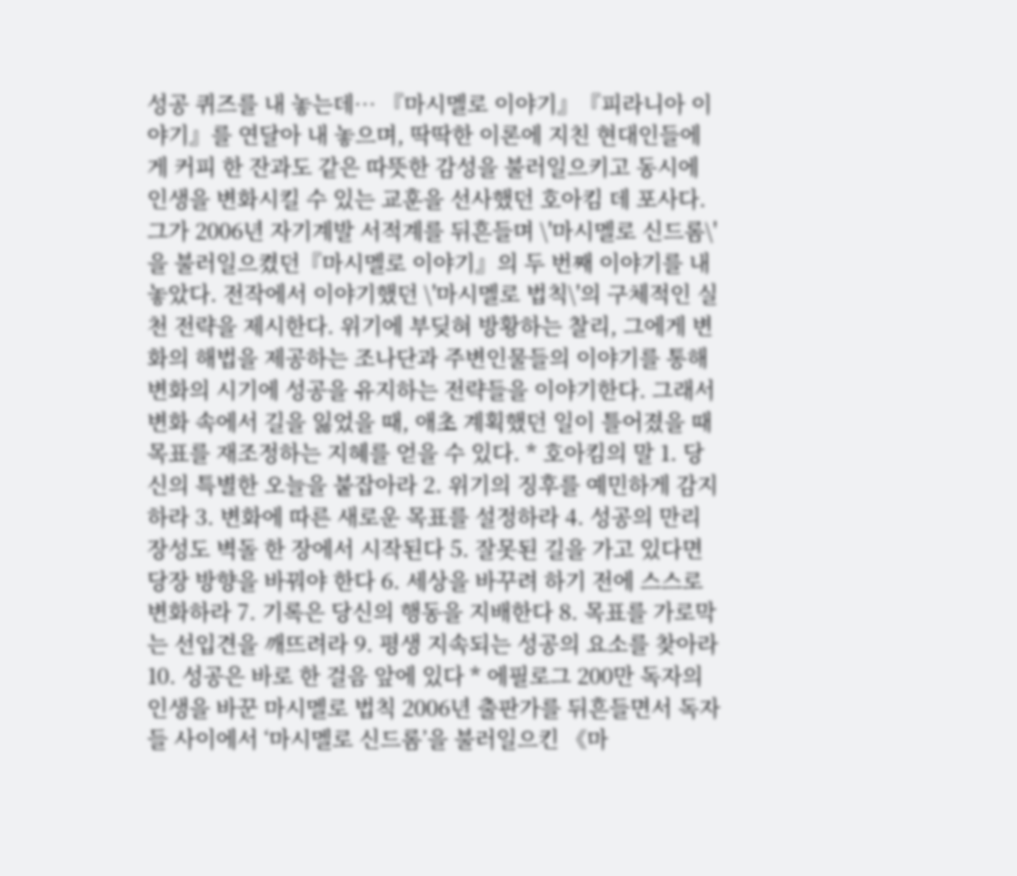성공 퀴즈를 내 놓는데… 『마시멜로 이야기』『피라니아 이야기』를 연달아 내 놓으며, 딱딱한 이론에 지친 현대인들에게 커피 한 잔과도 같은 따뜻한 감성을 불러일으키고 동시에 인생을 변화시킬 수 있는 교훈을 선사했던 호아킴 데 포사다. 그가 2006년 자기계발 서적계를 뒤흔들며 \'마시멜로 신드롬\'을 불러일으켰던『마시멜로 이야기』의 두 번째 이야기를 내 놓았다. 전작에서 이야기했던 \'마시멜로 법칙\'의 구체적인 실천 전략을 제시한다. 위기에 부딪혀 방황하는 찰리, 그에게 변화의 해법을 제공하는 조나단과 주변인물들의 이야기를 통해 변화의 시기에 성공을 유지하는 전략들을 이야기한다. 그래서 변화 속에서 길을 잃었을 때, 애초 계획했던 일이 틀어졌을 때 목표를 재조정하는 지혜를 얻을 수 있다. * 호아킴의 말 1. 당신의 특별한 오늘을 붙잡아라 2. 위기의 징후를 예민하게 감지하라 3. 변화에 따른 새로운 목표를 설정하라 4. 성공의 만리장성도 벽돌 한 장에서 시작된다 5. 잘못된 길을 가고 있다면 당장 방향을 바꿔야 한다 6. 세상을 바꾸려 하기 전에 스스로 변화하라 7. 기록은 당신의 행동을 지배한다 8. 목표를 가로막는 선입견을 깨뜨려라 9. 평생 지속되는 성공의 요소를 찾아라 10. 성공은 바로 한 걸음 앞에 있다 * 에필로그 200만 독자의 인생을 바꾼 마시멜로 법칙 2006년 출판가를 뒤흔들면서 독자들 사이에서 ‘마시멜로 신드롬’을 불러일으킨 《마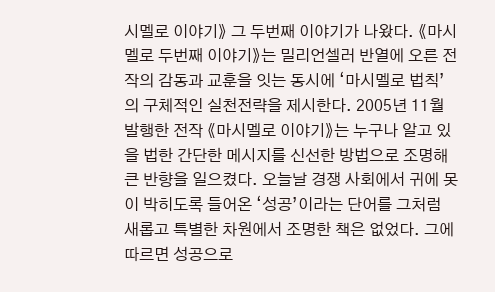시멜로 이야기》 그 두번째 이야기가 나왔다. 《마시멜로 두번째 이야기》는 밀리언셀러 반열에 오른 전작의 감동과 교훈을 잇는 동시에 ‘마시멜로 법칙’의 구체적인 실천전략을 제시한다. 2005년 11월 발행한 전작 《마시멜로 이야기》는 누구나 알고 있을 법한 간단한 메시지를 신선한 방법으로 조명해 큰 반향을 일으켰다. 오늘날 경쟁 사회에서 귀에 못이 박히도록 들어온 ‘성공’이라는 단어를 그처럼 새롭고 특별한 차원에서 조명한 책은 없었다. 그에 따르면 성공으로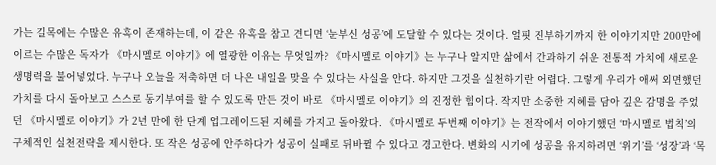가는 길목에는 수많은 유혹이 존재하는데, 이 같은 유혹을 참고 견디면 ‘눈부신 성공’에 도달할 수 있다는 것이다. 얼핏 진부하기까지 한 이야기지만 200만에 이르는 수많은 독자가 《마시멜로 이야기》에 열광한 이유는 무엇일까? 《마시멜로 이야기》는 누구나 알지만 삶에서 간과하기 쉬운 전통적 가치에 새로운 생명력을 불어넣었다. 누구나 오늘을 저축하면 더 나은 내일을 맞을 수 있다는 사실을 안다. 하지만 그것을 실천하기란 어렵다. 그렇게 우리가 애써 외면했던 가치를 다시 돌아보고 스스로 동기부여를 할 수 있도록 만든 것이 바로 《마시멜로 이야기》의 진정한 힘이다. 작지만 소중한 지혜를 담아 깊은 감명을 주었던 《마시멜로 이야기》가 2년 만에 한 단계 업그레이드된 지혜를 가지고 돌아왔다. 《마시멜로 두번째 이야기》는 전작에서 이야기했던 ‘마시멜로 법칙’의 구체적인 실천전략을 제시한다. 또 작은 성공에 안주하다가 성공이 실패로 뒤바뀔 수 있다고 경고한다. 변화의 시기에 성공을 유지하려면 ‘위기’를 ‘성장’과 ‘목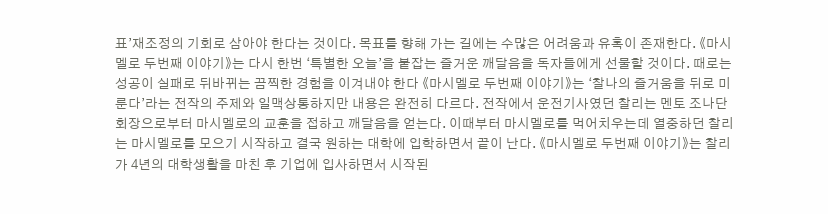표’재조정의 기회로 삼아야 한다는 것이다. 목표를 향해 가는 길에는 수많은 어려움과 유혹이 존재한다. 《마시멜로 두번째 이야기》는 다시 한번 ‘특별한 오늘’을 붙잡는 즐거운 깨달음을 독자들에게 선물할 것이다. 때로는 성공이 실패로 뒤바뀌는 끔찍한 경험을 이겨내야 한다 《마시멜로 두번째 이야기》는 ‘찰나의 즐거움을 뒤로 미룬다’라는 전작의 주제와 일맥상통하지만 내용은 완전히 다르다. 전작에서 운전기사였던 찰리는 멘토 조나단 회장으로부터 마시멜로의 교훈을 접하고 깨달음을 얻는다. 이때부터 마시멜로를 먹어치우는데 열중하던 찰리는 마시멜로를 모으기 시작하고 결국 원하는 대학에 입학하면서 끝이 난다. 《마시멜로 두번째 이야기》는 찰리가 4년의 대학생활을 마친 후 기업에 입사하면서 시작된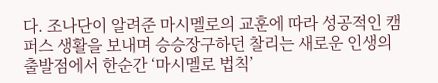다. 조나단이 알려준 마시멜로의 교훈에 따라 성공적인 캠퍼스 생활을 보내며 승승장구하던 찰리는 새로운 인생의 출발점에서 한순간 ‘마시멜로 법칙’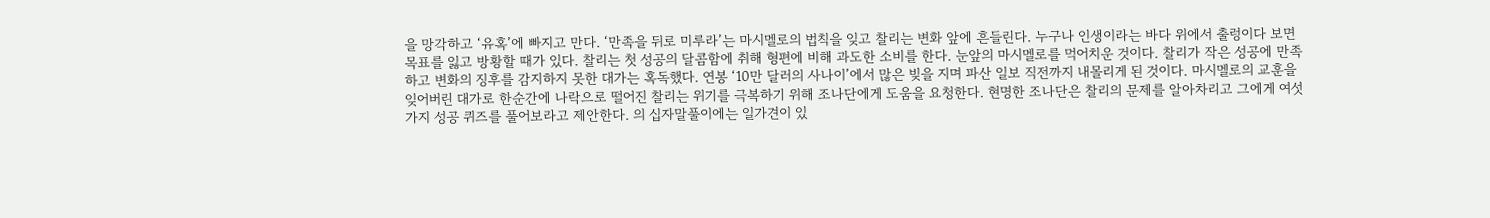을 망각하고 ‘유혹’에 빠지고 만다. ‘만족을 뒤로 미루라’는 마시멜로의 법칙을 잊고 찰리는 변화 앞에 흔들린다. 누구나 인생이라는 바다 위에서 출렁이다 보면 목표를 잃고 방황할 때가 있다. 찰리는 첫 성공의 달콤함에 취해 형편에 비해 과도한 소비를 한다. 눈앞의 마시멜로를 먹어치운 것이다. 찰리가 작은 성공에 만족하고 변화의 징후를 감지하지 못한 대가는 혹독했다. 연봉 ‘10만 달러의 사나이’에서 많은 빚을 지며 파산 일보 직전까지 내몰리게 된 것이다. 마시멜로의 교훈을 잊어버린 대가로 한순간에 나락으로 떨어진 찰리는 위기를 극복하기 위해 조나단에게 도움을 요청한다. 현명한 조나단은 찰리의 문제를 알아차리고 그에게 여섯 가지 성공 퀴즈를 풀어보라고 제안한다. 의 십자말풀이에는 일가견이 있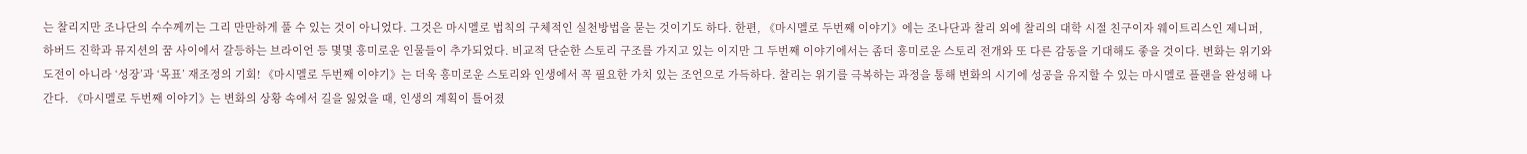는 찰리지만 조나단의 수수께끼는 그리 만만하게 풀 수 있는 것이 아니었다. 그것은 마시멜로 법칙의 구체적인 실천방법을 묻는 것이기도 하다. 한편, 《마시멜로 두번째 이야기》에는 조나단과 찰리 외에 찰리의 대학 시절 친구이자 웨이트리스인 제니퍼, 하버드 진학과 뮤지션의 꿈 사이에서 갈등하는 브라이언 등 몇몇 흥미로운 인물들이 추가되었다. 비교적 단순한 스토리 구조를 가지고 있는 이지만 그 두번째 이야기에서는 좀더 흥미로운 스토리 전개와 또 다른 감동을 기대해도 좋을 것이다. 변화는 위기와 도전이 아니라 ‘성장’과 ‘목표’ 재조정의 기회! 《마시멜로 두번째 이야기》는 더욱 흥미로운 스토리와 인생에서 꼭 필요한 가치 있는 조언으로 가득하다. 찰리는 위기를 극복하는 과정을 통해 변화의 시기에 성공을 유지할 수 있는 마시멜로 플랜을 완성해 나간다. 《마시멜로 두번째 이야기》는 변화의 상황 속에서 길을 잃었을 때, 인생의 계획이 틀어졌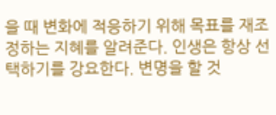을 때 변화에 적응하기 위해 목표를 재조정하는 지혜를 알려준다. 인생은 항상 선택하기를 강요한다. 변명을 할 것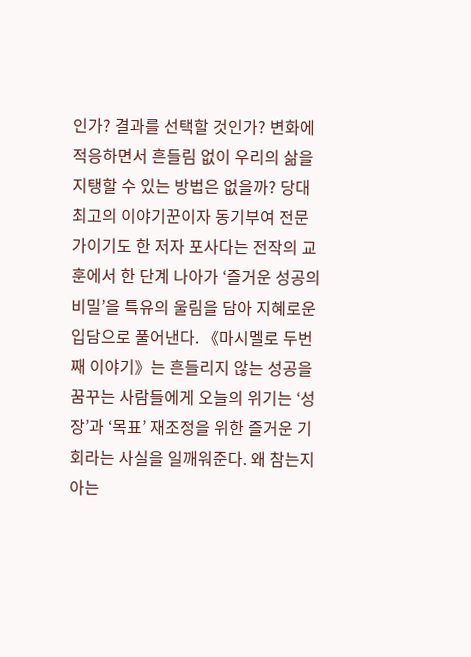인가? 결과를 선택할 것인가? 변화에 적응하면서 흔들림 없이 우리의 삶을 지탱할 수 있는 방법은 없을까? 당대 최고의 이야기꾼이자 동기부여 전문가이기도 한 저자 포사다는 전작의 교훈에서 한 단계 나아가 ‘즐거운 성공의 비밀’을 특유의 울림을 담아 지혜로운 입담으로 풀어낸다. 《마시멜로 두번째 이야기》는 흔들리지 않는 성공을 꿈꾸는 사람들에게 오늘의 위기는 ‘성장’과 ‘목표’ 재조정을 위한 즐거운 기회라는 사실을 일깨워준다. 왜 참는지 아는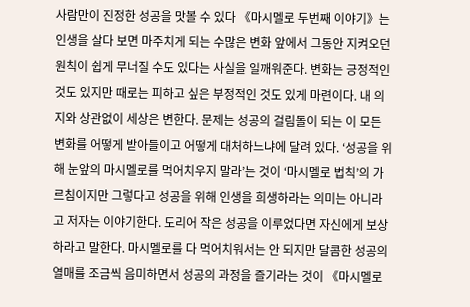사람만이 진정한 성공을 맛볼 수 있다 《마시멜로 두번째 이야기》는 인생을 살다 보면 마주치게 되는 수많은 변화 앞에서 그동안 지켜오던 원칙이 쉽게 무너질 수도 있다는 사실을 일깨워준다. 변화는 긍정적인 것도 있지만 때로는 피하고 싶은 부정적인 것도 있게 마련이다. 내 의지와 상관없이 세상은 변한다. 문제는 성공의 걸림돌이 되는 이 모든 변화를 어떻게 받아들이고 어떻게 대처하느냐에 달려 있다. ‘성공을 위해 눈앞의 마시멜로를 먹어치우지 말라’는 것이 ‘마시멜로 법칙’의 가르침이지만 그렇다고 성공을 위해 인생을 희생하라는 의미는 아니라고 저자는 이야기한다. 도리어 작은 성공을 이루었다면 자신에게 보상하라고 말한다. 마시멜로를 다 먹어치워서는 안 되지만 달콤한 성공의 열매를 조금씩 음미하면서 성공의 과정을 즐기라는 것이 《마시멜로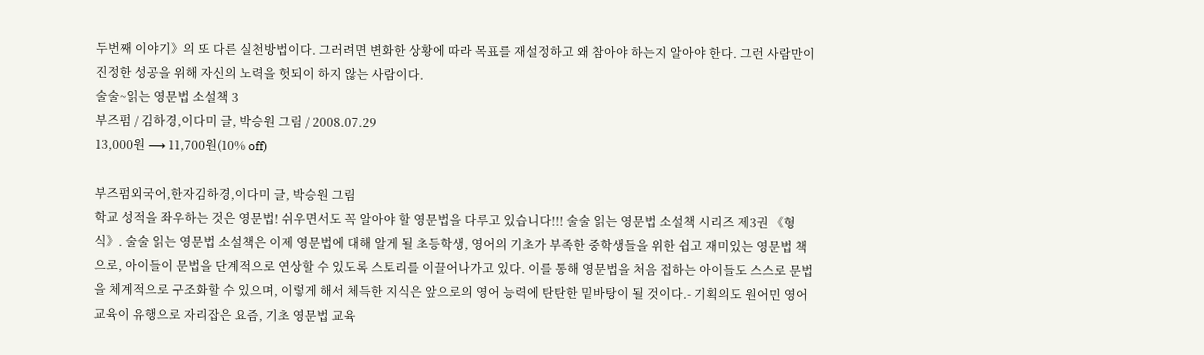두번째 이야기》의 또 다른 실천방법이다. 그러려면 변화한 상황에 따라 목표를 재설정하고 왜 참아야 하는지 알아야 한다. 그런 사람만이 진정한 성공을 위해 자신의 노력을 헛되이 하지 않는 사람이다.
술술~읽는 영문법 소설책 3
부즈펌 / 김하경,이다미 글, 박승원 그림 / 2008.07.29
13,000원 ⟶ 11,700원(10% off)

부즈펌외국어,한자김하경,이다미 글, 박승원 그림
학교 성적을 좌우하는 것은 영문법! 쉬우면서도 꼭 알아야 할 영문법을 다루고 있습니다!!! 술술 읽는 영문법 소설책 시리즈 제3권 《형식》. 술술 읽는 영문법 소설책은 이제 영문법에 대해 알게 될 초등학생, 영어의 기초가 부족한 중학생들을 위한 쉽고 재미있는 영문법 책으로, 아이들이 문법을 단계적으로 연상할 수 있도록 스토리를 이끌어나가고 있다. 이를 통해 영문법을 처음 접하는 아이들도 스스로 문법을 체계적으로 구조화할 수 있으며, 이렇게 해서 체득한 지식은 앞으로의 영어 능력에 탄탄한 밑바탕이 될 것이다.- 기획의도 원어민 영어교육이 유행으로 자리잡은 요즘, 기초 영문법 교육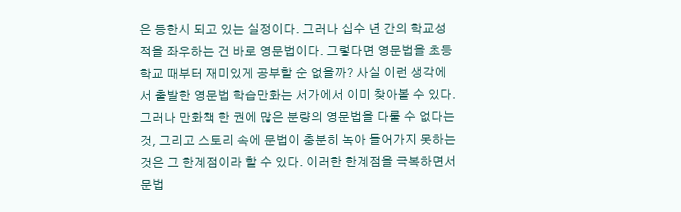은 등한시 되고 있는 실정이다. 그러나 십수 년 간의 학교성적을 좌우하는 건 바로 영문법이다. 그렇다면 영문법을 초등학교 때부터 재미있게 공부할 순 없을까? 사실 이런 생각에서 출발한 영문법 학습만화는 서가에서 이미 찾아볼 수 있다. 그러나 만화책 한 권에 많은 분량의 영문법을 다룰 수 없다는 것, 그리고 스토리 속에 문법이 충분히 녹아 들어가지 못하는 것은 그 한계점이라 할 수 있다. 이러한 한계점을 극복하면서 문법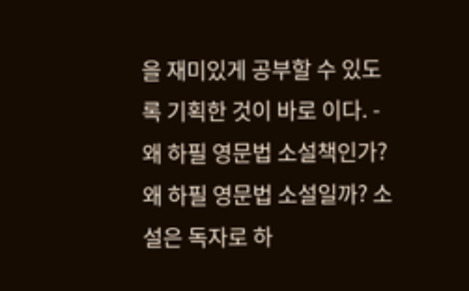을 재미있게 공부할 수 있도록 기획한 것이 바로 이다. - 왜 하필 영문법 소설책인가? 왜 하필 영문법 소설일까? 소설은 독자로 하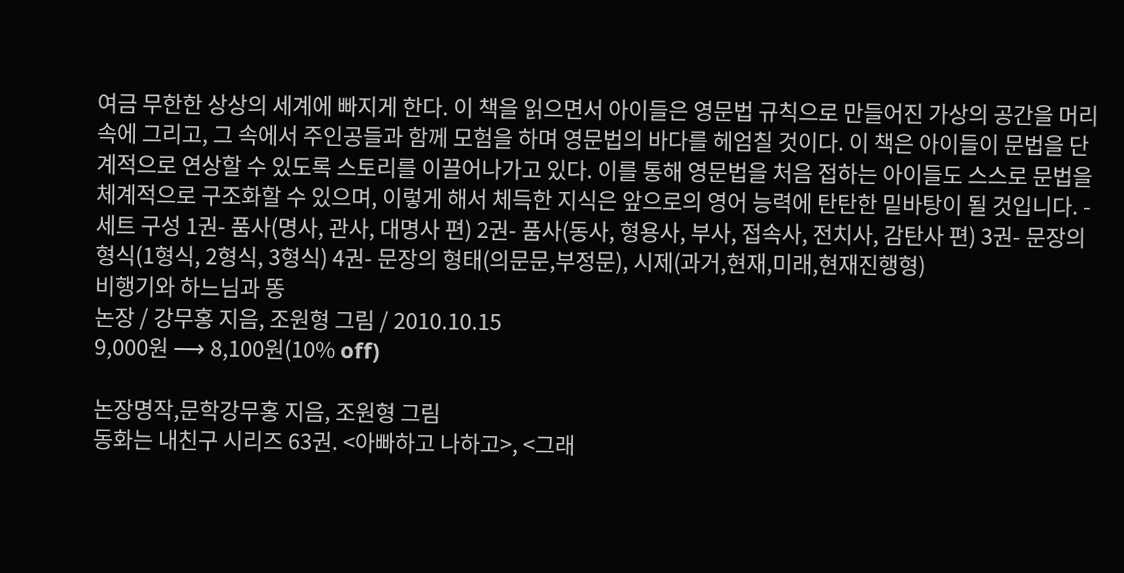여금 무한한 상상의 세계에 빠지게 한다. 이 책을 읽으면서 아이들은 영문법 규칙으로 만들어진 가상의 공간을 머리 속에 그리고, 그 속에서 주인공들과 함께 모험을 하며 영문법의 바다를 헤엄칠 것이다. 이 책은 아이들이 문법을 단계적으로 연상할 수 있도록 스토리를 이끌어나가고 있다. 이를 통해 영문법을 처음 접하는 아이들도 스스로 문법을 체계적으로 구조화할 수 있으며, 이렇게 해서 체득한 지식은 앞으로의 영어 능력에 탄탄한 밑바탕이 될 것입니다. - 세트 구성 1권- 품사(명사, 관사, 대명사 편) 2권- 품사(동사, 형용사, 부사, 접속사, 전치사, 감탄사 편) 3권- 문장의 형식(1형식, 2형식, 3형식) 4권- 문장의 형태(의문문,부정문), 시제(과거,현재,미래,현재진행형)
비행기와 하느님과 똥
논장 / 강무홍 지음, 조원형 그림 / 2010.10.15
9,000원 ⟶ 8,100원(10% off)

논장명작,문학강무홍 지음, 조원형 그림
동화는 내친구 시리즈 63권. <아빠하고 나하고>, <그래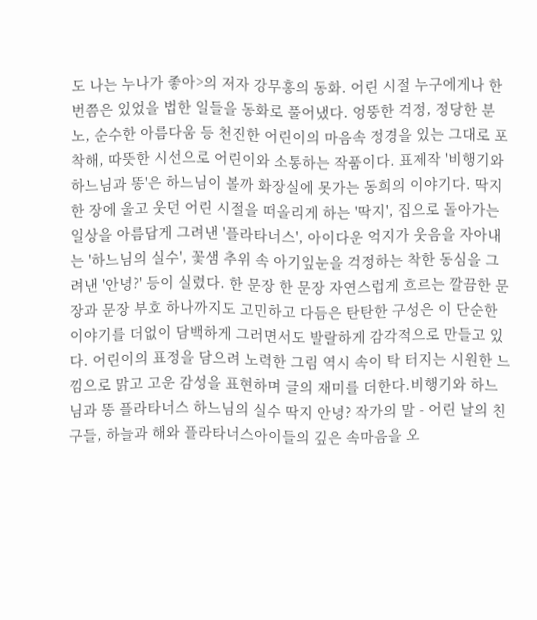도 나는 누나가 좋아>의 저자 강무홍의 동화. 어린 시절 누구에게나 한 번쯤은 있었을 법한 일들을 동화로 풀어냈다. 엉뚱한 걱정, 정당한 분노, 순수한 아름다움 등 천진한 어린이의 마음속 정경을 있는 그대로 포착해, 따뜻한 시선으로 어린이와 소통하는 작품이다. 표제작 '비행기와 하느님과 똥'은 하느님이 볼까 화장실에 못가는 동희의 이야기다. 딱지 한 장에 울고 웃던 어린 시절을 떠올리게 하는 '딱지', 집으로 돌아가는 일상을 아름답게 그려낸 '플라타너스', 아이다운 억지가 웃음을 자아내는 '하느님의 실수', 꽃샘 추위 속 아기잎눈을 걱정하는 착한 동심을 그려낸 '안녕?' 등이 실렸다. 한 문장 한 문장 자연스럽게 흐르는 깔끔한 문장과 문장 부호 하나까지도 고민하고 다듬은 탄탄한 구성은 이 단순한 이야기를 더없이 담백하게 그러면서도 발랄하게 감각적으로 만들고 있다. 어린이의 표정을 담으려 노력한 그림 역시 속이 탁 터지는 시원한 느낌으로 맑고 고운 감성을 표현하며 글의 재미를 더한다.비행기와 하느님과 똥 플라타너스 하느님의 실수 딱지 안녕? 작가의 말 - 어린 날의 친구들, 하늘과 해와 플라타너스아이들의 깊은 속마음을 오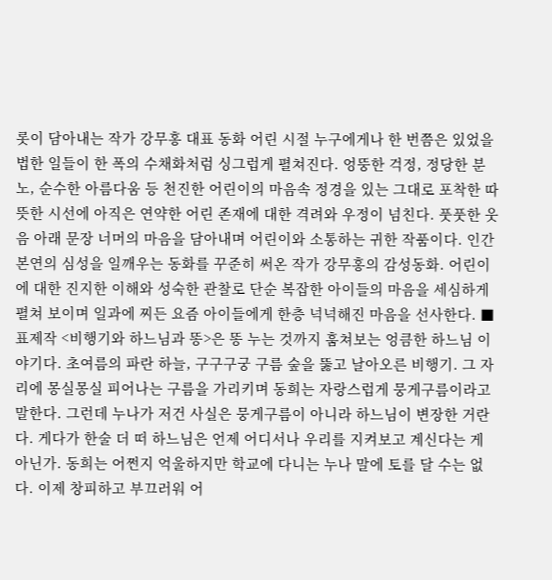롯이 담아내는 작가 강무홍 대표 동화 어린 시절 누구에게나 한 번쯤은 있었을 법한 일들이 한 폭의 수채화처럼 싱그럽게 펼쳐진다. 엉뚱한 걱정, 정당한 분노, 순수한 아름다움 등 천진한 어린이의 마음속 정경을 있는 그대로 포착한 따뜻한 시선에 아직은 연약한 어린 존재에 대한 격려와 우정이 넘친다. 풋풋한 웃음 아래 문장 너머의 마음을 담아내며 어린이와 소통하는 귀한 작품이다. 인간 본연의 심성을 일깨우는 동화를 꾸준히 써온 작가 강무홍의 감성동화. 어린이에 대한 진지한 이해와 성숙한 관찰로 단순 복잡한 아이들의 마음을 세심하게 펼쳐 보이며 일과에 찌든 요즘 아이들에게 한층 넉넉해진 마음을 선사한다. ■ 표제작 <비행기와 하느님과 똥>은 똥 누는 것까지 훔쳐보는 엉큼한 하느님 이야기다. 초여름의 파란 하늘, 구구구궁 구름 숲을 뚫고 날아오른 비행기. 그 자리에 몽실몽실 피어나는 구름을 가리키며 동희는 자랑스럽게 뭉게구름이라고 말한다. 그런데 누나가 저건 사실은 뭉게구름이 아니라 하느님이 변장한 거란다. 게다가 한술 더 떠 하느님은 언제 어디서나 우리를 지켜보고 계신다는 게 아닌가. 동희는 어쩐지 억울하지만 학교에 다니는 누나 말에 토를 달 수는 없다. 이제 창피하고 부끄러워 어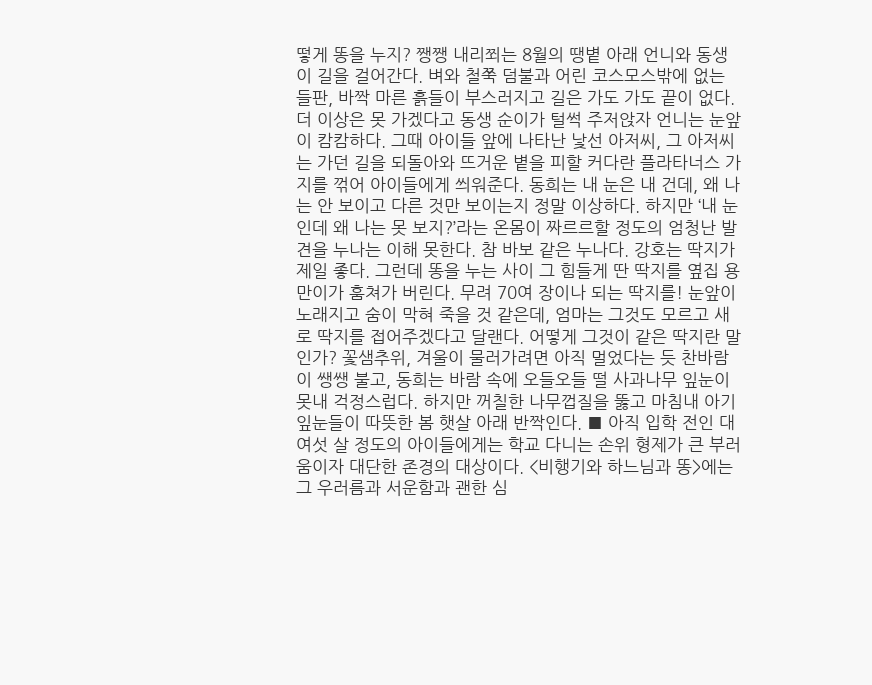떻게 똥을 누지? 쨍쨍 내리쬐는 8월의 땡볕 아래 언니와 동생이 길을 걸어간다. 벼와 철쭉 덤불과 어린 코스모스밖에 없는 들판, 바짝 마른 흙들이 부스러지고 길은 가도 가도 끝이 없다. 더 이상은 못 가겠다고 동생 순이가 털썩 주저앉자 언니는 눈앞이 캄캄하다. 그때 아이들 앞에 나타난 낯선 아저씨, 그 아저씨는 가던 길을 되돌아와 뜨거운 볕을 피할 커다란 플라타너스 가지를 꺾어 아이들에게 씌워준다. 동희는 내 눈은 내 건데, 왜 나는 안 보이고 다른 것만 보이는지 정말 이상하다. 하지만 ‘내 눈인데 왜 나는 못 보지?’라는 온몸이 짜르르할 정도의 엄청난 발견을 누나는 이해 못한다. 참 바보 같은 누나다. 강호는 딱지가 제일 좋다. 그런데 똥을 누는 사이 그 힘들게 딴 딱지를 옆집 용만이가 훔쳐가 버린다. 무려 70여 장이나 되는 딱지를! 눈앞이 노래지고 숨이 막혀 죽을 것 같은데, 엄마는 그것도 모르고 새로 딱지를 접어주겠다고 달랜다. 어떻게 그것이 같은 딱지란 말인가? 꽃샘추위, 겨울이 물러가려면 아직 멀었다는 듯 찬바람이 쌩쌩 불고, 동희는 바람 속에 오들오들 떨 사과나무 잎눈이 못내 걱정스럽다. 하지만 꺼칠한 나무껍질을 뚫고 마침내 아기 잎눈들이 따뜻한 봄 햇살 아래 반짝인다. ■ 아직 입학 전인 대여섯 살 정도의 아이들에게는 학교 다니는 손위 형제가 큰 부러움이자 대단한 존경의 대상이다. <비행기와 하느님과 똥>에는 그 우러름과 서운함과 괜한 심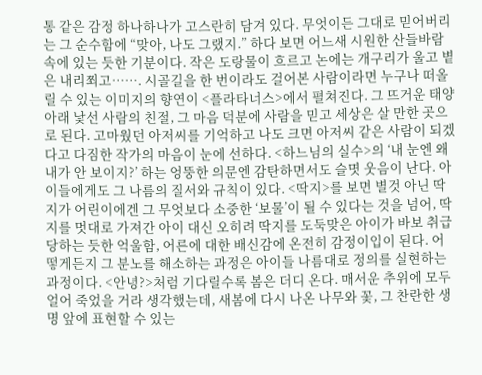통 같은 감정 하나하나가 고스란히 담겨 있다. 무엇이든 그대로 믿어버리는 그 순수함에 “맞아, 나도 그랬지.” 하다 보면 어느새 시원한 산들바람 속에 있는 듯한 기분이다. 작은 도랑물이 흐르고 논에는 개구리가 울고 볕은 내리쬐고……. 시골길을 한 번이라도 걸어본 사람이라면 누구나 떠올릴 수 있는 이미지의 향연이 <플라타너스>에서 펼쳐진다. 그 뜨거운 태양 아래 낯선 사람의 친절, 그 마음 덕분에 사람을 믿고 세상은 살 만한 곳으로 된다. 고마웠던 아저씨를 기억하고 나도 크면 아저씨 같은 사람이 되겠다고 다짐한 작가의 마음이 눈에 선하다. <하느님의 실수>의 ‘내 눈엔 왜 내가 안 보이지?’ 하는 엉뚱한 의문엔 감탄하면서도 슬몃 웃음이 난다. 아이들에게도 그 나름의 질서와 규칙이 있다. <딱지>를 보면 별것 아닌 딱지가 어린이에겐 그 무엇보다 소중한 ‘보물’이 될 수 있다는 것을 넘어, 딱지를 멋대로 가져간 아이 대신 오히려 딱지를 도둑맞은 아이가 바보 취급당하는 듯한 억울함, 어른에 대한 배신감에 온전히 감정이입이 된다. 어떻게든지 그 분노를 해소하는 과정은 아이들 나름대로 정의를 실현하는 과정이다. <안녕?>처럼 기다릴수록 봄은 더디 온다. 매서운 추위에 모두 얼어 죽었을 거라 생각했는데, 새봄에 다시 나온 나무와 꽃, 그 찬란한 생명 앞에 표현할 수 있는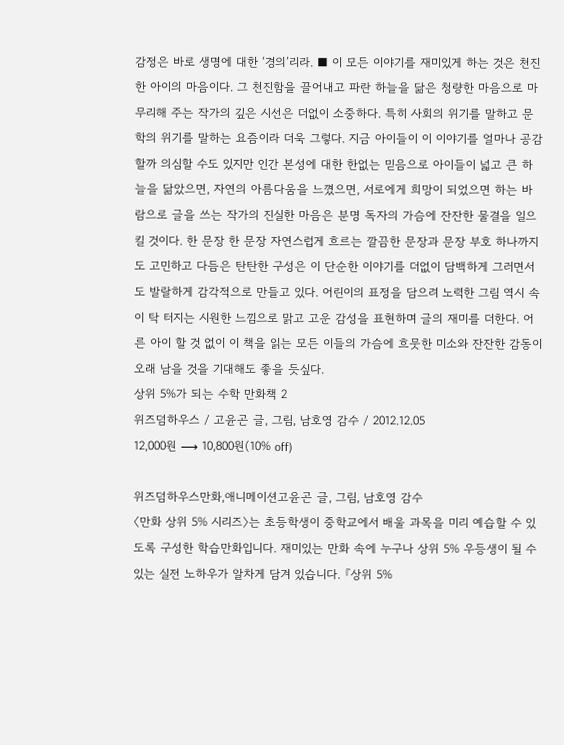감정은 바로 생명에 대한 ‘경의’리라. ■ 이 모든 이야기를 재미있게 하는 것은 천진한 아이의 마음이다. 그 천진함을 끌어내고 파란 하늘을 닮은 청량한 마음으로 마무리해 주는 작가의 깊은 시선은 더없이 소중하다. 특히 사회의 위기를 말하고 문학의 위기를 말하는 요즘이라 더욱 그렇다. 지금 아이들이 이 이야기를 얼마나 공감할까 의심할 수도 있지만 인간 본성에 대한 한없는 믿음으로 아이들이 넓고 큰 하늘을 닮았으면, 자연의 아름다움을 느꼈으면, 서로에게 희망이 되었으면 하는 바람으로 글을 쓰는 작가의 진실한 마음은 분명 독자의 가슴에 잔잔한 물결을 일으킬 것이다. 한 문장 한 문장 자연스럽게 흐르는 깔끔한 문장과 문장 부호 하나까지도 고민하고 다듬은 탄탄한 구성은 이 단순한 이야기를 더없이 담백하게 그러면서도 발랄하게 감각적으로 만들고 있다. 어린이의 표정을 담으려 노력한 그림 역시 속이 탁 터지는 시원한 느낌으로 맑고 고운 감성을 표현하며 글의 재미를 더한다. 어른 아이 할 것 없이 이 책을 읽는 모든 이들의 가슴에 흐뭇한 미소와 잔잔한 감동이 오래 남을 것을 기대해도 좋을 듯싶다.
상위 5%가 되는 수학 만화책 2
위즈덤하우스 / 고윤곤 글, 그림, 남호영 감수 / 2012.12.05
12,000원 ⟶ 10,800원(10% off)

위즈덤하우스만화,애니메이션고윤곤 글, 그림, 남호영 감수
〈만화 상위 5% 시리즈〉는 초등학생이 중학교에서 배울 과목을 미리 예습할 수 있도록 구성한 학습만화입니다. 재미있는 만화 속에 누구나 상위 5% 우등생이 될 수 있는 실전 노하우가 알차게 담겨 있습니다. 『상위 5%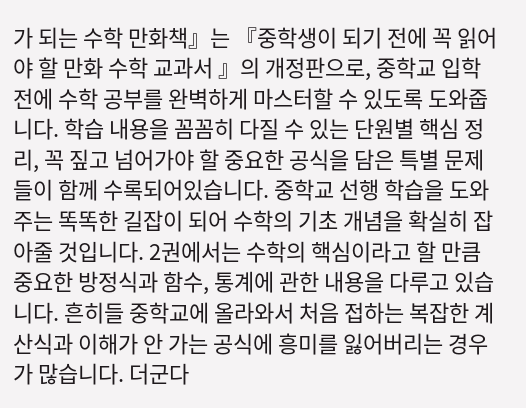가 되는 수학 만화책』는 『중학생이 되기 전에 꼭 읽어야 할 만화 수학 교과서 』의 개정판으로, 중학교 입학 전에 수학 공부를 완벽하게 마스터할 수 있도록 도와줍니다. 학습 내용을 꼼꼼히 다질 수 있는 단원별 핵심 정리, 꼭 짚고 넘어가야 할 중요한 공식을 담은 특별 문제들이 함께 수록되어있습니다. 중학교 선행 학습을 도와주는 똑똑한 길잡이 되어 수학의 기초 개념을 확실히 잡아줄 것입니다. 2권에서는 수학의 핵심이라고 할 만큼 중요한 방정식과 함수, 통계에 관한 내용을 다루고 있습니다. 흔히들 중학교에 올라와서 처음 접하는 복잡한 계산식과 이해가 안 가는 공식에 흥미를 잃어버리는 경우가 많습니다. 더군다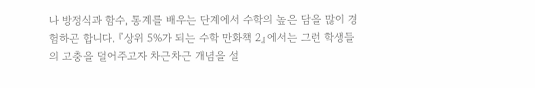나 방정식과 함수, 통계를 배우는 단계에서 수학의 높은 담을 많이 경험하곤 합니다. 『상위 5%가 되는 수학 만화책 2』에서는 그런 학생들의 고충을 덜어주고자 차근차근 개념을 설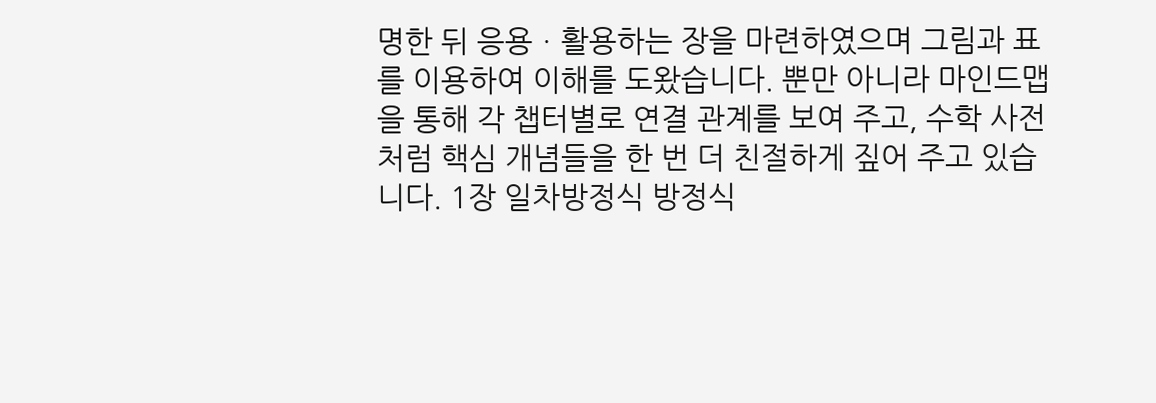명한 뒤 응용ㆍ활용하는 장을 마련하였으며 그림과 표를 이용하여 이해를 도왔습니다. 뿐만 아니라 마인드맵을 통해 각 챕터별로 연결 관계를 보여 주고, 수학 사전처럼 핵심 개념들을 한 번 더 친절하게 짚어 주고 있습니다. 1장 일차방정식 방정식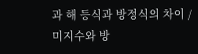과 해 등식과 방정식의 차이 / 미지수와 방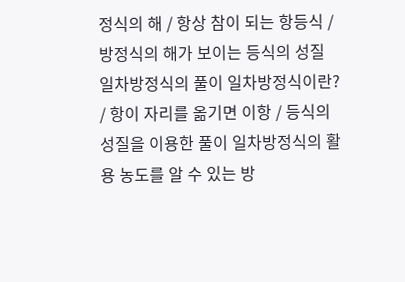정식의 해 / 항상 참이 되는 항등식 / 방정식의 해가 보이는 등식의 성질 일차방정식의 풀이 일차방정식이란? / 항이 자리를 옮기면 이항 / 등식의 성질을 이용한 풀이 일차방정식의 활용 농도를 알 수 있는 방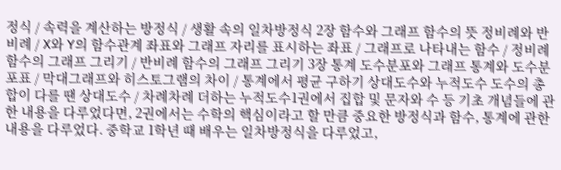정식 / 속력을 계산하는 방정식 / 생활 속의 일차방정식 2장 함수와 그래프 함수의 뜻 정비례와 반비례 / X와 Y의 함수관계 좌표와 그래프 자리를 표시하는 좌표 / 그래프로 나타내는 함수 / 정비례 함수의 그래프 그리기 / 반비례 함수의 그래프 그리기 3장 통계 도수분포와 그래프 통계와 도수분포표 / 막대그래프와 히스토그램의 차이 / 통계에서 평균 구하기 상대도수와 누적도수 도수의 총합이 다를 땐 상대도수 / 차례차례 더하는 누적도수1권에서 집합 및 문자와 수 등 기초 개념들에 관한 내용을 다루었다면, 2권에서는 수학의 핵심이라고 할 만큼 중요한 방정식과 함수, 통계에 관한 내용을 다루었다. 중학교 1학년 때 배우는 일차방정식을 다루었고,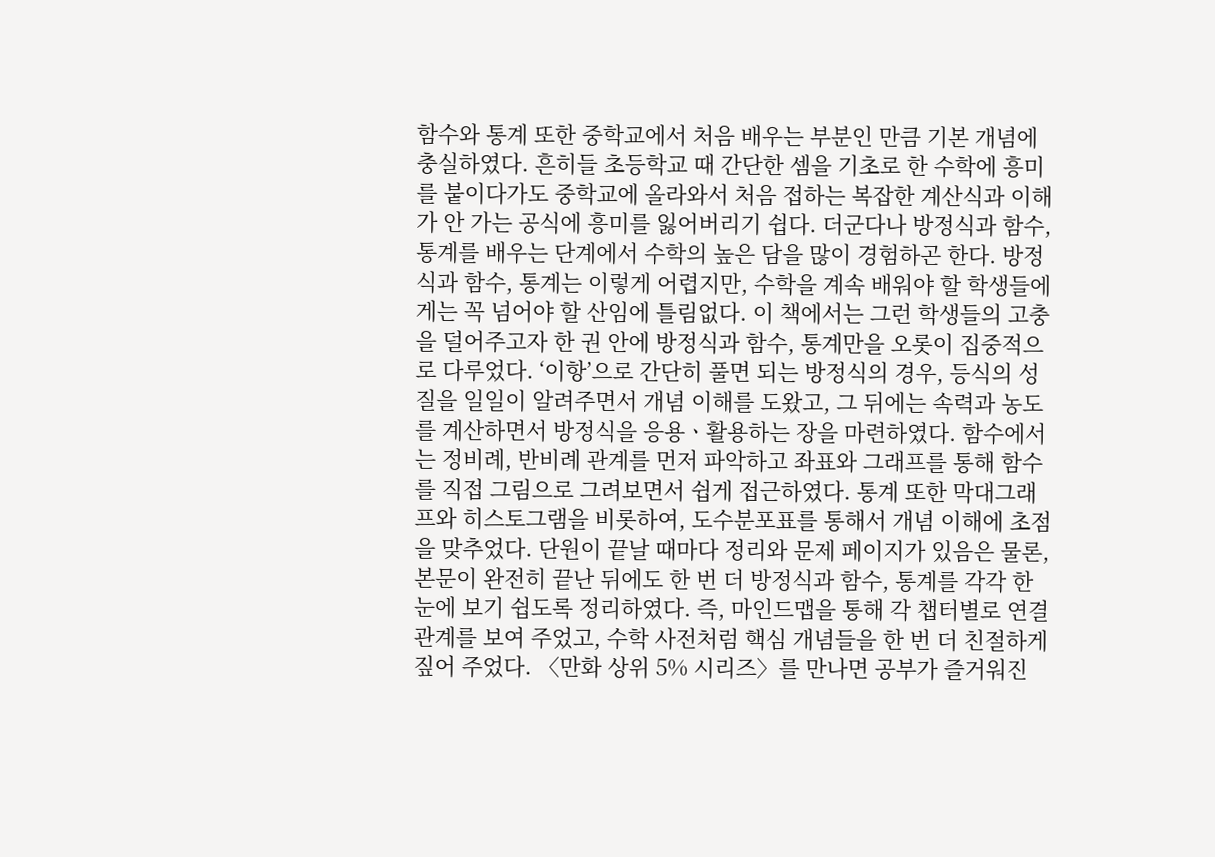함수와 통계 또한 중학교에서 처음 배우는 부분인 만큼 기본 개념에 충실하였다. 흔히들 초등학교 때 간단한 셈을 기초로 한 수학에 흥미를 붙이다가도 중학교에 올라와서 처음 접하는 복잡한 계산식과 이해가 안 가는 공식에 흥미를 잃어버리기 쉽다. 더군다나 방정식과 함수, 통계를 배우는 단계에서 수학의 높은 담을 많이 경험하곤 한다. 방정식과 함수, 통계는 이렇게 어렵지만, 수학을 계속 배워야 할 학생들에게는 꼭 넘어야 할 산임에 틀림없다. 이 책에서는 그런 학생들의 고충을 덜어주고자 한 권 안에 방정식과 함수, 통계만을 오롯이 집중적으로 다루었다. ‘이항’으로 간단히 풀면 되는 방정식의 경우, 등식의 성질을 일일이 알려주면서 개념 이해를 도왔고, 그 뒤에는 속력과 농도를 계산하면서 방정식을 응용ㆍ활용하는 장을 마련하였다. 함수에서는 정비례, 반비례 관계를 먼저 파악하고 좌표와 그래프를 통해 함수를 직접 그림으로 그려보면서 쉽게 접근하였다. 통계 또한 막대그래프와 히스토그램을 비롯하여, 도수분포표를 통해서 개념 이해에 초점을 맞추었다. 단원이 끝날 때마다 정리와 문제 페이지가 있음은 물론, 본문이 완전히 끝난 뒤에도 한 번 더 방정식과 함수, 통계를 각각 한눈에 보기 쉽도록 정리하였다. 즉, 마인드맵을 통해 각 챕터별로 연결 관계를 보여 주었고, 수학 사전처럼 핵심 개념들을 한 번 더 친절하게 짚어 주었다. 〈만화 상위 5% 시리즈〉를 만나면 공부가 즐거워진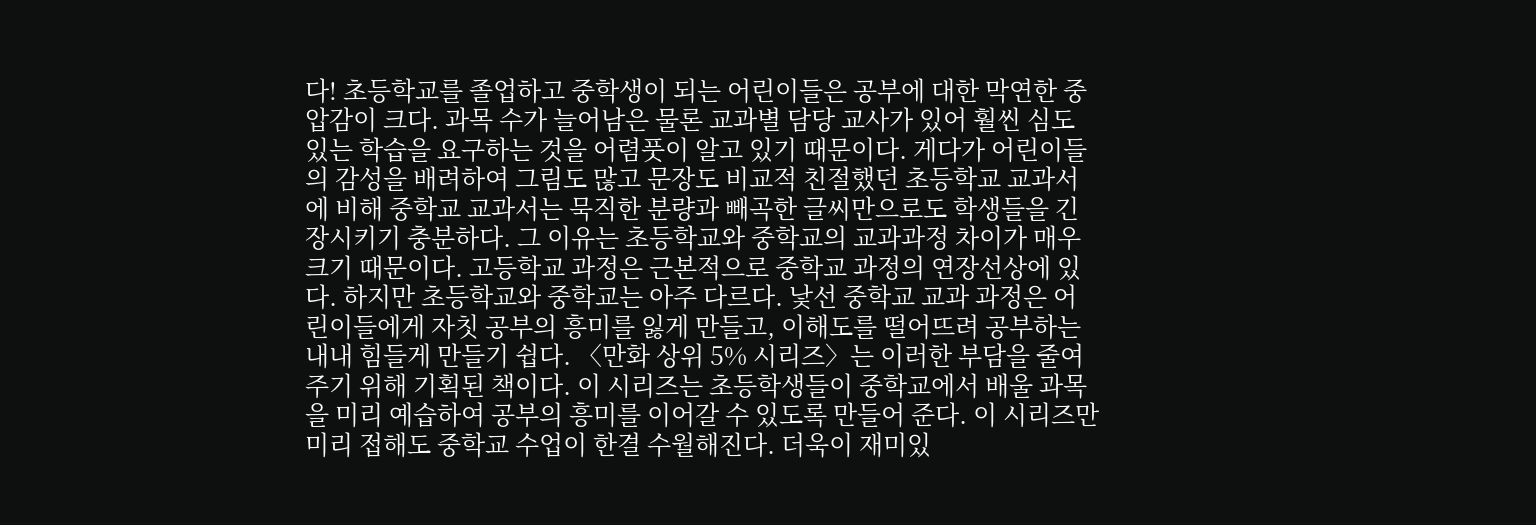다! 초등학교를 졸업하고 중학생이 되는 어린이들은 공부에 대한 막연한 중압감이 크다. 과목 수가 늘어남은 물론 교과별 담당 교사가 있어 훨씬 심도 있는 학습을 요구하는 것을 어렴풋이 알고 있기 때문이다. 게다가 어린이들의 감성을 배려하여 그림도 많고 문장도 비교적 친절했던 초등학교 교과서에 비해 중학교 교과서는 묵직한 분량과 빼곡한 글씨만으로도 학생들을 긴장시키기 충분하다. 그 이유는 초등학교와 중학교의 교과과정 차이가 매우 크기 때문이다. 고등학교 과정은 근본적으로 중학교 과정의 연장선상에 있다. 하지만 초등학교와 중학교는 아주 다르다. 낯선 중학교 교과 과정은 어린이들에게 자칫 공부의 흥미를 잃게 만들고, 이해도를 떨어뜨려 공부하는 내내 힘들게 만들기 쉽다. 〈만화 상위 5% 시리즈〉는 이러한 부담을 줄여주기 위해 기획된 책이다. 이 시리즈는 초등학생들이 중학교에서 배울 과목을 미리 예습하여 공부의 흥미를 이어갈 수 있도록 만들어 준다. 이 시리즈만 미리 접해도 중학교 수업이 한결 수월해진다. 더욱이 재미있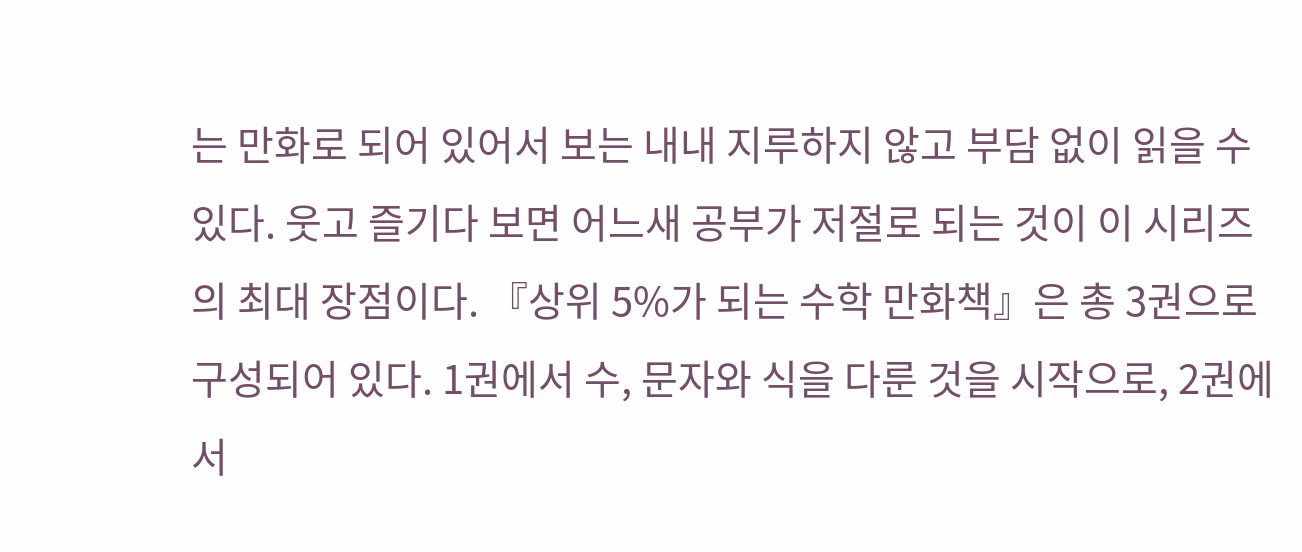는 만화로 되어 있어서 보는 내내 지루하지 않고 부담 없이 읽을 수 있다. 웃고 즐기다 보면 어느새 공부가 저절로 되는 것이 이 시리즈의 최대 장점이다. 『상위 5%가 되는 수학 만화책』은 총 3권으로 구성되어 있다. 1권에서 수, 문자와 식을 다룬 것을 시작으로, 2권에서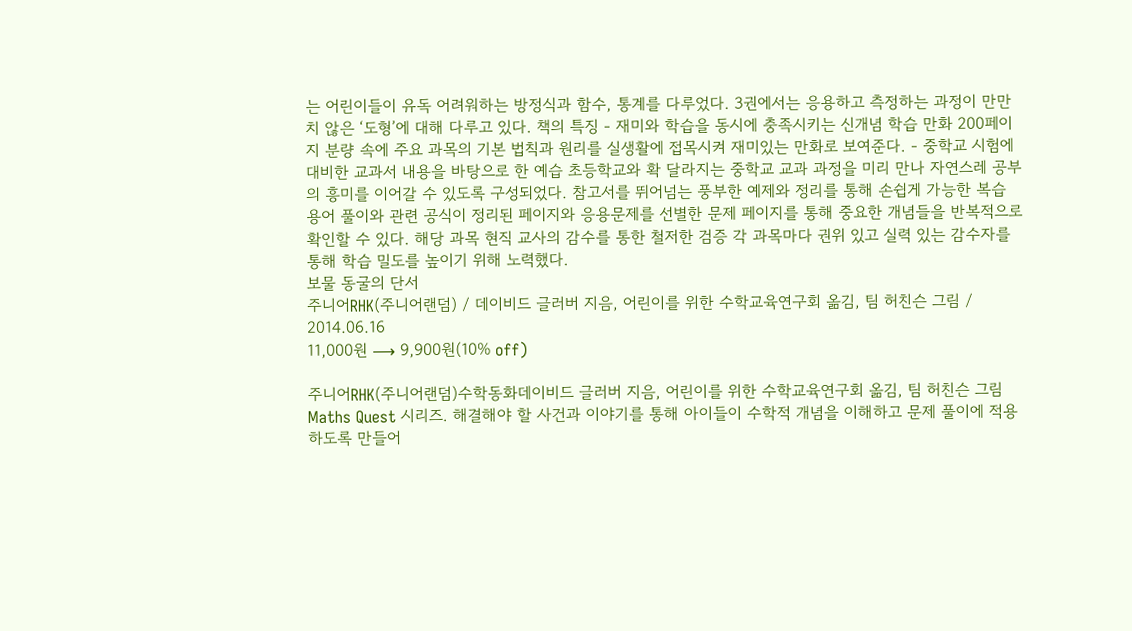는 어린이들이 유독 어려워하는 방정식과 함수, 통계를 다루었다. 3권에서는 응용하고 측정하는 과정이 만만치 않은 ‘도형’에 대해 다루고 있다. 책의 특징 - 재미와 학습을 동시에 충족시키는 신개념 학습 만화 200페이지 분량 속에 주요 과목의 기본 법칙과 원리를 실생활에 접목시켜 재미있는 만화로 보여준다. - 중학교 시험에 대비한 교과서 내용을 바탕으로 한 예습 초등학교와 확 달라지는 중학교 교과 과정을 미리 만나 자연스레 공부의 흥미를 이어갈 수 있도록 구성되었다. 참고서를 뛰어넘는 풍부한 예제와 정리를 통해 손쉽게 가능한 복습 용어 풀이와 관련 공식이 정리된 페이지와 응용문제를 선별한 문제 페이지를 통해 중요한 개념들을 반복적으로 확인할 수 있다. 해당 과목 현직 교사의 감수를 통한 철저한 검증 각 과목마다 권위 있고 실력 있는 감수자를 통해 학습 밀도를 높이기 위해 노력했다.
보물 동굴의 단서
주니어RHK(주니어랜덤) / 데이비드 글러버 지음, 어린이를 위한 수학교육연구회 옮김, 팀 허친슨 그림 / 2014.06.16
11,000원 ⟶ 9,900원(10% off)

주니어RHK(주니어랜덤)수학동화데이비드 글러버 지음, 어린이를 위한 수학교육연구회 옮김, 팀 허친슨 그림
Maths Quest 시리즈. 해결해야 할 사건과 이야기를 통해 아이들이 수학적 개념을 이해하고 문제 풀이에 적용하도록 만들어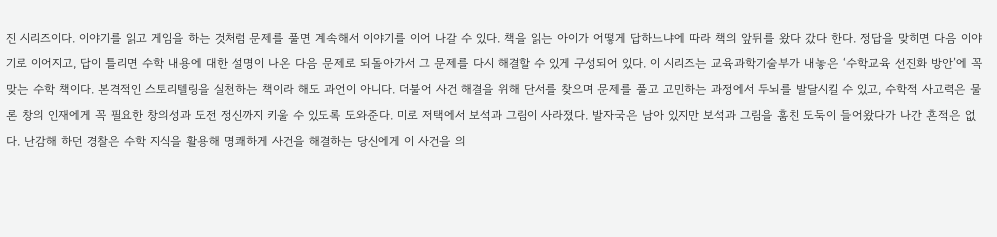진 시리즈이다. 이야기를 읽고 게임을 하는 것처럼 문제를 풀면 계속해서 이야기를 이어 나갈 수 있다. 책을 읽는 아이가 어떻게 답하느냐에 따라 책의 앞뒤를 왔다 갔다 한다. 정답을 맞히면 다음 이야기로 이어지고, 답이 틀리면 수학 내용에 대한 설명이 나온 다음 문제로 되돌아가서 그 문제를 다시 해결할 수 있게 구성되어 있다. 이 시리즈는 교육과학기술부가 내놓은 ‘수학교육 선진화 방안’에 꼭 맞는 수학 책이다. 본격적인 스토리텔링을 실천하는 책이라 해도 과언이 아니다. 더불어 사건 해결을 위해 단서를 찾으며 문제를 풀고 고민하는 과정에서 두뇌를 발달시킬 수 있고, 수학적 사고력은 물론 창의 인재에게 꼭 필요한 창의성과 도전 정신까지 키울 수 있도록 도와준다. 미로 저택에서 보석과 그림이 사라졌다. 발자국은 남아 있지만 보석과 그림을 훔친 도둑이 들어왔다가 나간 흔적은 없다. 난감해 하던 경찰은 수학 지식을 활용해 명쾌하게 사건을 해결하는 당신에게 이 사건을 의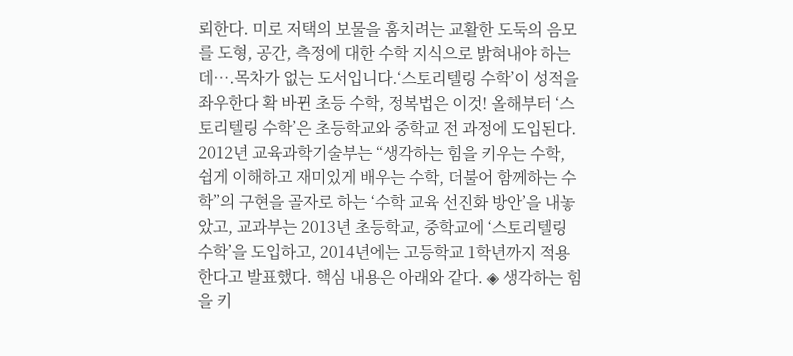뢰한다. 미로 저택의 보물을 훔치려는 교활한 도둑의 음모를 도형, 공간, 측정에 대한 수학 지식으로 밝혀내야 하는데….목차가 없는 도서입니다.‘스토리텔링 수학’이 성적을 좌우한다 확 바뀐 초등 수학, 정복법은 이것! 올해부터 ‘스토리텔링 수학’은 초등학교와 중학교 전 과정에 도입된다. 2012년 교육과학기술부는 “생각하는 힘을 키우는 수학, 쉽게 이해하고 재미있게 배우는 수학, 더불어 함께하는 수학”의 구현을 골자로 하는 ‘수학 교육 선진화 방안’을 내놓았고, 교과부는 2013년 초등학교, 중학교에 ‘스토리텔링 수학’을 도입하고, 2014년에는 고등학교 1학년까지 적용한다고 발표했다. 핵심 내용은 아래와 같다. ◈ 생각하는 힘을 키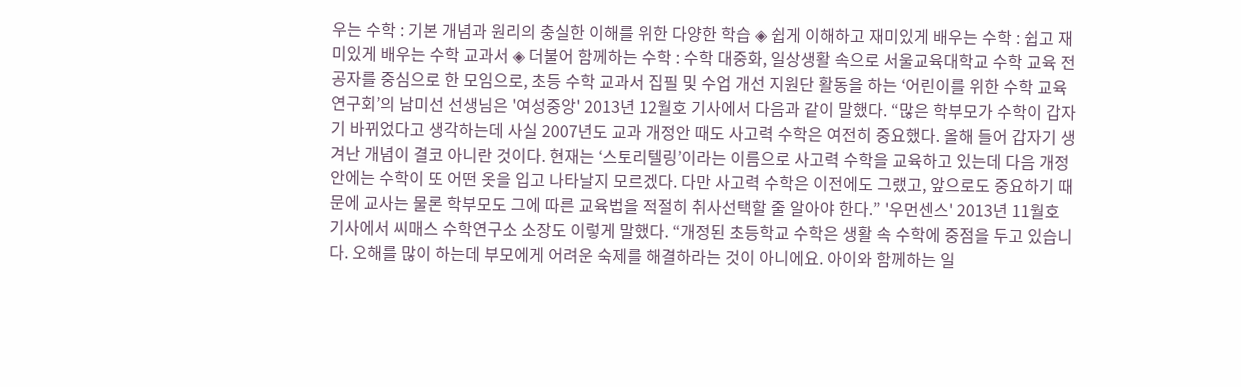우는 수학 : 기본 개념과 원리의 충실한 이해를 위한 다양한 학습 ◈ 쉽게 이해하고 재미있게 배우는 수학 : 쉽고 재미있게 배우는 수학 교과서 ◈ 더불어 함께하는 수학 : 수학 대중화, 일상생활 속으로 서울교육대학교 수학 교육 전공자를 중심으로 한 모임으로, 초등 수학 교과서 집필 및 수업 개선 지원단 활동을 하는 ‘어린이를 위한 수학 교육 연구회’의 남미선 선생님은 '여성중앙' 2013년 12월호 기사에서 다음과 같이 말했다. “많은 학부모가 수학이 갑자기 바뀌었다고 생각하는데 사실 2007년도 교과 개정안 때도 사고력 수학은 여전히 중요했다. 올해 들어 갑자기 생겨난 개념이 결코 아니란 것이다. 현재는 ‘스토리텔링’이라는 이름으로 사고력 수학을 교육하고 있는데 다음 개정안에는 수학이 또 어떤 옷을 입고 나타날지 모르겠다. 다만 사고력 수학은 이전에도 그랬고, 앞으로도 중요하기 때문에 교사는 물론 학부모도 그에 따른 교육법을 적절히 취사선택할 줄 알아야 한다.” '우먼센스' 2013년 11월호 기사에서 씨매스 수학연구소 소장도 이렇게 말했다. “개정된 초등학교 수학은 생활 속 수학에 중점을 두고 있습니다. 오해를 많이 하는데 부모에게 어려운 숙제를 해결하라는 것이 아니에요. 아이와 함께하는 일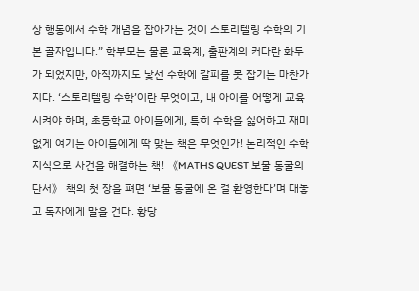상 행동에서 수학 개념을 잡아가는 것이 스토리텔링 수학의 기본 골자입니다.” 학부모는 물론 교육계, 출판계의 커다란 화두가 되었지만, 아직까지도 낯선 수학에 갈피를 못 잡기는 마찬가지다. ‘스토리텔링 수학’이란 무엇이고, 내 아이를 어떻게 교육시켜야 하며, 초등학교 아이들에게, 특히 수학을 싫어하고 재미없게 여기는 아이들에게 딱 맞는 책은 무엇인가! 논리적인 수학 지식으로 사건을 해결하는 책! 《MATHS QUEST 보물 동굴의 단서》 책의 첫 장을 펴면 ‘보물 동굴에 온 걸 환영한다’며 대놓고 독자에게 말을 건다. 황당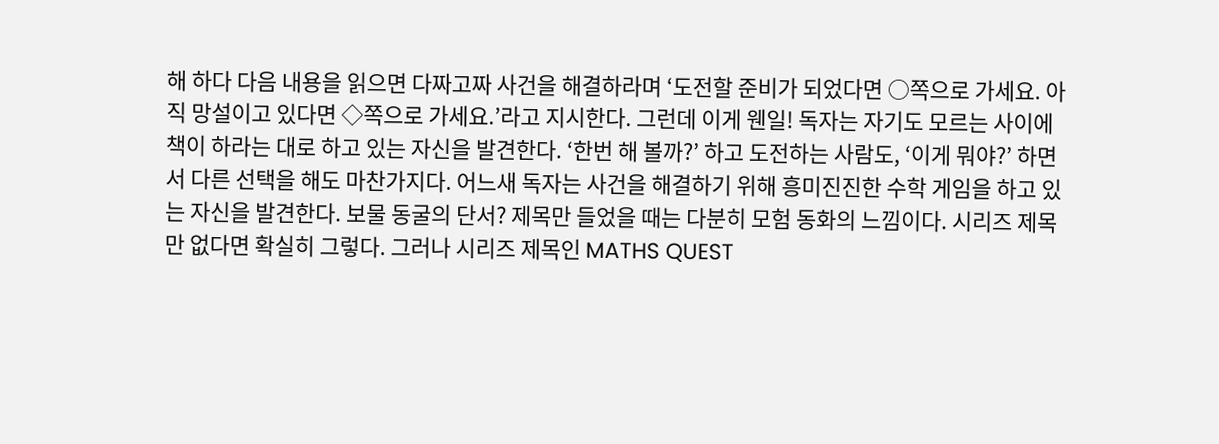해 하다 다음 내용을 읽으면 다짜고짜 사건을 해결하라며 ‘도전할 준비가 되었다면 ○쪽으로 가세요. 아직 망설이고 있다면 ◇쪽으로 가세요.’라고 지시한다. 그런데 이게 웬일! 독자는 자기도 모르는 사이에 책이 하라는 대로 하고 있는 자신을 발견한다. ‘한번 해 볼까?’ 하고 도전하는 사람도, ‘이게 뭐야?’ 하면서 다른 선택을 해도 마찬가지다. 어느새 독자는 사건을 해결하기 위해 흥미진진한 수학 게임을 하고 있는 자신을 발견한다. 보물 동굴의 단서? 제목만 들었을 때는 다분히 모험 동화의 느낌이다. 시리즈 제목만 없다면 확실히 그렇다. 그러나 시리즈 제목인 MATHS QUEST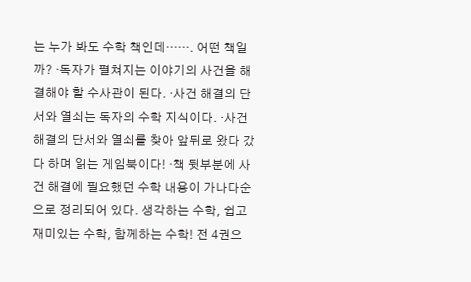는 누가 봐도 수학 책인데……. 어떤 책일까? ·독자가 펼쳐지는 이야기의 사건을 해결해야 할 수사관이 된다. ·사건 해결의 단서와 열쇠는 독자의 수학 지식이다. ·사건 해결의 단서와 열쇠를 찾아 앞뒤로 왔다 갔다 하며 읽는 게임북이다! ·책 뒷부분에 사건 해결에 필요했던 수학 내용이 가나다순으로 정리되어 있다. 생각하는 수학, 쉽고 재미있는 수학, 함께하는 수학! 전 4권으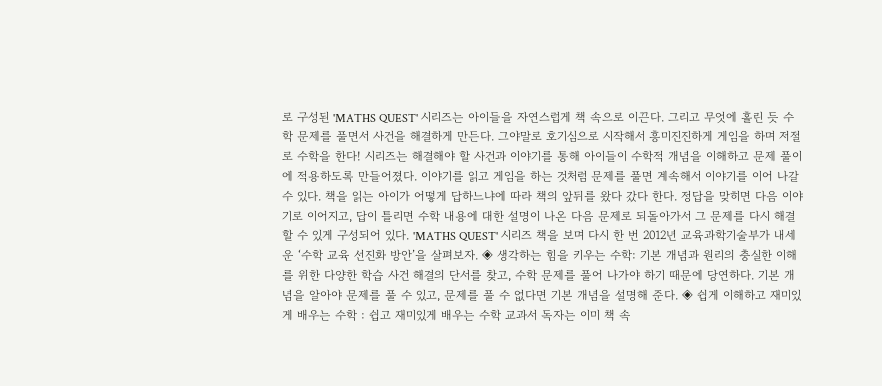로 구성된 'MATHS QUEST' 시리즈는 아이들을 자연스럽게 책 속으로 이끈다. 그리고 무엇에 홀린 듯 수학 문제를 풀면서 사건을 해결하게 만든다. 그야말로 호기심으로 시작해서 흥미진진하게 게임을 하며 저절로 수학을 한다! 시리즈는 해결해야 할 사건과 이야기를 통해 아이들이 수학적 개념을 이해하고 문제 풀이에 적용하도록 만들어졌다. 이야기를 읽고 게임을 하는 것처럼 문제를 풀면 계속해서 이야기를 이어 나갈 수 있다. 책을 읽는 아이가 어떻게 답하느냐에 따라 책의 앞뒤를 왔다 갔다 한다. 정답을 맞히면 다음 이야기로 이어지고, 답이 틀리면 수학 내용에 대한 설명이 나온 다음 문제로 되돌아가서 그 문제를 다시 해결할 수 있게 구성되어 있다. 'MATHS QUEST' 시리즈 책을 보며 다시 한 번 2012년 교육과학기술부가 내세운 ‘수학 교육 선진화 방안’을 살펴보자. ◈ 생각하는 힘을 키우는 수학: 기본 개념과 원리의 충실한 이해를 위한 다양한 학습 사건 해결의 단서를 찾고, 수학 문제를 풀어 나가야 하기 때문에 당연하다. 기본 개념을 알아야 문제를 풀 수 있고, 문제를 풀 수 없다면 기본 개념을 설명해 준다. ◈ 쉽게 이해하고 재미있게 배우는 수학 : 쉽고 재미있게 배우는 수학 교과서 독자는 이미 책 속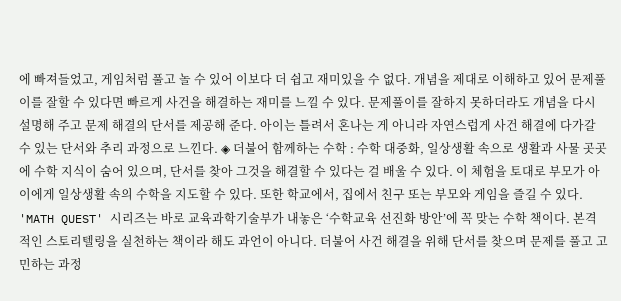에 빠져들었고, 게임처럼 풀고 놀 수 있어 이보다 더 쉽고 재미있을 수 없다. 개념을 제대로 이해하고 있어 문제풀이를 잘할 수 있다면 빠르게 사건을 해결하는 재미를 느낄 수 있다. 문제풀이를 잘하지 못하더라도 개념을 다시 설명해 주고 문제 해결의 단서를 제공해 준다. 아이는 틀려서 혼나는 게 아니라 자연스럽게 사건 해결에 다가갈 수 있는 단서와 추리 과정으로 느낀다. ◈ 더불어 함께하는 수학 : 수학 대중화, 일상생활 속으로 생활과 사물 곳곳에 수학 지식이 숨어 있으며, 단서를 찾아 그것을 해결할 수 있다는 걸 배울 수 있다. 이 체험을 토대로 부모가 아이에게 일상생활 속의 수학을 지도할 수 있다. 또한 학교에서, 집에서 친구 또는 부모와 게임을 즐길 수 있다. 'MATH QUEST' 시리즈는 바로 교육과학기술부가 내놓은 ‘수학교육 선진화 방안’에 꼭 맞는 수학 책이다. 본격적인 스토리텔링을 실천하는 책이라 해도 과언이 아니다. 더불어 사건 해결을 위해 단서를 찾으며 문제를 풀고 고민하는 과정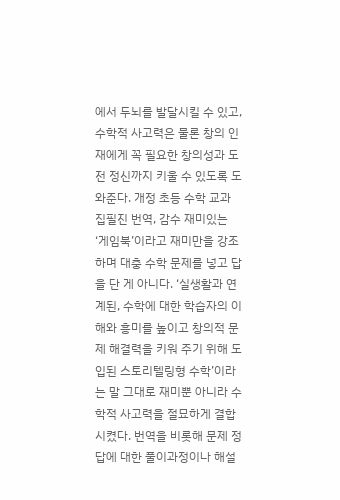에서 두뇌를 발달시킬 수 있고, 수학적 사고력은 물론 창의 인재에게 꼭 필요한 창의성과 도전 정신까지 키울 수 있도록 도와준다. 개정 초등 수학 교과 집필진 번역, 감수 재미있는 ‘게임북’이라고 재미만을 강조하며 대충 수학 문제를 넣고 답을 단 게 아니다. ‘실생활과 연계된, 수학에 대한 학습자의 이해와 흥미를 높이고 창의적 문제 해결력을 키워 주기 위해 도입된 스토리텔링형 수학’이라는 말 그대로 재미뿐 아니라 수학적 사고력을 절묘하게 결합시켰다. 번역을 비롯해 문제 정답에 대한 풀이과정이나 해설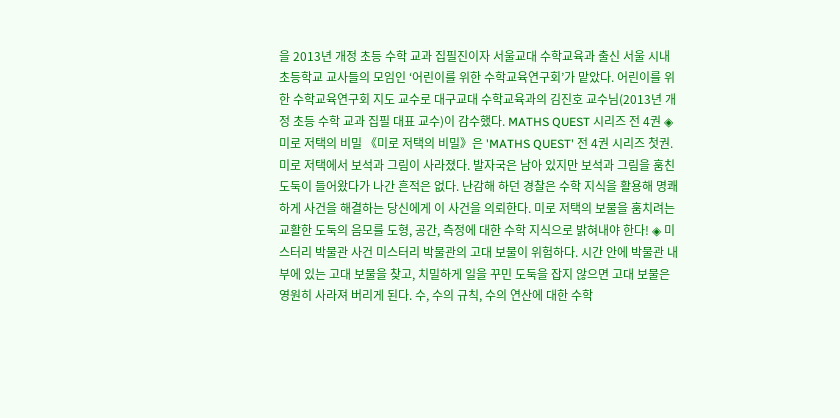을 2013년 개정 초등 수학 교과 집필진이자 서울교대 수학교육과 출신 서울 시내 초등학교 교사들의 모임인 ‘어린이를 위한 수학교육연구회’가 맡았다. 어린이를 위한 수학교육연구회 지도 교수로 대구교대 수학교육과의 김진호 교수님(2013년 개정 초등 수학 교과 집필 대표 교수)이 감수했다. MATHS QUEST 시리즈 전 4권 ◈ 미로 저택의 비밀 《미로 저택의 비밀》은 'MATHS QUEST' 전 4권 시리즈 첫권. 미로 저택에서 보석과 그림이 사라졌다. 발자국은 남아 있지만 보석과 그림을 훔친 도둑이 들어왔다가 나간 흔적은 없다. 난감해 하던 경찰은 수학 지식을 활용해 명쾌하게 사건을 해결하는 당신에게 이 사건을 의뢰한다. 미로 저택의 보물을 훔치려는 교활한 도둑의 음모를 도형, 공간, 측정에 대한 수학 지식으로 밝혀내야 한다! ◈ 미스터리 박물관 사건 미스터리 박물관의 고대 보물이 위험하다. 시간 안에 박물관 내부에 있는 고대 보물을 찾고, 치밀하게 일을 꾸민 도둑을 잡지 않으면 고대 보물은 영원히 사라져 버리게 된다. 수, 수의 규칙, 수의 연산에 대한 수학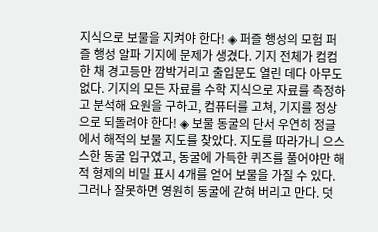지식으로 보물을 지켜야 한다! ◈ 퍼즐 행성의 모험 퍼즐 행성 알파 기지에 문제가 생겼다. 기지 전체가 컴컴한 채 경고등만 깜박거리고 출입문도 열린 데다 아무도 없다. 기지의 모든 자료를 수학 지식으로 자료를 측정하고 분석해 요원을 구하고, 컴퓨터를 고쳐, 기지를 정상으로 되돌려야 한다! ◈ 보물 동굴의 단서 우연히 정글에서 해적의 보물 지도를 찾았다. 지도를 따라가니 으스스한 동굴 입구였고, 동굴에 가득한 퀴즈를 풀어야만 해적 형제의 비밀 표시 4개를 얻어 보물을 가질 수 있다. 그러나 잘못하면 영원히 동굴에 갇혀 버리고 만다. 덧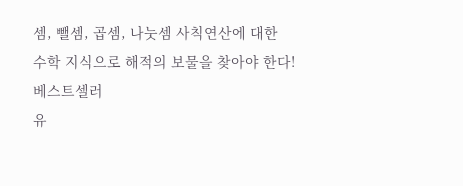셈, 뺄셈, 곱셈, 나눗셈 사칙연산에 대한 수학 지식으로 해적의 보물을 찾아야 한다!
베스트셀러
유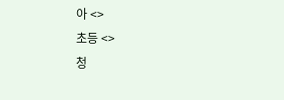아 <>
초등 <>
청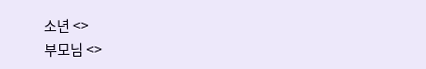소년 <>
부모님 <>